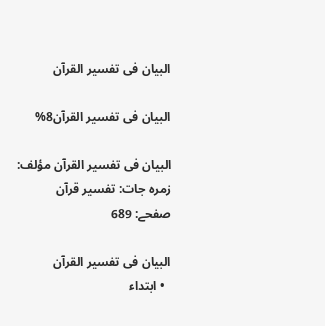البیان فی تفسیر القرآن

البیان فی تفسیر القرآن8%

البیان فی تفسیر القرآن مؤلف:
زمرہ جات: تفسیر قرآن
صفحے: 689

البیان فی تفسیر القرآن
  • ابتداء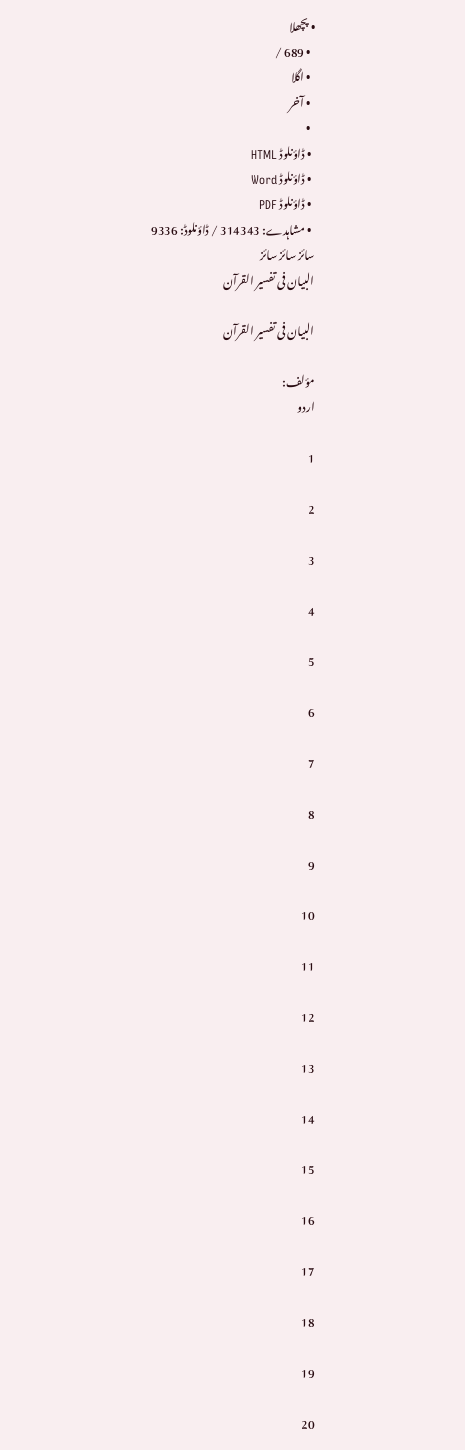• پچھلا
  • 689 /
  • اگلا
  • آخر
  •
  • ڈاؤنلوڈ HTML
  • ڈاؤنلوڈ Word
  • ڈاؤنلوڈ PDF
  • مشاہدے: 314343 / ڈاؤنلوڈ: 9336
سائز سائز سائز
البیان فی تفسیر القرآن

البیان فی تفسیر القرآن

مؤلف:
اردو

1

2

3

4

5

6

7

8

9

10

11

12

13

14

15

16

17

18

19

20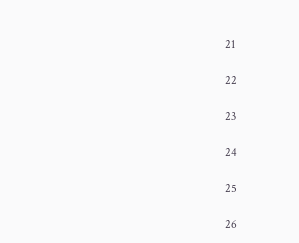21

22

23

24

25

26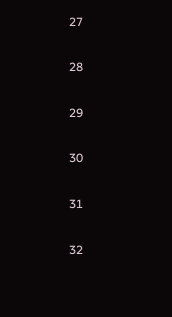27

28

29

30

31

32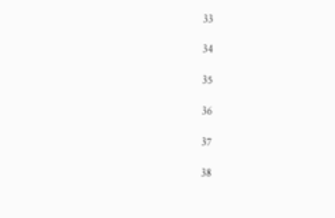33

34

35

36

37

38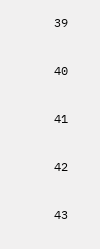39

40

41

42

43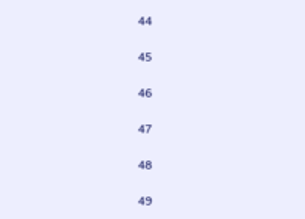44

45

46

47

48

49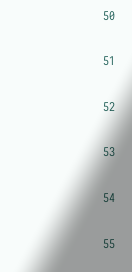50

51

52

53

54

55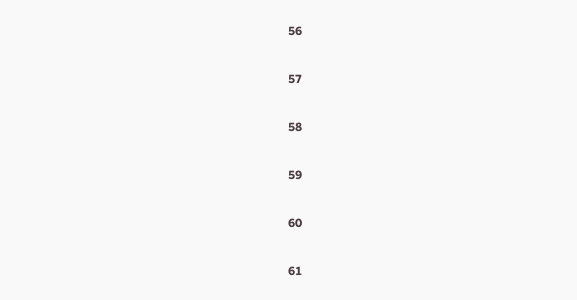56

57

58

59

60

61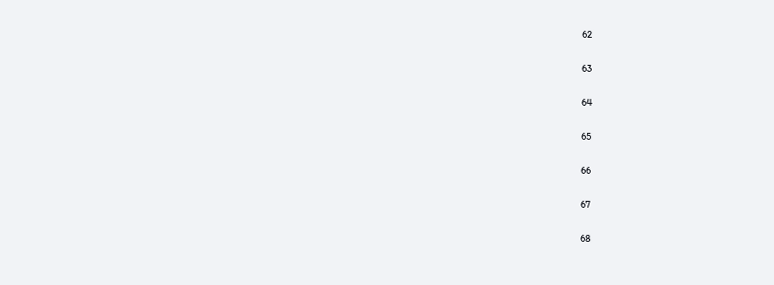62

63

64

65

66

67

68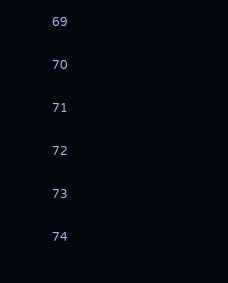69

70

71

72

73

74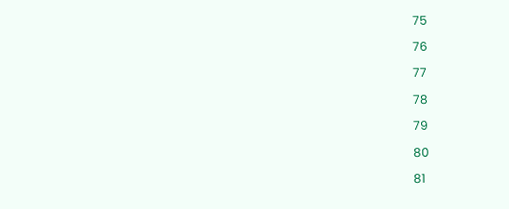75

76

77

78

79

80

81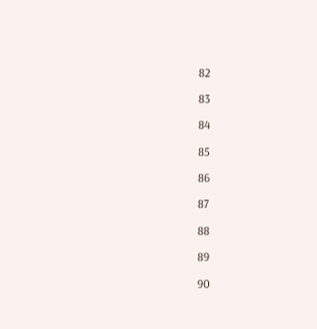82

83

84

85

86

87

88

89

90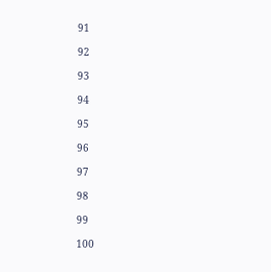91

92

93

94

95

96

97

98

99

100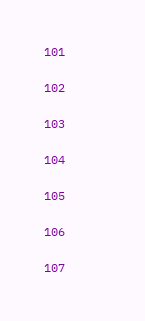101

102

103

104

105

106

107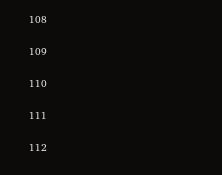108

109

110

111

112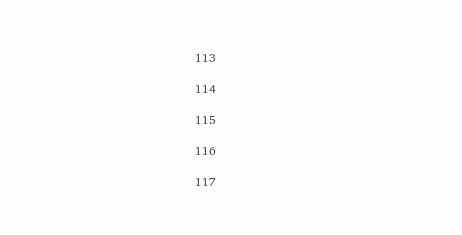113

114

115

116

117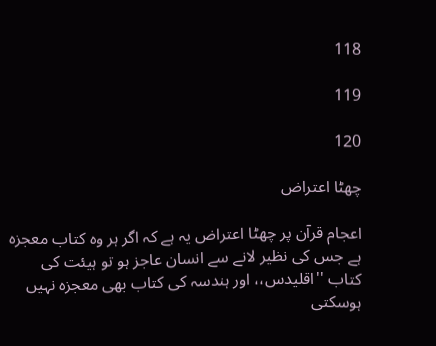118

119

120

چھٹا اعتراض

اعجام قرآن پر چھٹا اعتراض یہ ہے کہ اگر ہر وہ کتاب معجزہ ہے جس کی نظیر لانے سے انسان عاجز ہو تو ہیئت کی کتاب ''اقلیدس،، اور ہندسہ کی کتاب بھی معجزہ نہیں ہوسکتی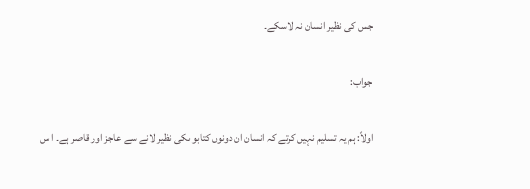جس کی نظیر انسان نہ لاسکے۔

جواب:

اولاً: ہم یہ تسلیم نہیں کرتے کہ انسان ان دونوں کتابو ںکی نظیر لانے سے عاجز اور قاصر ہے۔ ا س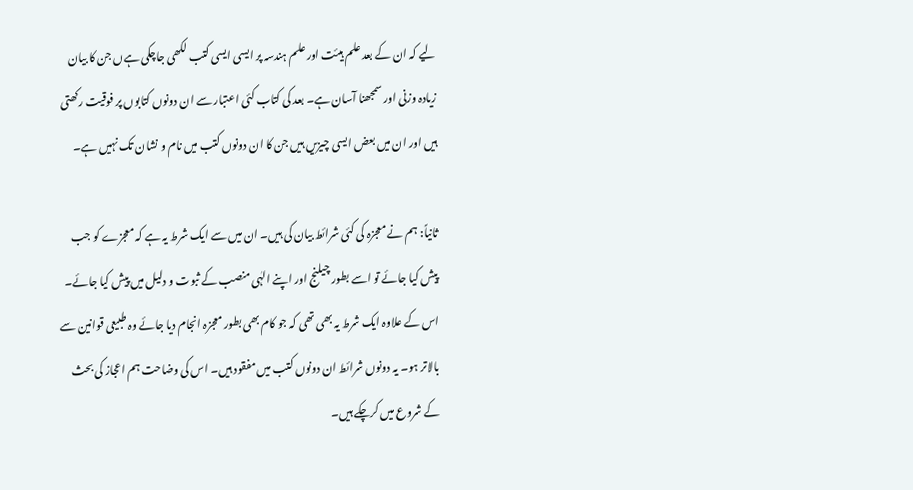لیے کہ ان کے بعد علم ہیئت اور علم ہندسہ پر ایسی ایسی کتب لکھی جاچکی ہےں جن کا بیان زیادہ وزنی اور سمجھنا آسان ہے۔ بعد کی کتاب کئی اعتبار سے ان دونوں کتابوں پر فوقیت رکھتی ہیں اور ان میں بعض ایسی چیزیں ہیں جن کا ان دونوں کتب میں نام و نشان تک نہیں ہے۔

ثانیاً: ہم نے معجزہ کی کئی شرائط بیان کی ہیں۔ ان میں سے ایک شرط یہ ہے کہ معجزے کو جب پیش کیا جائے تو اسے بطور چیلنج اور اپنے الہٰی منصب کے ثبوت و دلیل میں پیش کیا جائے۔ اس کے علاوہ ایک شرط یہ بھی تھی کہ جو کام بھی بطور معجزہ انجام دیا جائے وہ طبیعی قوانین سے بالاتر ہو۔ یہ دونوں شرائط ان دونوں کتب میں مفقود ہیں۔ اس کی وضاحت ہم اعجاز کی بحث کے شروع میں کرچکے ہیں۔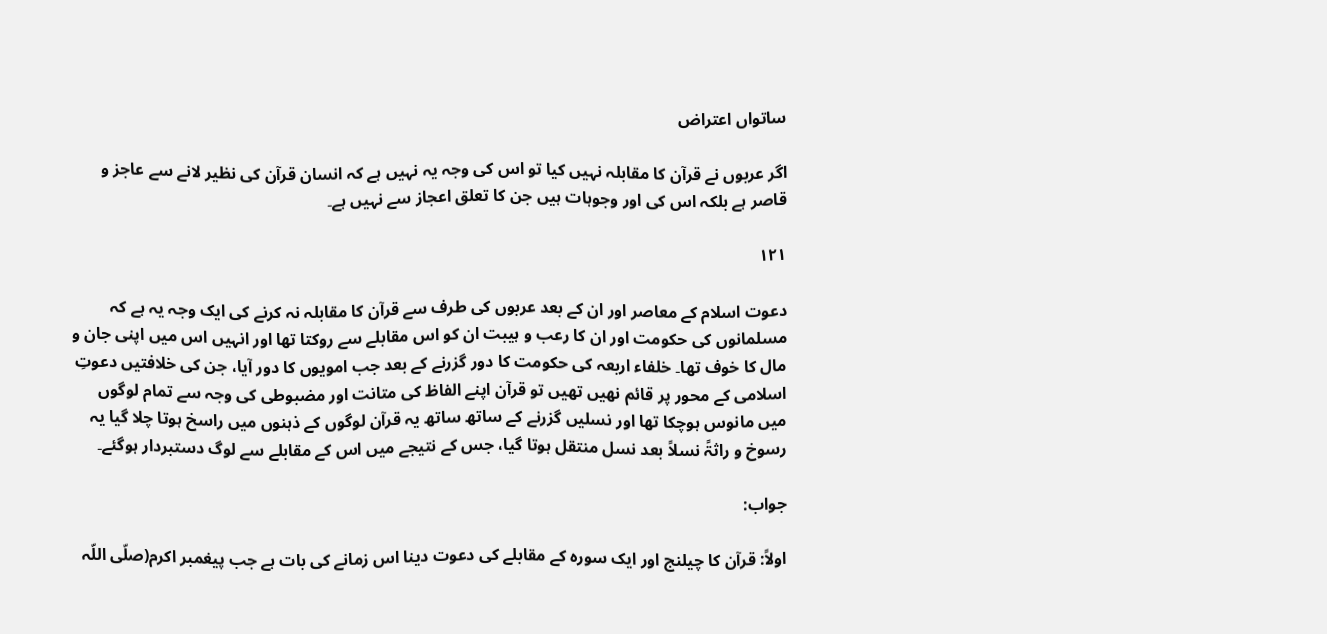ساتواں اعتراض

اگر عربوں نے قرآن کا مقابلہ نہیں کیا تو اس کی وجہ یہ نہیں ہے کہ انسان قرآن کی نظیر لانے سے عاجز و قاصر ہے بلکہ اس کی اور وجوہات ہیں جن کا تعلق اعجاز سے نہیں ہے۔

۱۲۱

دعوت اسلام کے معاصر اور ان کے بعد عربوں کی طرف سے قرآن کا مقابلہ نہ کرنے کی ایک وجہ یہ ہے کہ مسلمانوں کی حکومت اور ان کا رعب و ہیبت ان کو اس مقابلے سے روکتا تھا اور انہیں اس میں اپنی جان و مال کا خوف تھا۔ خلفاء اربعہ کی حکومت کا دور گزرنے کے بعد جب امویوں کا دور آیا، جن کی خلافتیں دعوتِ اسلامی کے محور پر قائم نھیں تھیں تو قرآن اپنے الفاظ کی متانت اور مضبوطی کی وجہ سے تمام لوگوں میں مانوس ہوچکا تھا اور نسلیں گزرنے کے ساتھ ساتھ یہ قرآن لوگوں کے ذہنوں میں راسخ ہوتا چلا گیا یہ رسوخ و راثۃً نسلاً بعد نسل منتقل ہوتا گیا، جس کے نتیجے میں اس کے مقابلے سے لوگ دستبردار ہوگئے۔

جواب:

اولاً: قرآن کا چیلنج اور ایک سورہ کے مقابلے کی دعوت دینا اس زمانے کی بات ہے جب پیغمبر اکرم(صلّی اللّہ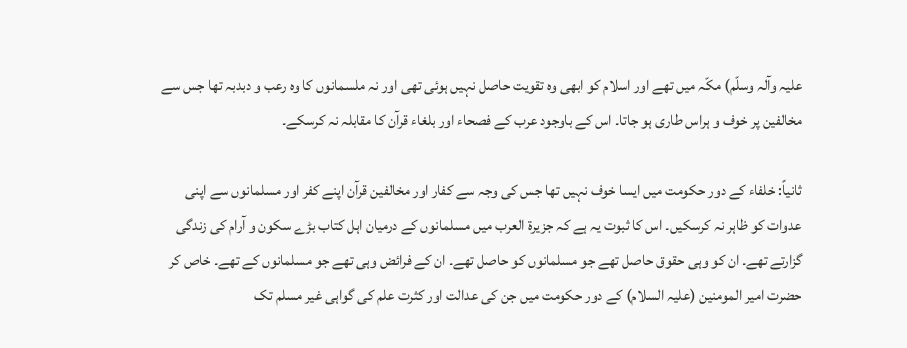علیہ وآلہ وسلّم) مکّہ میں تھے اور اسلام کو ابھی وہ تقویت حاصل نہیں ہوئی تھی اور نہ ملسمانوں کا وہ رعب و دبدبہ تھا جس سے مخالفین پر خوف و ہراس طاری ہو جاتا۔ اس کے باوجود عرب کے فصحاء اور بلغاء قرآن کا مقابلہ نہ کرسکے۔

ثانیاً: خلفاء کے دور حکومت میں ایسا خوف نہیں تھا جس کی وجہ سے کفار اور مخالفین قرآن اپنے کفر اور مسلمانوں سے اپنی عدوات کو ظاہر نہ کرسکیں۔ اس کا ثبوت یہ ہے کہ جزیرۃ العرب میں مسلمانوں کے درمیان اہل کتاب بڑے سکون و آرام کی زندگی گزارتے تھے۔ ان کو وہی حقوق حاصل تھے جو مسلمانوں کو حاصل تھے۔ ان کے فرائض وہی تھے جو مسلمانوں کے تھے۔ خاص کر حضرت امیر المومنین (علیہ السلام) کے دور حکومت میں جن کی عدالت اور کثرت علم کی گواہی غیر مسلم تک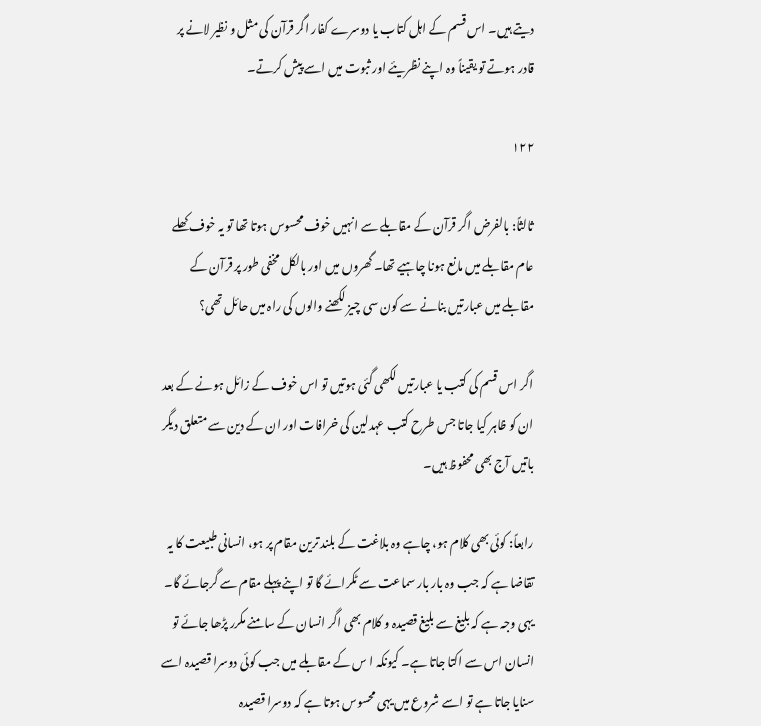دیتے ہیں۔ اس قسم کے اہل کتاب یا دوسرے کفار اگر قرآن کی مثل و نظیر لانے پر قادر ہوتے تو یقیناً وہ اپنے نظریئے اور ثبوت میں اسے پیش کرتے۔

۱۲۲

ثالثاً: بالفرض اگر قرآن کے مقابلے سے انہیں خوف محسوس ہوتا تھا تو یہ خوف کھلے عام مقابلے میں مانع ہونا چاہیے تھا۔ گھروں میں اور بالکل مخفی طور پر قرآن کے مقابلے میں عبارتیں بنانے سے کون سی چیز لکھنے والوں کی راہ میں حائل تھی؟

اگر اس قسم کی کتب یا عبارتیں لکھی گئی ہوتیں تو اس خوف کے زائل ہونے کے بعد ان کو ظاہر کیا جاتا جس طرح کتب عہدلین کی خرافات اور ان کے دین سے متعلق دیگر باتیں آج بھی محفوظ ہیں۔

رابعاً: کوئی بھی کلام ہو، چاہے وہ بلاغت کے بلند ترین مقام پر ہو، انسانی طبیعت کا یہ تقاضا ہے کہ جب وہ بار بار سماعت سے ٹکرائے گا تو اپنے پہلے مقام سے گرجائے گا۔ یہی وجہ ہے کہ بلیغ سے بلیغ قصیدہ و کلام بھی اگر انسان کے سامنے مکرر پڑھا جائے تو انسان اس سے اکتا جاتا ہے۔ کیونکہ ا س کے مقابلے میں جب کوئی دوسرا قصیدہ اسے سنایا جاتا ہے تو اسے شروع میں یہی محسوس ہوتا ہے کہ دوسرا قصیدہ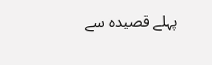پہلے قصیدہ سے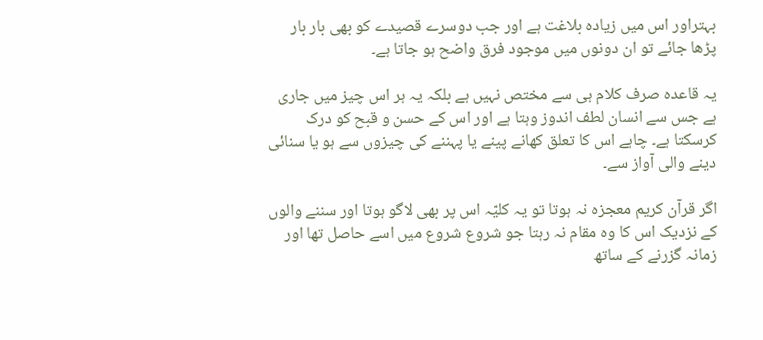بہتراور اس میں زیادہ بلاغت ہے اور جب دوسرے قصیدے کو بھی بار بار پڑھا جائے تو ان دونوں میں موجود فرق واضح ہو جاتا ہے۔

یہ قاعدہ صرف کلام ہی سے مختص نہیں ہے بلکہ یہ ہر اس چیز میں جاری ہے جس سے انسان لطف اندوز وہتا ہے اور اس کے حسن و قبح کو درک کرسکتا ہے۔ چاہے اس کا تعلق کھانے پینے یا پہننے کی چیزوں سے ہو یا سنائی دینے والی آواز سے۔

اگر قرآن کریم معجزہ نہ ہوتا تو یہ کلیّہ اس پر بھی لاگو ہوتا اور سننے والوں کے نزدیک اس کا وہ مقام نہ رہتا جو شروع شروع میں اسے حاصل تھا اور زمانہ گزرنے کے ساتھ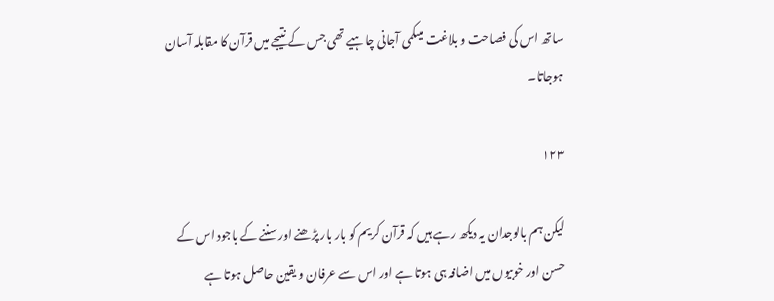ساتھ اس کی فصاحت و بلاغت میںکمی آجانی چاہیے تھی جس کے نتیجے میں قرآن کا مقابلہ آسان ہوجاتا۔

۱۲۳

لیکن ہم بالوجدان یہ دیکھ رہے ہیں کہ قرآن کریم کو بار بار پڑھنے اورسننے کے باجود اس کے حسن اور خوبیوں میں اضافہ ہی ہوتا ہے اور اس سے عرفان و یقین حاصل ہوتا ہے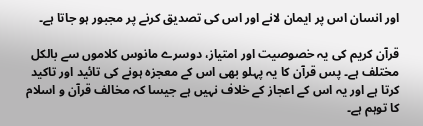اور انسان اس پر ایمان لانے اور اس کی تصدیق کرنے پر مجبور ہو جاتا ہے۔

قرآن کریم کی یہ خصوصیت اور امتیاز، دوسرے مانوس کلاموں سے بالکل مختلف ہے۔ پس قرآن کا یہ پہلو بھی اس کے معجزہ ہونے کی تائید اور تاکید کرتا ہے اور یہ اس کے اعجاز کے خلاف نہیں ہے جیسا کہ مخالف قرآن و اسلام کا توہم ہے۔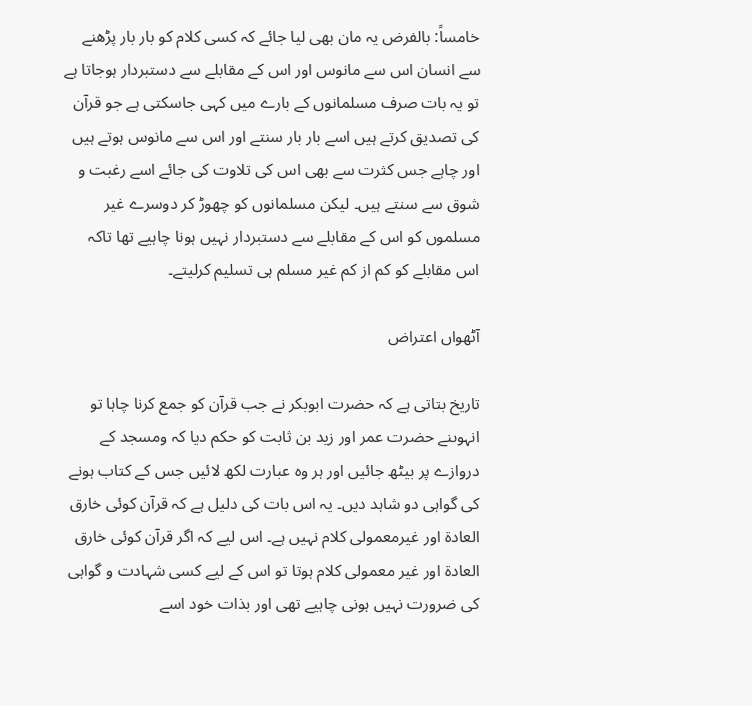خامساً: بالفرض یہ مان بھی لیا جائے کہ کسی کلام کو بار بار پڑھنے سے انسان اس سے مانوس اور اس کے مقابلے سے دستبردار ہوجاتا ہے تو یہ بات صرف مسلمانوں کے بارے میں کہی جاسکتی ہے جو قرآن کی تصدیق کرتے ہیں اسے بار بار سنتے اور اس سے مانوس ہوتے ہیں اور چاہے جس کثرت سے بھی اس کی تلاوت کی جائے اسے رغبت و شوق سے سنتے ہیں۔ لیکن مسلمانوں کو چھوڑ کر دوسرے غیر مسلموں کو اس کے مقابلے سے دستبردار نہیں ہونا چاہیے تھا تاکہ اس مقابلے کو کم از کم غیر مسلم ہی تسلیم کرلیتے۔

آٹھواں اعتراض

تاریخ بتاتی ہے کہ حضرت ابوبکر نے جب قرآن کو جمع کرنا چاہا تو انہوںنے حضرت عمر اور زید بن ثابت کو حکم دیا کہ ومسجد کے دروازے پر بیٹھ جائیں اور ہر وہ عبارت لکھ لائیں جس کے کتاب ہونے کی گواہی دو شاہد دیں۔ یہ اس بات کی دلیل ہے کہ قرآن کوئی خارق العادۃ اور غیرمعمولی کلام نہیں ہے۔ اس لیے کہ اگر قرآن کوئی خارق العادۃ اور غیر معمولی کلام ہوتا تو اس کے لیے کسی شہادت و گواہی کی ضرورت نہیں ہونی چاہیے تھی اور بذات خود اسے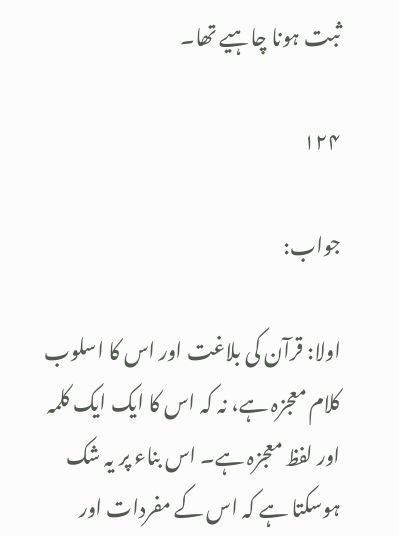ثبت ہونا چاہیے تھا۔

۱۲۴

جواب:

اولا: قرآن کی بلاغت اور اس کا اسلوب کلام معجزہ ہے، نہ کہ اس کا ایک ایک کلمہ اور لفظ معجزہ ہے۔ اس بناء پر یہ شک ہوسکتا ہے کہ اس کے مفردات اور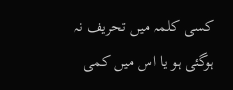کسی کلمہ میں تحریف نہ ہوگئی ہو یا اس میں کمی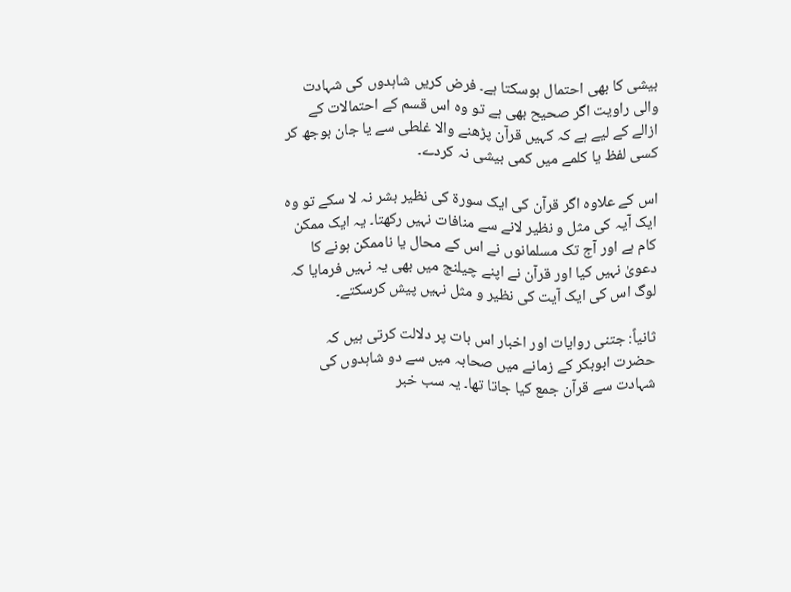بیشی کا بھی احتمال ہوسکتا ہے۔ فرض کریں شاہدوں کی شہادت والی راویت اگر صحیح بھی ہے تو وہ اس قسم کے احتمالات کے ازالے کے لیے ہے کہ کہیں قرآن پڑھنے والا غلطی سے یا جان بوجھ کر کسی لفظ یا کلمے میں کمی بیشی نہ کردے۔

اس کے علاوہ اگر قرآن کی ایک سورۃ کی نظیر بشر نہ لا سکے تو وہ ایک آیہ کی مثل و نظیر لانے سے منافات نہیں رکھتا۔ یہ ایک ممکن کام ہے اور آج تک مسلمانوں نے اس کے محال یا ناممکن ہونے کا دعویٰ نہیں کیا اور قرآن نے اپنے چیلنج میں بھی یہ نہیں فرمایا کہ لوگ اس کی ایک آیت کی نظیر و مثل نہیں پیش کرسکتے۔

ثانیاً: جتنی روایات اور اخبار اس بات پر دلالت کرتی ہیں کہ حضرت ابوبکر کے زمانے میں صحابہ میں سے دو شاہدوں کی شہادت سے قرآن جمع کیا جاتا تھا۔ یہ سب خبر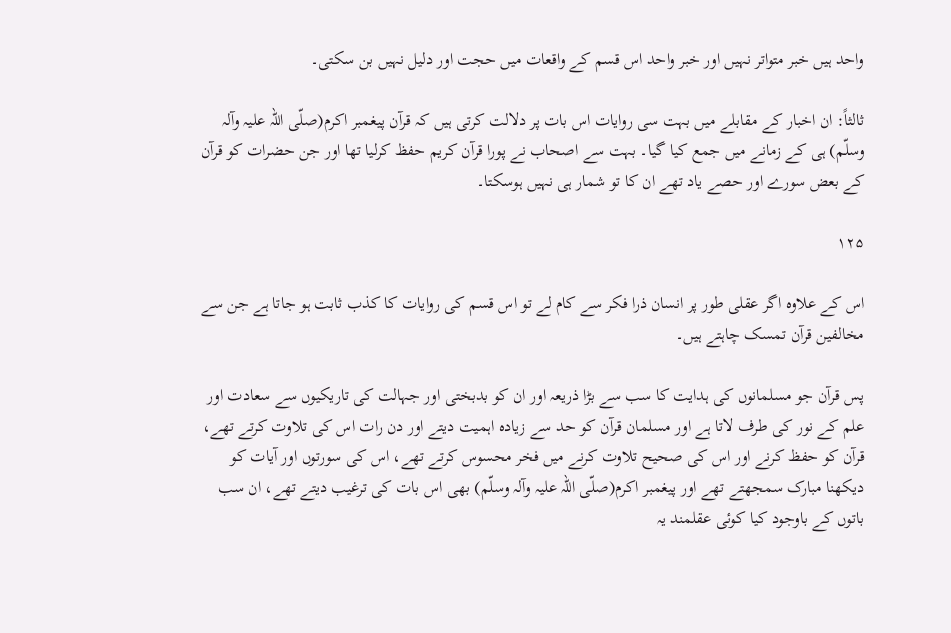واحد ہیں خبر متواتر نہیں اور خبر واحد اس قسم کے واقعات میں حجت اور دلیل نہیں بن سکتی۔

ثالثاً: ان اخبار کے مقابلے میں بہت سی روایات اس بات پر دلالت کرتی ہیں کہ قرآن پیغمبر اکرم(صلّی اللّہ علیہ وآلہ وسلّم) ہی کے زمانے میں جمع کیا گیا۔ بہت سے اصحاب نے پورا قرآن کریم حفظ کرلیا تھا اور جن حضرات کو قرآن کے بعض سورے اور حصے یاد تھے ان کا تو شمار ہی نہیں ہوسکتا۔

۱۲۵

اس کے علاوہ اگر عقلی طور پر انسان ذرا فکر سے کام لے تو اس قسم کی روایات کا کذب ثابت ہو جاتا ہے جن سے مخالفین قرآن تمسک چاہتے ہیں۔

پس قرآن جو مسلمانوں کی ہدایت کا سب سے بڑا ذریعہ اور ان کو بدبختی اور جہالت کی تاریکیوں سے سعادت اور علم کے نور کی طرف لاتا ہے اور مسلمان قرآن کو حد سے زیادہ اہمیت دیتے اور دن رات اس کی تلاوت کرتے تھے، قرآن کو حفظ کرنے اور اس کی صحیح تلاوت کرنے میں فخر محسوس کرتے تھے، اس کی سورتوں اور آیات کو دیکھنا مبارک سمجھتے تھے اور پیغمبر اکرم(صلّی اللّہ علیہ وآلہ وسلّم) بھی اس بات کی ترغیب دیتے تھے، ان سب باتوں کے باوجود کیا کوئی عقلمند یہ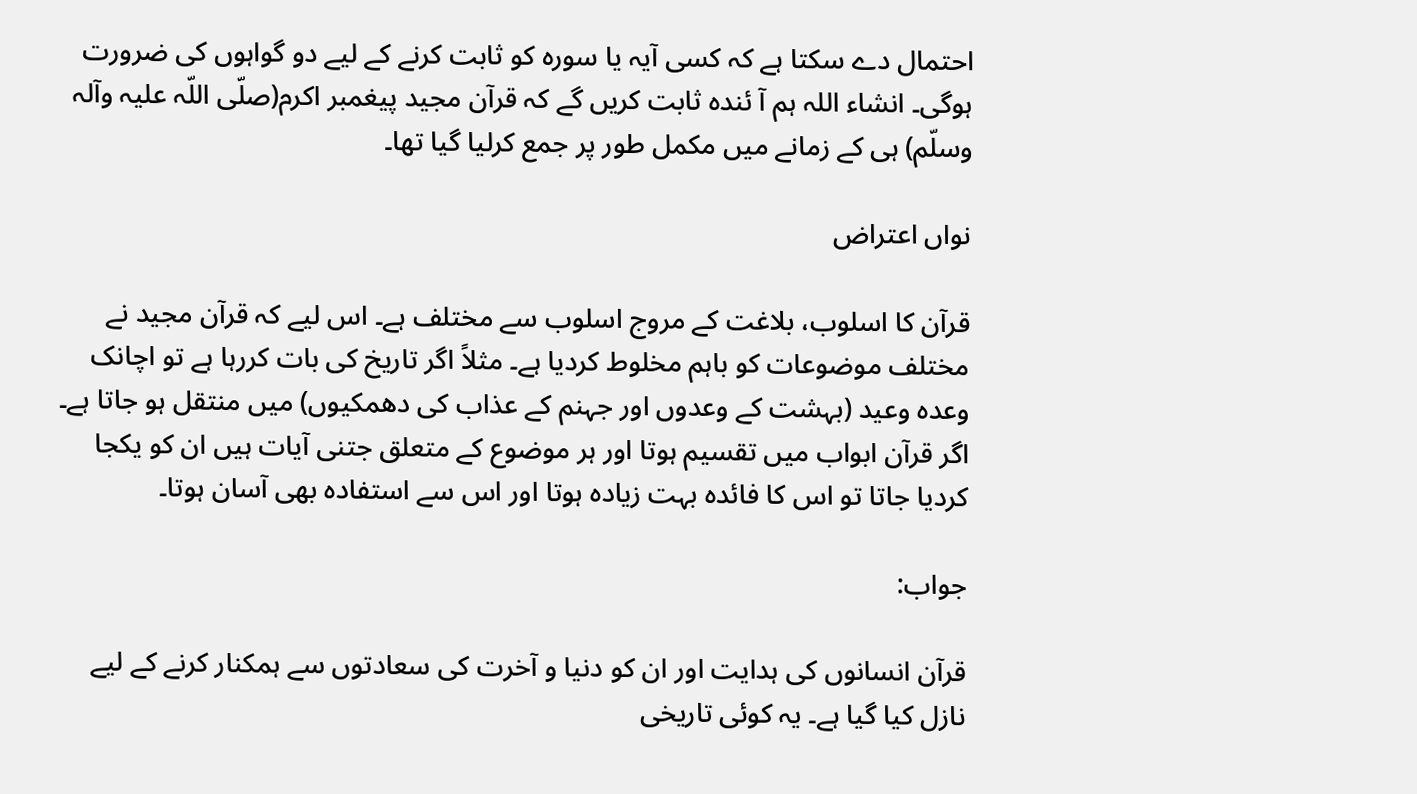احتمال دے سکتا ہے کہ کسی آیہ یا سورہ کو ثابت کرنے کے لیے دو گواہوں کی ضرورت ہوگی۔ انشاء اللہ ہم آ ئندہ ثابت کریں گے کہ قرآن مجید پیغمبر اکرم(صلّی اللّہ علیہ وآلہ وسلّم) ہی کے زمانے میں مکمل طور پر جمع کرلیا گیا تھا۔

نواں اعتراض

قرآن کا اسلوب، بلاغت کے مروج اسلوب سے مختلف ہے۔ اس لیے کہ قرآن مجید نے مختلف موضوعات کو باہم مخلوط کردیا ہے۔ مثلاً اگر تاریخ کی بات کررہا ہے تو اچانک وعدہ وعید (بہشت کے وعدوں اور جہنم کے عذاب کی دھمکیوں) میں منتقل ہو جاتا ہے۔ اگر قرآن ابواب میں تقسیم ہوتا اور ہر موضوع کے متعلق جتنی آیات ہیں ان کو یکجا کردیا جاتا تو اس کا فائدہ بہت زیادہ ہوتا اور اس سے استفادہ بھی آسان ہوتا۔

جواب:

قرآن انسانوں کی ہدایت اور ان کو دنیا و آخرت کی سعادتوں سے ہمکنار کرنے کے لیے نازل کیا گیا ہے۔ یہ کوئی تاریخی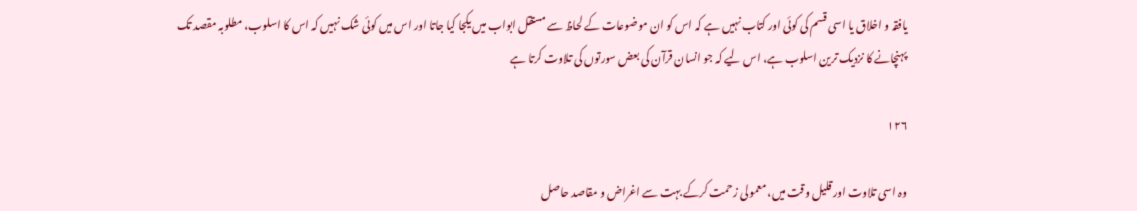یافقہ و اخلاق یا اسی قسم کی کوئی اور کتاب نہیں ہے کہ اس کو ان موضوعات کے لحاظ سے مستقل ابواب میں یکجا کیا جاتا اور اس میں کوئی شک نہیں کہ اس کا اسلوب، مطلوبہ مقصد تک پہنچانے کا نزدیک ترین اسلوب ہے، اس لیے کہ جو انسان قرآن کی بعض سورتوں کی تلاوت کرتا ہے

۱۲۶

وہ اسی تلاوت اور قلیل وقت میں، معمولی زحمت کرکے بہت سے اغراض و مقاصد حاصل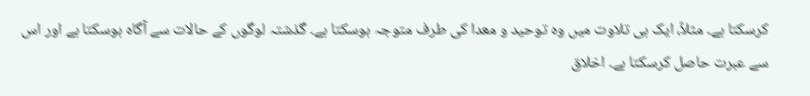کرسکتا ہے۔ مثلاً، ایک ہی تلاوت میں وہ توحید و معدا کی طرف متوجہ ہوسکتا ہے۔ گذشتہ لوگوں کے حالات سے آگاہ ہوسکتا ہے اور اس سے عبرت حاصل کرسکتا ہے۔ اخلاق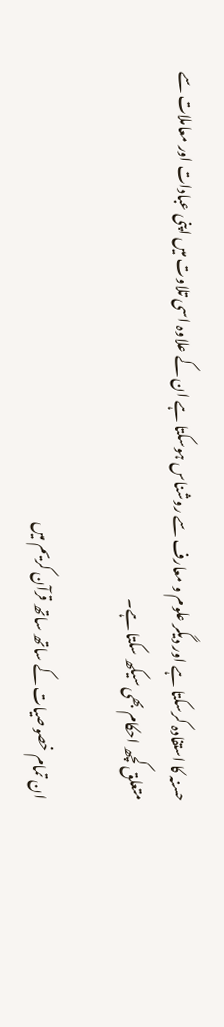حسنہ کا استفادہ کرسکتا ہے اور دیگر علوم و معارف سے روشناس ہوسکتا ہے ان کے علاوہ اسی تلاوت میں اپنی عبادات اور معاملات سے متعلق کچھ احکام بھی سیکھ سکتا ہے۔

ان تمام خصوصیات کے ساتھ ساتھ قرآن کریم میں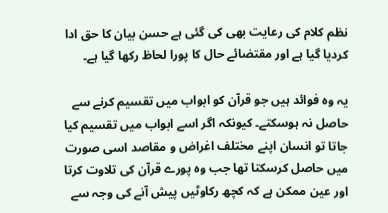نظم کلام کی رعایت بھی کی گئی ہے حسن بیان کا حق ادا کردیا گیا ہے اور مقتضائے حال کا پورا لحاظ رکھا گیا ہے۔

یہ وہ فوائد ہیں جو قرآن کو ابواب میں تقسیم کرنے سے حاصل نہ ہوسکتے۔ کیونکہ اگر اسے ابواب میں تقسیم کیا جاتا تو انسان اپنے مختلف اغراض و مقاصد اسی صورت میں حاصل کرسکتا تھا جب وہ پورے قرآن کی تلاوت کرتا اور عین ممکن ہے کہ کچھ رکاوٹیں پیش آنے کی وجہ سے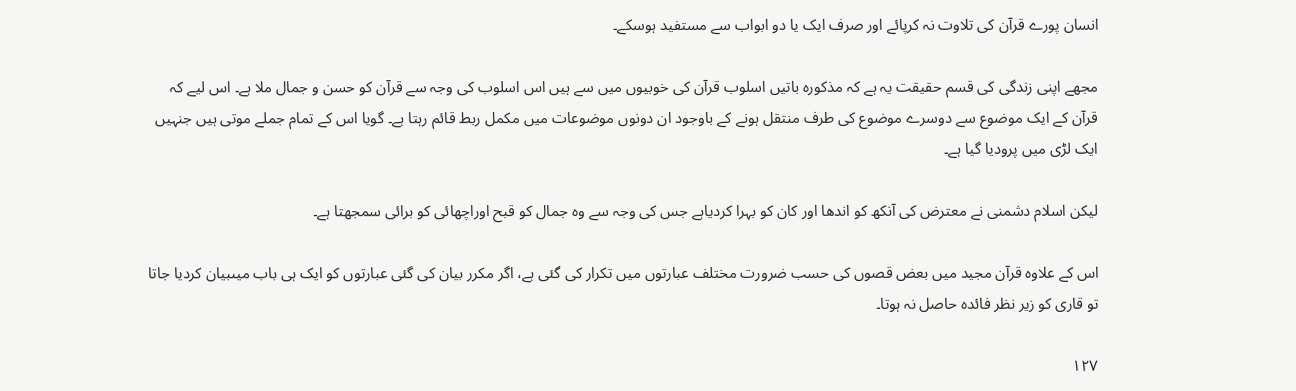انسان پورے قرآن کی تلاوت نہ کرپائے اور صرف ایک یا دو ابواب سے مستفید ہوسکے۔

مجھے اپنی زندگی کی قسم حقیقت یہ ہے کہ مذکورہ باتیں اسلوب قرآن کی خوبیوں میں سے ہیں اس اسلوب کی وجہ سے قرآن کو حسن و جمال ملا ہے۔ اس لیے کہ قرآن کے ایک موضوع سے دوسرے موضوع کی طرف منتقل ہونے کے باوجود ان دونوں موضوعات میں مکمل ربط قائم رہتا ہے۔ گویا اس کے تمام جملے موتی ہیں جنہیں ایک لڑی میں پرودیا گیا ہے۔

لیکن اسلام دشمنی نے معترض کی آنکھ کو اندھا اور کان کو بہرا کردیاہے جس کی وجہ سے وہ جمال کو قبح اوراچھائی کو برائی سمجھتا ہے۔

اس کے علاوہ قرآن مجید میں بعض قصوں کی حسب ضرورت مختلف عبارتوں میں تکرار کی گئی ہے، اگر مکرر بیان کی گئی عبارتوں کو ایک ہی باب میںبیان کردیا جاتا تو قاری کو زیر نظر فائدہ حاصل نہ ہوتا۔

۱۲۷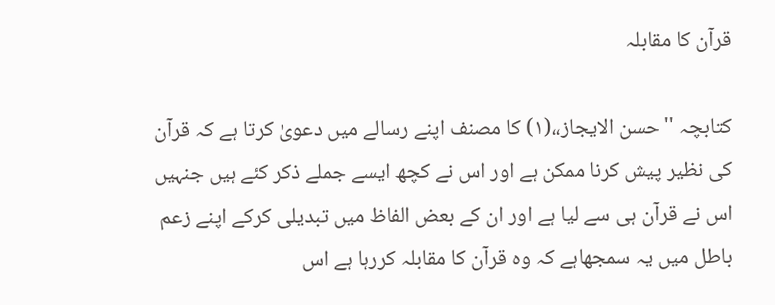قرآن کا مقابلہ

کتابچہ ''حسن الایجاز،،(۱) کا مصنف اپنے رسالے میں دعویٰ کرتا ہے کہ قرآن کی نظیر پیش کرنا ممکن ہے اور اس نے کچھ ایسے جملے ذکر کئے ہیں جنہیں اس نے قرآن ہی سے لیا ہے اور ان کے بعض الفاظ میں تبدیلی کرکے اپنے زعم باطل میں یہ سمجھاہے کہ وہ قرآن کا مقابلہ کررہا ہے اس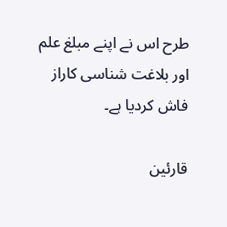طرح اس نے اپنے مبلغ علم اور بلاغت شناسی کاراز فاش کردیا ہے۔

قارئین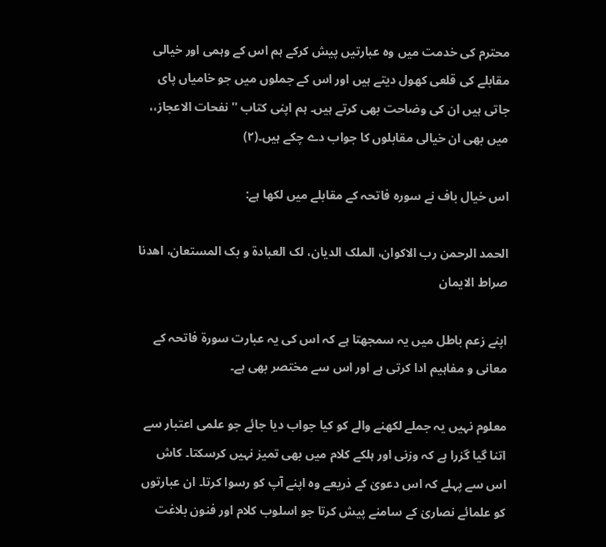محترم کی خدمت میں وہ عبارتیں پیش کرکے ہم اس کے وہمی اور خیالی مقابلے کی قلعی کھول دیتے ہیں اور اس کے جملوں میں جو خامیاں پای جاتی ہیں ان کی وضاحت بھی کرتے ہیں۔ ہم اپنی کتاب ''نفحات الاعجاز،، میں بھی ان خیالی مقابلوں کا جواب دے چکے ہیں۔(۲)

اس خیال باف نے سورہ فاتحہ کے مقابلے میں لکھا ہے:

الحمد الرحمن رب الاکوان، الملک الدیان، لک العبادة و بک المستعان، اهدنا صراط الایمان

اپنے زعم باطل میں یہ سمجھتا ہے کہ اس کی یہ عبارت سورۃ فاتحہ کے معانی و مفاہیم ادا کرتی ہے اور اس سے مختصر بھی ہے۔

معلوم نہیں یہ جملے لکھنے والے کو کیا جواب دیا جائے جو علمی اعتبار سے اتنا گیا گزرا ہے کہ وزنی اور ہلکے کلام میں بھی تمیز نہیں کرسکتا۔ کاش اس سے پہلے کہ اس دعویٰ کے ذریعے وہ اپنے آپ کو رسوا کرتا۔ ان عبارتوں کو علمائے نصاریٰ کے سامنے پیش کرتا جو اسلوب کلام اور فنون بلاغت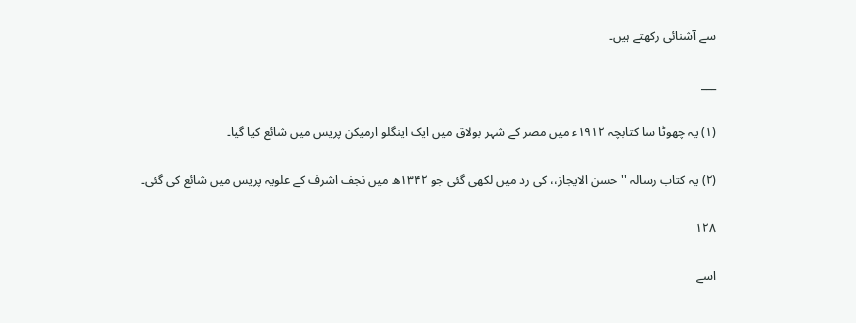سے آشنائی رکھتے ہیں۔

___

(۱) یہ چھوٹا سا کتابچہ ۱۹۱۲ء میں مصر کے شہر بولاق میں ایک اینگلو ارمیکن پریس میں شائع کیا گیا۔

(۲) یہ کتاب رسالہ ''حسن الایجاز،، کی رد میں لکھی گئی جو ۱۳۴۲ھ میں نجف اشرف کے علویہ پریس میں شائع کی گئی۔

۱۲۸

اسے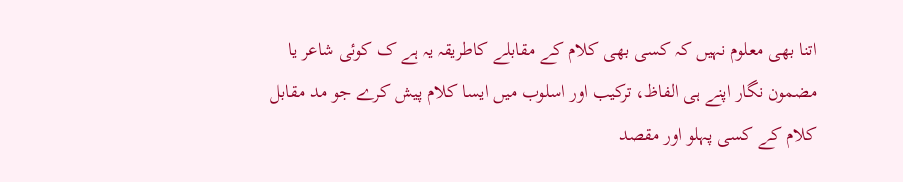اتنا بھی معلوم نہیں کہ کسی بھی کلام کے مقابلے کاطریقہ یہ ہے ک کوئی شاعر یا مضمون نگار اپنے ہی الفاظ، ترکیب اور اسلوب میں ایسا کلام پیش کرے جو مد مقابل کلام کے کسی پہلو اور مقصد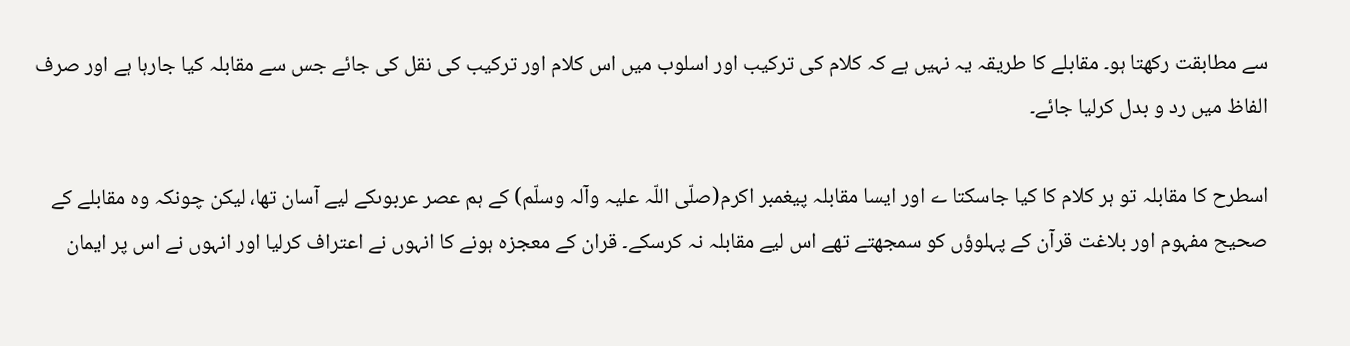سے مطابقت رکھتا ہو۔ مقابلے کا طریقہ یہ نہیں ہے کہ کلام کی ترکیب اور اسلوب میں اس کلام اور ترکیب کی نقل کی جائے جس سے مقابلہ کیا جارہا ہے اور صرف الفاظ میں رد و بدل کرلیا جائے۔

اسطرح کا مقابلہ تو ہر کلام کا کیا جاسکتا ے اور ایسا مقابلہ پیغمبر اکرم(صلّی اللّہ علیہ وآلہ وسلّم) کے ہم عصر عربوںکے لیے آسان تھا، لیکن چونکہ وہ مقابلے کے صحیح مفہوم اور بلاغت قرآن کے پہلوؤں کو سمجھتے تھے اس لیے مقابلہ نہ کرسکے۔ قران کے معجزہ ہونے کا انہوں نے اعتراف کرلیا اور انہوں نے اس پر ایمان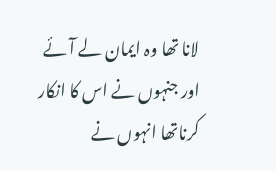لانا تھا وہ ایمان لے آئے اور جنہوں نے اس کا انکار کرناتھا انہوں نے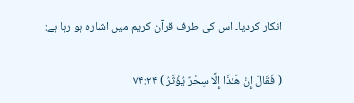انکار کردیا۔ اس کی طرف قرآن کریم میں اشارہ ہو رہا ہے:

( فَقَالَ إِنْ هَـٰذَا إِلَّا سِحْرٌ يُؤْثَرُ ) ۷۴:۲۴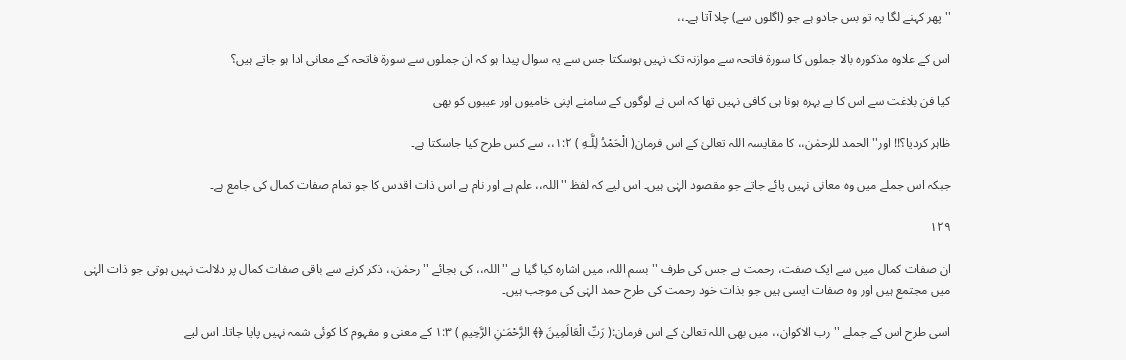''پھر کہنے لگا یہ تو بس جادو ہے جو (اگلوں سے) چلا آتا ہے۔،،

اس کے علاوہ مذکورہ بالا جملوں کا سورۃ فاتحہ سے موازنہ تک نہیں ہوسکتا جس سے یہ سوال پیدا ہو کہ ان جملوں سے سورۃ فاتحہ کے معانی ادا ہو جاتے ہیں؟

کیا فن بلاغت سے اس کا بے بہرہ ہونا ہی کافی نہیں تھا کہ اس نے لوگوں کے سامنے اپنی خامیوں اور عیبوں کو بھی

ظاہر کردیا؟!! اور''الحمد للرحمٰن،، کا مقایسہ اللہ تعالیٰ کے اس فرمان( الْحَمْدُ لِلَّـهِ ) ۱:۲،، سے کس طرح کیا جاسکتا ہے۔

جبکہ اس جملے میں وہ معانی نہیں پائے جاتے جو مقصود الہٰی ہیں۔ اس لیے کہ لفظ ''اللہ،، علم ہے اور نام ہے اس ذات اقدس کا جو تمام صفات کمال کی جامع ہے۔

۱۲۹

ان صفات کمال میں سے ایک صفت، رحمت ہے جس کی طرف ''بسم اللہ، میں اشارہ کیا گیا ہے ''اللہ،، کی بجائے ''رحمٰن،، ذکر کرنے سے باقی صفات کمال پر دلالت نہیں ہوتی جو ذات الہٰی میں مجتمع ہیں اور وہ صفات ایسی ہیں جو بذات خود رحمت کی طرح حمد الہٰی کی موجب ہیں۔

اسی طرح اس کے جملے ''رب الاکوان،، میں بھی اللہ تعالیٰ کے اس فرمان:( رَبِّ الْعَالَمِينَ ﴿﴾ الرَّحْمَـٰنِ الرَّحِيمِ ) ۱:۳ کے معنی و مفہوم کا کوئی شمہ نہیں پایا جاتا۔ اس لیے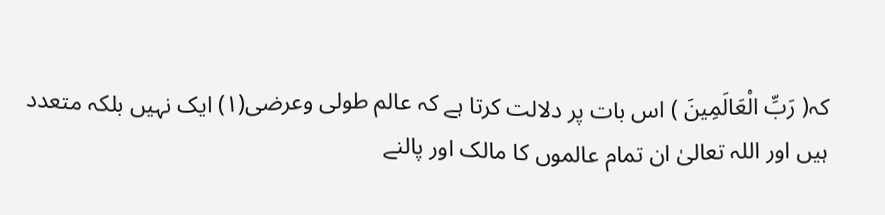کہ( رَبِّ الْعَالَمِينَ ) اس بات پر دلالت کرتا ہے کہ عالم طولی وعرضی(۱) ایک نہیں بلکہ متعدد ہیں اور اللہ تعالیٰ ان تمام عالموں کا مالک اور پالنے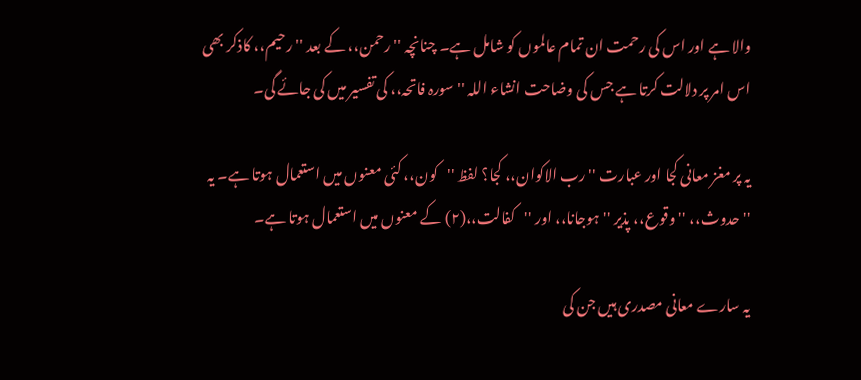والا ہے اور اس کی رحمت ان تمام عالموں کو شامل ہے۔ چنانچہ ''رحمن،، کے بعد ''رحیم،، کاذکر بھی اس امر پر دلالت کرتا ہے جس کی وضاحت انشاء اللہ ''سورہ فاتحہ،، کی تفسیر میں کی جائے گی۔

یہ پر مغز معانی کجا اور عبارت ''رب الاکوان،، کجا؟ لفظ ''کون،، کئی معنوں میں استعمال ہوتا ہے۔ یہ ''حدوث،، ''وقوع،، پذیر ''ہوجانا،، اور ''کفالت،،(۲) کے معنوں میں استعمال ہوتا ہے۔

یہ سارے معانی مصدری ہیں جن کی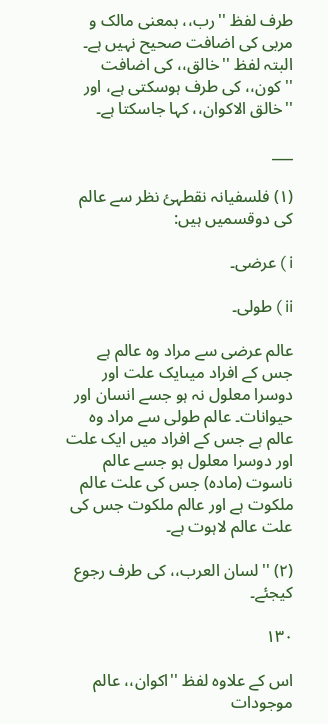طرف لفظ ''رب،، بمعنی مالک و مربی کی اضافت صحیح نہیں ہے۔ البتہ لفظ ''خالق،، کی اضافت ''کون،، کی طرف ہوسکتی ہے، اور ''خالق الاکوان،، کہا جاسکتا ہے۔

___

(۱) فلسفیانہ نقطہئ نظر سے عالم کی دوقسمیں ہیں:

i ) عرضی۔

ii ) طولی۔

عالم عرضی سے مراد وہ عالم ہے جس کے افراد میںایک علت اور دوسرا معلول نہ ہو جسے انسان اور حیوانات۔ عالم طولی سے مراد وہ عالم ہے جس کے افراد میں ایک علت اور دوسرا معلول ہو جسے عالم ناسوت (مادہ) جس کی علت عالم ملکوت ہے اور عالم ملکوت جس کی علت عالم لاہوت ہے۔

(۲) ''لسان العرب،، کی طرف رجوع کیجئے۔

۱۳۰

اس کے علاوہ لفظ ''اکوان،، عالم موجودات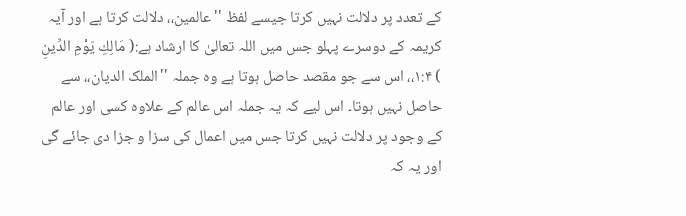کے تعدد پر دلالت نہیں کرتا جیسے لفظ ''عالمین،، دلالت کرتا ہے اور آیہ کریمہ کے دوسرے پہلو جس میں اللہ تعالیٰ کا ارشاد ہے:( مَالِكِ يَوْمِ الدِّينِ ) ۱:۴،، اس سے جو مقصد حاصل ہوتا ہے وہ جملہ ''الملک الدیان،، سے حاصل نہیں ہوتا۔ اس لیے کہ یہ جملہ اس عالم کے علاوہ کسی اور عالم کے وجود پر دلالت نہیں کرتا جس میں اعمال کی سزا و جزا دی جائے گی اور یہ کہ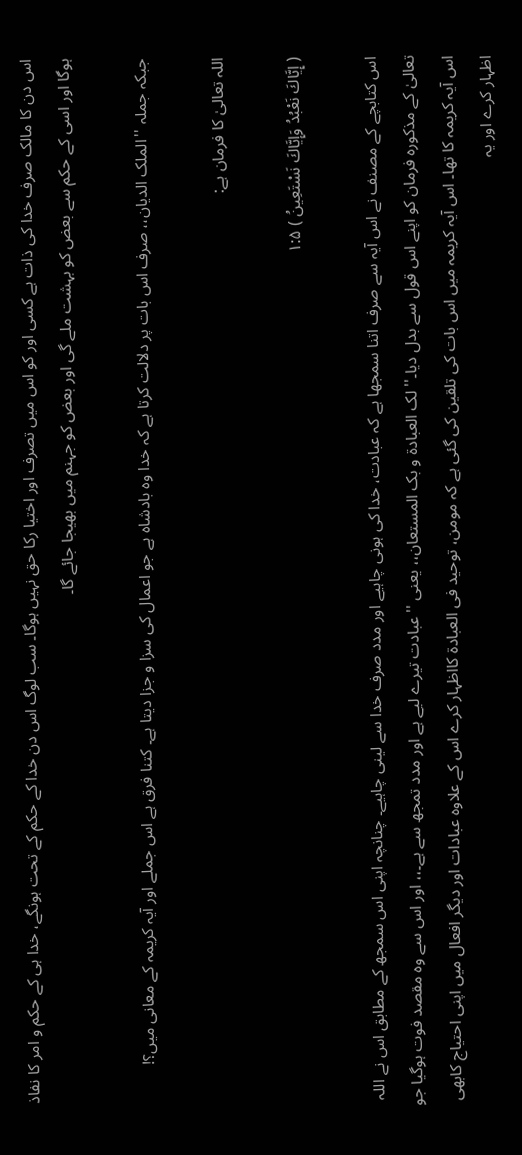اس دن کا مالک صرف خدا کی ذات ہے کسی اور کو اس میں تصرف اور اختیا رکا حق نہیں ہوگا۔ سب لوگ اس دن خدا کے حکم کے تحت ہونگے، خدا ہی کے حکم و امر کا نفاذ ہوگا اور اسی کے حکم سے بعض کو بہشت ملے گی اور بعض کو جہنم میں بھیجا جائے گا۔

جبکہ جملہ ''الملک الدیان،، صرف اس بات پر دلالت کرتا ہے کہ خدا وہ بادشاہ ہے جو اعمال کی سزا و جزا دیتا ہے۔ کتنا فرق ہے اس جملے اور آیہ کریمہ کے معانی میں؟!

اللہ تعالیٰ کا فرمان ہے:

( إِيَّاكَ نَعْبُدُ وَإِيَّاكَ نَسْتَعِينُ ) ۱:۵

اس کتابچے کے مصنف نے اس آیہ سے صرف اتنا سمجھا ہے کہ عبادت، خدا کی ہونی چاہیے اور مدد صرف خدا سے لینی چاہیے۔ چنانچہ اپنی اس سمجھ کے مطابق اس نے اللہ تعالیٰ کے مذکورہ فرمان کو اپنے اس قول سے بدل دیا۔''لک العبادة و بک المستعان،، یعنی ''عبادت تیرے لیے ہے اور مدد تمجھ سے ہے۔،، اور اس سے وہ مقصد فوت ہوگیا جو اس آیہ کریمہ کا تھا۔ اس آیہ کریمہ میں اس بات کی تلقین کی گئی ہے کہ مومن، توحید فی العبادۃ کااظہار کرے اس کے علاوہ عبادات اور دیگر افعال میں اپنی احتیاج کابھی اظہار کرے اور یہ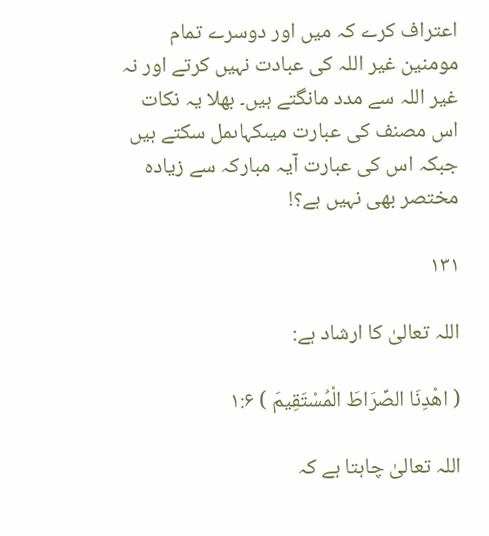اعتراف کرے کہ میں اور دوسرے تمام مومنین غیر اللہ کی عبادت نہیں کرتے اور نہ غیر اللہ سے مدد مانگتے ہیں۔ بھلا یہ نکات اس مصنف کی عبارت میںکہاںمل سکتے ہیں جبکہ اس کی عبارت آیہ مبارکہ سے زیادہ مختصر بھی نہیں ہے؟!

۱۳۱

اللہ تعالیٰ کا ارشاد ہے:

( اهْدِنَا الصِّرَاطَ الْمُسْتَقِيمَ ) ۱:۶

اللہ تعالیٰ چاہتا ہے کہ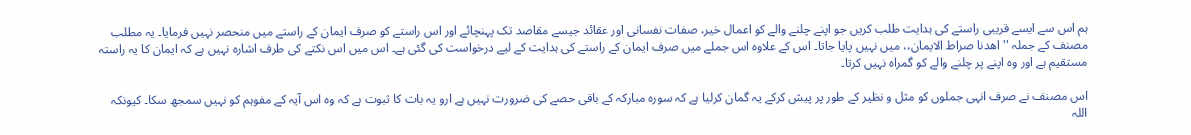ہم اس سے ایسے قریبی راستے کی ہدایت طلب کریں جو اپنے چلنے والے کو اعمال خیر، صفات نفسانی اور عقائد جیسے مقاصد تک پہنچائے اور اس راستے کو صرف ایمان کے راستے میں منحصر نہیں فرمایا۔ یہ مطلب مصنف کے جملہ ''اھدنا صراط الایمان،، میں نہیں پایا جاتا۔ اس کے علاوہ اس جملے میں صرف ایمان کے راستے کی ہدایت کے لیے درخواست کی گئی ہے۔ اس میں اس نکتے کی طرف اشارہ نہیں ہے کہ ایمان کا یہ راستہ مستقیم ہے اور وہ اپنے پر چلنے والے کو گمراہ نہیں کرتا۔

اس مصنف نے صرف انہی جملوں کو مثل و نظیر کے طور پر پیش کرکے یہ گمان کرلیا ہے کہ سورہ مبارکہ کے باقی حصے کی ضرورت نہیں ہے ارو یہ بات کا ثبوت ہے کہ وہ اس آیہ کے مفوہم کو نہیں سمجھ سکا۔ کیونکہ اللہ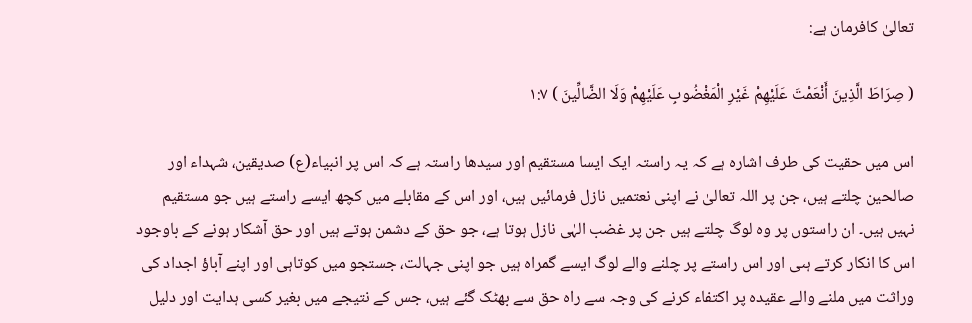تعالیٰ کافرمان ہے:

( صِرَاطَ الَّذِينَ أَنْعَمْتَ عَلَيْهِمْ غَيْرِ الْمَغْضُوبِ عَلَيْهِمْ وَلَا الضَّالِّينَ ) ۱:۷

اس میں حقیت کی طرف اشارہ ہے کہ یہ راستہ ایک ایسا مستقیم اور سیدھا راستہ ہے کہ اس پر انبیاء(ع) صدیقین، شہداء اور صالحین چلتے ہیں، جن پر اللہ تعالیٰ نے اپنی نعتمیں نازل فرمائیں ہیں، اور اس کے مقابلے میں کچھ ایسے راستے ہیں جو مستقیم نہیں ہیں۔ ان راستوں پر وہ لوگ چلتے ہیں جن پر غضب الہٰی نازل ہوتا ہے، جو حق کے دشمن ہوتے ہیں اور حق آشکار ہونے کے باوجود اس کا انکار کرتے ہںی اور اس راستے پر چلنے والے لوگ ایسے گمراہ ہیں جو اپنی جہالت، جستجو میں کوتاہی اور اپنے آباؤ اجداد کی وراثت میں ملنے والے عقیدہ پر اکتفاء کرنے کی وجہ سے راہ حق سے بھٹک گئے ہیں، جس کے نتیجے میں بغیر کسی ہدایت اور دلیل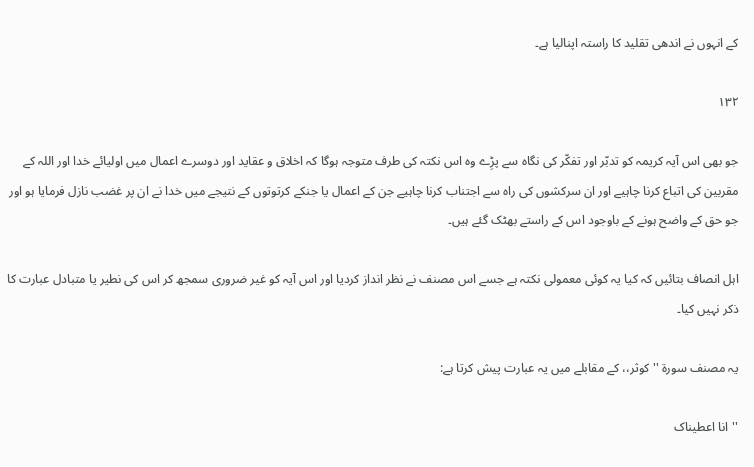کے انہوں نے اندھی تقلید کا راستہ اپنالیا ہے۔

۱۳۲

جو بھی اس آیہ کریمہ کو تدبّر اور تفکّر کی نگاہ سے پڑِے وہ اس نکتہ کی طرف متوجہ ہوگا کہ اخلاق و عقاید اور دوسرے اعمال میں اولیائے خدا اور اللہ کے مقربین کی اتباع کرنا چاہیے اور ان سرکشوں کی راہ سے اجتناب کرنا چاہیے جن کے اعمال یا جنکے کرتوتوں کے نتیجے میں خدا نے ان پر غضب نازل فرمایا ہو اور جو حق کے واضح ہونے کے باوجود اس کے راستے بھٹک گئے ہیں۔

اہل انصاف بتائیں کہ کیا یہ کوئی معمولی نکتہ ہے جسے اس مصنف نے نظر انداز کردیا اور اس آیہ کو غیر ضروری سمجھ کر اس کی نطیر یا متبادل عبارت کا ذکر نہیں کیا۔

یہ مصنف سورۃ ''کوثر،، کے مقابلے میں یہ عبارت پیش کرتا ہے:

''انا اعطیناک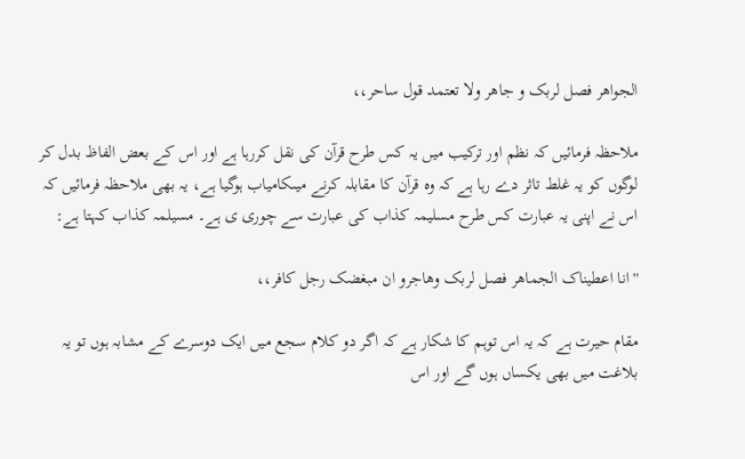الجواهر فصل لربک و جاهر ولا تعتمد قول ساحر،،

ملاحظہ فرمائیں کہ نظم اور ترکیب میں یہ کس طرح قرآن کی نقل کررہا ہے اور اس کے بعض الفاظ بدل کر لوگوں کو یہ غلط تاثر دے رہا ہے کہ وہ قرآن کا مقابلہ کرنے میںکامیاب ہوگیا ہے، یہ بھی ملاحظہ فرمائیں کہ اس نے اپنی یہ عبارت کس طرح مسلیمہ کذاب کی عبارت سے چوری ی ہے۔ مسیلمہ کذاب کہتا ہے:

''انا اعطیناک الجماهر فصل لربک وهاجرو ان مبغضک رجل کافر،،

مقام حیرت ہے کہ یہ اس توہم کا شکار ہے کہ اگر دو کلام سجع میں ایک دوسرے کے مشابہ ہوں تو یہ بلاغت میں بھی یکساں ہوں گے اور اس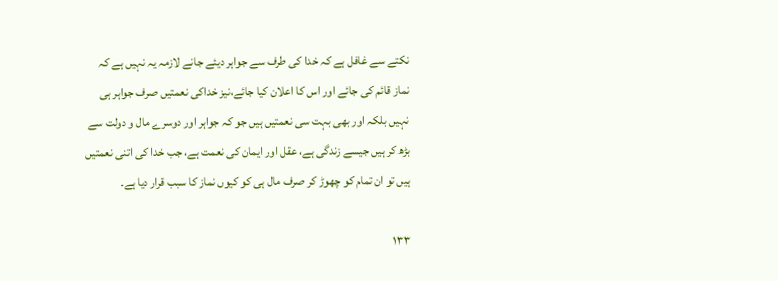نکتے سے غافل ہے کہ خدا کی طرف سے جواہر دیئے جانے لازمہ یہ نہیں ہے کہ نماز قائم کی جائے اور اس کا اعلان کیا جائے،نیز خداکی نعمتیں صرف جواہر ہی نہیں بلکہ اور بھی بہت سی نعمتیں ہیں جو کہ جواہر اور دوسرے مال و دولت سے بڑھ کر ہیں جیسے زندگی ہے، عقل اور ایمان کی نعمت ہے، جب خدا کی اتنی نعمتیں ہیں تو ان تمام کو چھوڑ کر صرف مال ہی کو کیوں نماز کا سبب قرار دیا ہے۔

۱۳۳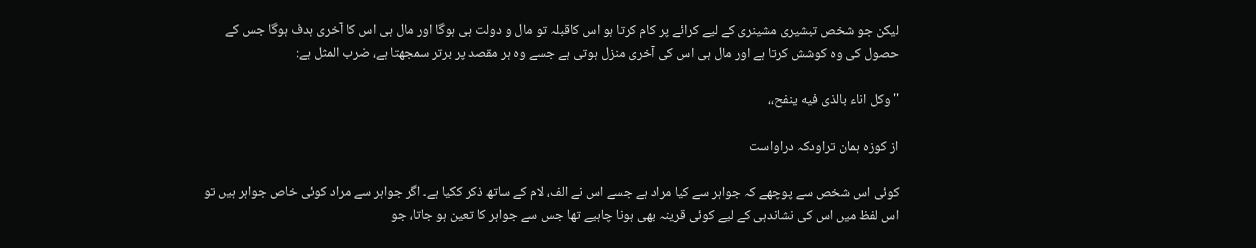لیکن جو شخص تبشیری مشینری کے لیے کرائے پر کام کرتا ہو اس کاقبلہ تو مال و دولت ہی ہوگا اور مال ہی اس کا آخری ہدف ہوگا جس کے حصول کی وہ کوشش کرتا ہے اور مال ہی اس کی آخری منزل ہوتی ہے جسے وہ ہر مقصد پر برتر سمجھتا ہے، ضرب المثل ہے:

''وکل اناء بالذی فیه ینفح،،

از کوزہ ہمان تراودکہ دراواست

کوئی اس شخص سے پوچھے کہ جواہر سے کیا مراد ہے جسے اس نے الف، لام کے ساتھ ذکر ککیا ہے۔ اگر جواہر سے مراد کوئی خاص جواہر ہیں تو اس لفظ میں اس کی نشاندہی کے لیے کوئی قرینہ بھی ہونا چاہیے تھا جس سے جواہر کا تعین ہو جاتا، جو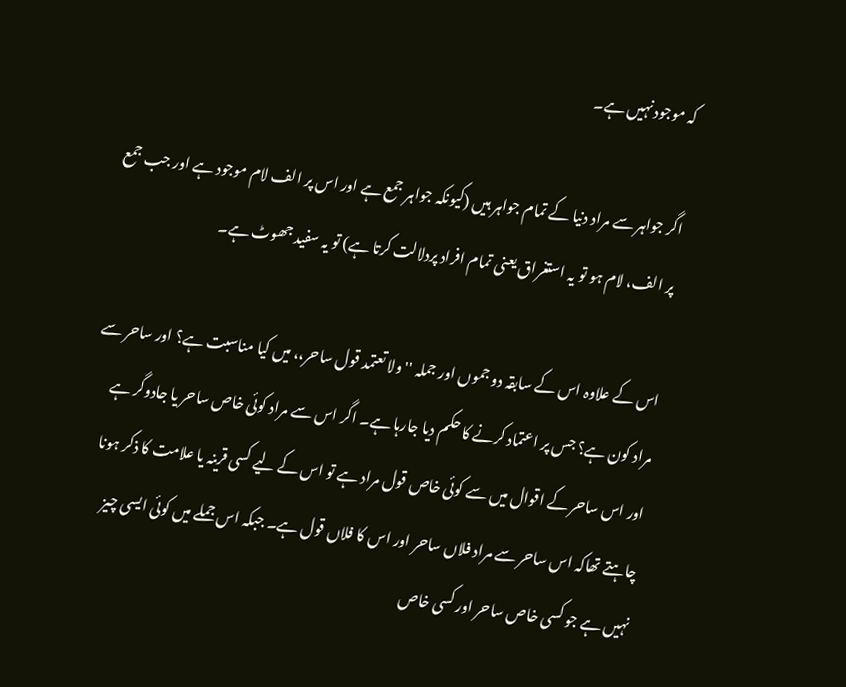کہ موجود نہیں ہے۔

اگر جواہر سے مراد دنیا کے تمام جواہر ہیں (کیونکہ جواہر جمع ہے اور اس پر الف لام موجود ہے اور جب جمع پر الف، لام ہو تو یہ استغراق یعنی تمام افراد پردلالت کرتا ہے) تو یہ سفید جھوٹ ہے۔

اس کے علاوہ اس کے سابقہ دو جموں اور جملہ ''ولا تعتمد قول ساحر،، میں کیا مناسبت ہے؟ اور ساحر سے مراد کون ہے؟ جس پر اعتماد کرنے کا حکم دیا جارہا ہے۔ اگر اس سے مراد کوئی خاص ساحر یا جادوگر ہے اور اس ساحر کے اقوال میں سے کوئی خاص قول مراد ہے تو اس کے لیے کسی قرینہ یا علامت کا ذکر ہونا چاہتے تھاکہ اس ساحر سے مراد فلاں ساحر اور اس کا فلاں قول ہے۔ جبکہ اس جملے میں کوئی ایسی چیز نہیں ہے جو کسی خاص ساحر اور کسی خاص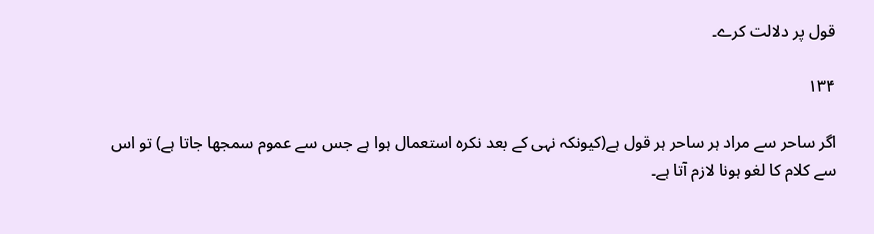قول پر دلالت کرے۔

۱۳۴

اگر ساحر سے مراد ہر ساحر ہر قول ہے(کیونکہ نہی کے بعد نکرہ استعمال ہوا ہے جس سے عموم سمجھا جاتا ہے) تو اس سے کلام کا لغو ہونا لازم آتا ہے۔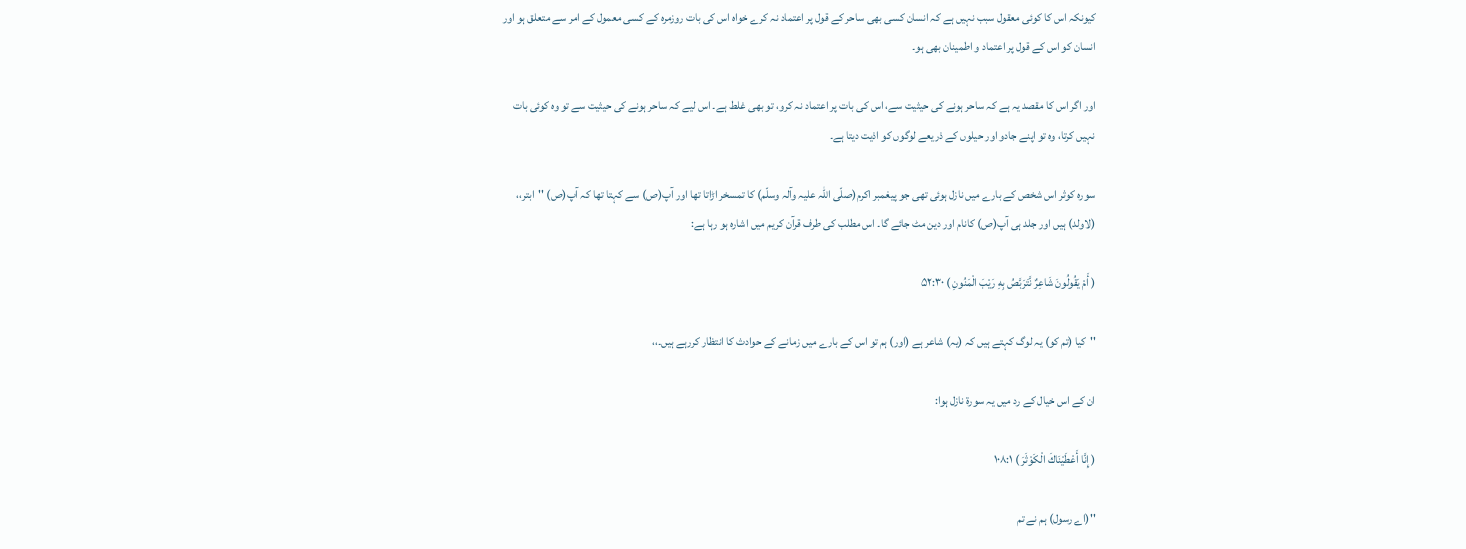کیونکہ اس کا کوئی معقول سبب نہیں ہے کہ انسان کسی بھی ساحر کے قول پر اعتماد نہ کرے خواہ اس کی بات روزمرہ کے کسی معمول کے امر سے متعلق ہو اور انسان کو اس کے قول پر اعتماد و اطمینان بھی ہو۔

اور اگر اس کا مقصد یہ ہے کہ ساحر ہونے کی حیثیت سے، اس کی بات پر اعتماد نہ کرو، تو بھی غلط ہے۔ اس لیے کہ ساحر ہونے کی حیثیت سے تو وہ کوئی بات نہیں کرتا، وہ تو اپنے جادو اور حیلوں کے ذریعے لوگوں کو اذیت دیتا ہے۔

سورہ کوثر اس شخص کے بارے میں نازل ہوئی تھی جو پیغمبر اکرم(صلّی اللّہ علیہ وآلہ وسلّم) کا تمسخر اڑاتا تھا اور آپ(ص) سے کہتا تھا کہ آپ(ص) ''ابتر،، (لاولد) ہیں اور جلد ہی آپ(ص) کانام اور دین مٹ جائے گا۔ اس مطلب کی طرف قرآن کریم میں اشارہ ہو رہا ہے:

( أَمْ يَقُولُونَ شَاعِرٌ نَّتَرَبَّصُ بِهِ رَيْبَ الْمَنُونِ ) ۵۲:۳۰

''کیا (تم کو) یہ لوگ کہتے ہیں کہ (یہ) شاعر ہے (اور) ہم تو اس کے بارے میں زمانے کے حوادث کا انتظار کررہے ہیں۔،،

ان کے اس خیال کے رد میں یہ سورۃ نازل ہوا:

( إِنَّا أَعْطَيْنَاكَ الْكَوْثَرَ ) ۱۰۸:۱

''(اے رسول) ہم نے تم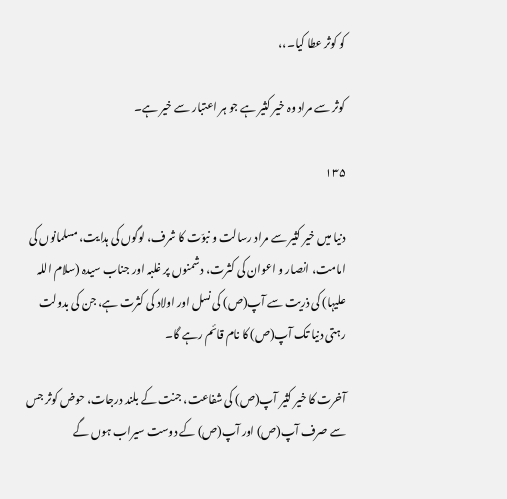کو کوثر عطا کیا۔،،

کوثر سے مراد وہ خیر کثیر ہے جو ہر اعتبار سے خیر ہے۔

۱۳۵

دنیا میں خیر کثیر سے مراد رسالت و نبوّت کا شرف، لوگوں کی ہدایت، مسلمانوں کی امامت، انصار و اعوان کی کثرت، دشمنوں پر غلبہ اور جناب سیدہ (سلام اللہ علیہا) کی ذریت سے آپ(ص) کی نسل اور اولاد کی کثرت ہے، جن کی بدولت رہتی دنیا تک آپ(ص) کا نام قائم رہے گا۔

آخرت کا خیر کثیر آپ(ص) کی شفاعت، جنت کے بلند درجات، حوض کوثر جس سے صرف آپ(ص) اور آپ(ص) کے دوست سیراب ہوں گے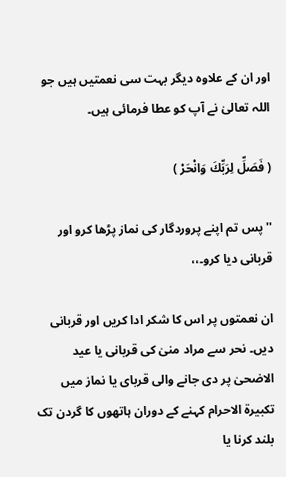اور ان کے علاوہ دیگر بہت سی نعمتیں ہیں جو اللہ تعالیٰ نے آپ کو عطا فرمائی ہیں۔

( فَصَلِّ لِرَبِّكَ وَانْحَرْ )

''پس تم اپنے پروردگار کی نماز پڑھا کرو اور قربانی دیا کرو۔،،

ان نعمتوں پر اس کا شکر ادا کریں اور قربانی دیں۔ نحر سے مراد منیٰ کی قربانی یا عید الاضحیٰ پر دی جانے والی قربای یا نماز میں تکبیرۃ الاحرام کہنے کے دوران ہاتھوں کا گردن تک بلند کرنا یا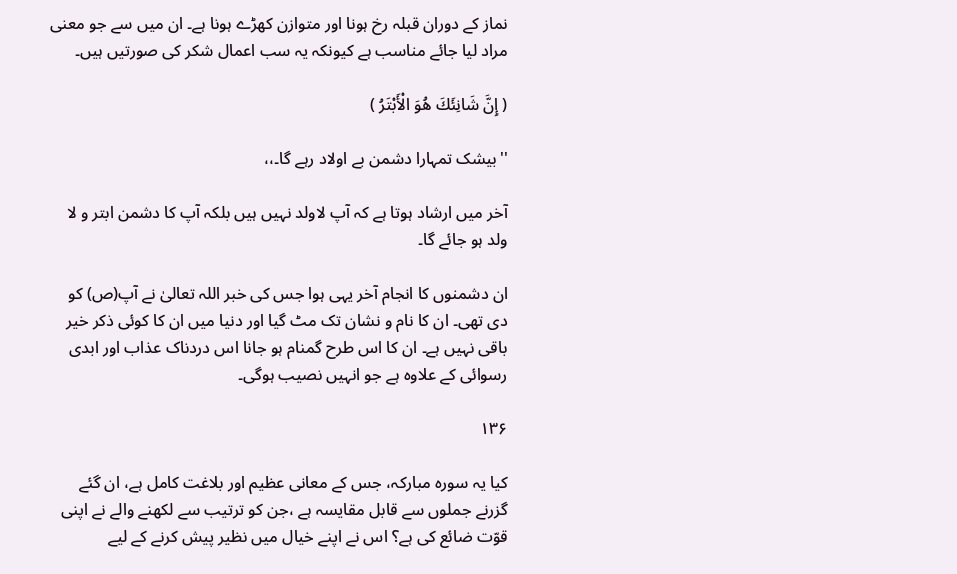نماز کے دوران قبلہ رخ ہونا اور متوازن کھڑے ہونا ہے۔ ان میں سے جو معنی مراد لیا جائے مناسب ہے کیونکہ یہ سب اعمال شکر کی صورتیں ہیں۔

( إِنَّ شَانِئَكَ هُوَ الْأَبْتَرُ )

''بیشک تمہارا دشمن بے اولاد رہے گا۔،،

آخر میں ارشاد ہوتا ہے کہ آپ لاولد نہیں ہیں بلکہ آپ کا دشمن ابتر و لا ولد ہو جائے گا۔

ان دشمنوں کا انجام آخر یہی ہوا جس کی خبر اللہ تعالیٰ نے آپ(ص) کو دی تھی۔ ان کا نام و نشان تک مٹ گیا اور دنیا میں ان کا کوئی ذکر خیر باقی نہیں ہے۔ ان کا اس طرح گمنام ہو جانا اس دردناک عذاب اور ابدی رسوائی کے علاوہ ہے جو انہیں نصیب ہوگی۔

۱۳۶

کیا یہ سورہ مبارکہ، جس کے معانی عظیم اور بلاغت کامل ہے، ان گئے گزرنے جملوں سے قابل مقایسہ ہے ،جن کو ترتیب سے لکھنے والے نے اپنی قوّت ضائع کی ہے؟ اس نے اپنے خیال میں نظیر پیش کرنے کے لیے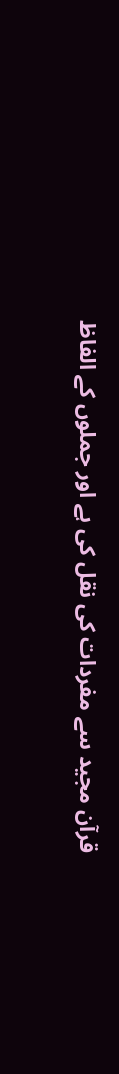قرآن مجید سے مفردات کی نقل کی ہے اور جملوں کے الفاظ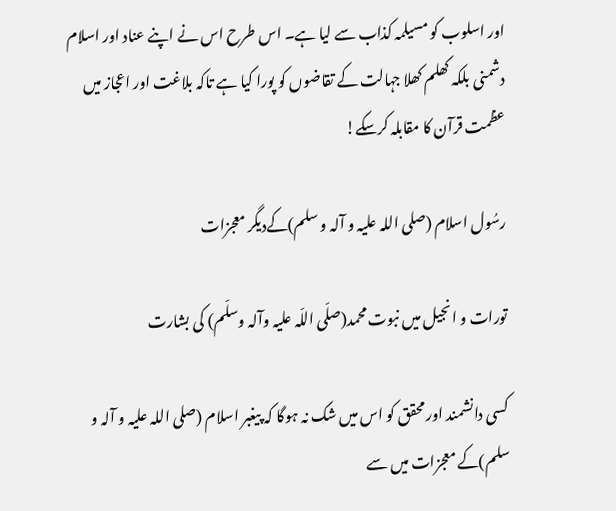اور اسلوب کو مسیلمہ کذاب سے لیا ہے۔ اس طرح اس نے اپنے عناد اور اسلام دشمنی بلکہ کھلم کھلا جہالت کے تقاضوں کو پورا کیا ہے تاکہ بلاغت اور اعجاز میں عظمت قرآن کا مقابلہ کرسکے!

رسُول اسلام (صلی اللہ علیہ و آلہ و سلم)کےدیگر معجزات

تورات و انجیل میں نبوت محمد(صلّی اللّہ علیہ وآلہ وسلّم) کی بشارت

کسی دانشمند اور محقق کو اس میں شک نہ ہوگا کہ پیغبر اسلام (صلی اللہ علیہ و آلہ و سلم)کے معجزات میں سے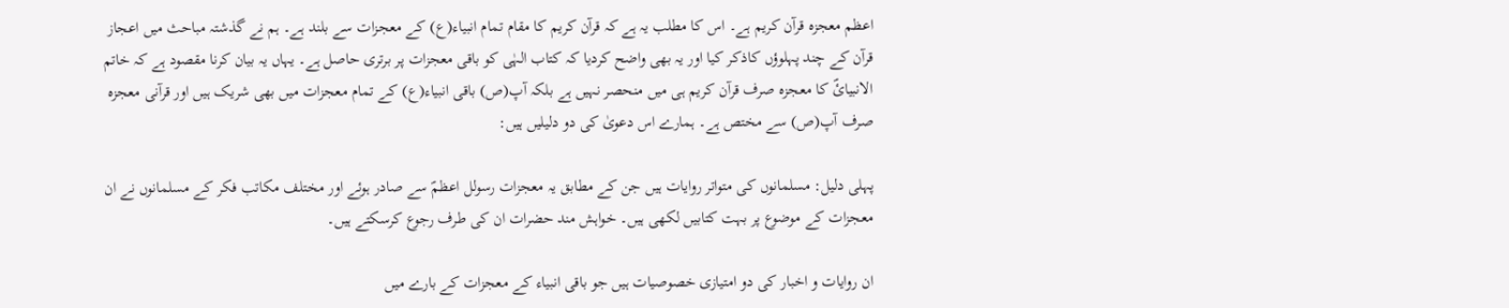اعظم معجزہ قرآن کریم ہے۔ اس کا مطلب یہ ہے کہ قرآن کریم کا مقام تمام انبیاء(ع) کے معجزات سے بلند ہے۔ ہم نے گذشتہ مباحث میں اعجاز قرآن کے چند پہلوؤں کاذکر کیا اور یہ بھی واضح کردیا کہ کتاب الہٰی کو باقی معجزات پر برتری حاصل ہے۔ یہاں یہ بیان کرنا مقصود ہے کہ خاتم الانبیائؐ کا معجزہ صرف قرآن کریم ہی میں منحصر نہیں ہے بلکہ آپ(ص) باقی انبیاء(ع) کے تمام معجزات میں بھی شریک ہیں اور قرآنی معجزہ صرف آپ(ص) سے مختص ہے۔ ہمارے اس دعویٰ کی دو دلیلیں ہیں:

پہلی دلیل: مسلمانوں کی متواتر روایات ہیں جن کے مطابق یہ معجزات رسولل اعظمؐ سے صادر ہوئے اور مختلف مکاتب فکر کے مسلمانوں نے ان معجزات کے موضوع پر بہت کتابیں لکھی ہیں۔ خواہش مند حضرات ان کی طرف رجوع کرسکتے ہیں۔

ان روایات و اخبار کی دو امتیازی خصوصیات ہیں جو باقی انبیاء کے معجزات کے بارے میں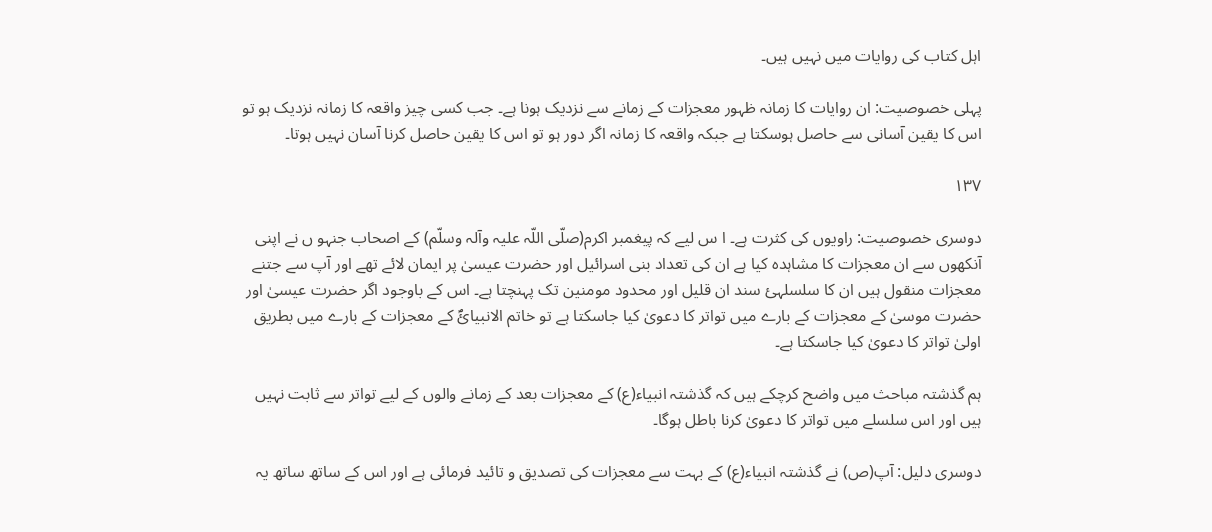اہل کتاب کی روایات میں نہیں ہیں۔

پہلی خصوصیت: ان روایات کا زمانہ ظہور معجزات کے زمانے سے نزدیک ہونا ہے۔ جب کسی چیز واقعہ کا زمانہ نزدیک ہو تو اس کا یقین آسانی سے حاصل ہوسکتا ہے جبکہ واقعہ کا زمانہ اگر دور ہو تو اس کا یقین حاصل کرنا آسان نہیں ہوتا۔

۱۳۷

دوسری خصوصیت: راویوں کی کثرت ہے۔ ا س لیے کہ پیغمبر اکرم(صلّی اللّہ علیہ وآلہ وسلّم) کے اصحاب جنہو ں نے اپنی آنکھوں سے ان معجزات کا مشاہدہ کیا ہے ان کی تعداد بنی اسرائیل اور حضرت عیسیٰ پر ایمان لائے تھے اور آپ سے جتنے معجزات منقول ہیں ان کا سلسلہئ سند ان قلیل اور محدود مومنین تک پہنچتا ہے۔ اس کے باوجود اگر حضرت عیسیٰ اور حضرت موسیٰ کے معجزات کے بارے میں تواتر کا دعویٰ کیا جاسکتا ہے تو خاتم الانبیائؐ کے معجزات کے بارے میں بطریق اولیٰ تواتر کا دعویٰ کیا جاسکتا ہے۔

ہم گذشتہ مباحث میں واضح کرچکے ہیں کہ گذشتہ انبیاء(ع) کے معجزات بعد کے زمانے والوں کے لیے تواتر سے ثابت نہیں ہیں اور اس سلسلے میں تواتر کا دعویٰ کرنا باطل ہوگا۔

دوسری دلیل: آپ(ص) نے گذشتہ انبیاء(ع) کے بہت سے معجزات کی تصدیق و تائید فرمائی ہے اور اس کے ساتھ ساتھ یہ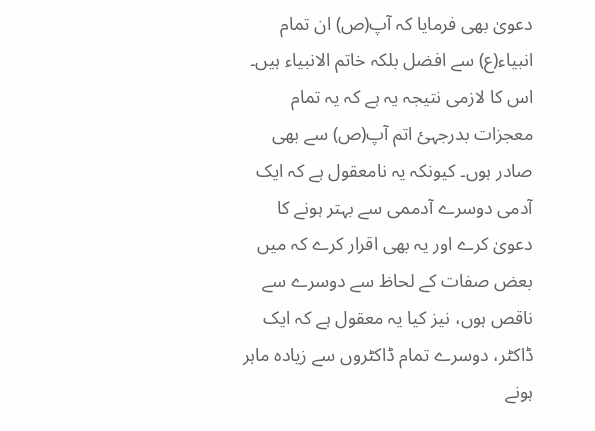دعویٰ بھی فرمایا کہ آپ(ص) ان تمام انبیاء(ع) سے افضل بلکہ خاتم الانبیاء ہیں۔ اس کا لازمی نتیجہ یہ ہے کہ یہ تمام معجزات بدرجہئ اتم آپ(ص) سے بھی صادر ہوں۔ کیونکہ یہ نامعقول ہے کہ ایک آدمی دوسرے آدممی سے بہتر ہونے کا دعویٰ کرے اور یہ بھی اقرار کرے کہ میں بعض صفات کے لحاظ سے دوسرے سے ناقص ہوں، نیز کیا یہ معقول ہے کہ ایک ڈاکٹر، دوسرے تمام ڈاکٹروں سے زیادہ ماہر ہونے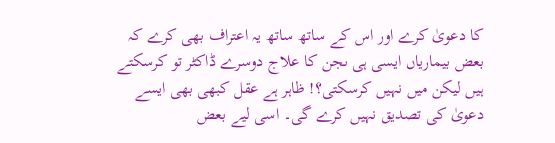کا دعویٰ کرے اور اس کے ساتھ ساتھ یہ اعتراف بھی کرے کہ بعض بیماریاں ایسی ہی ںجن کا علاج دوسرے ڈاکٹر تو کرسکتے ہیں لیکن میں نہیں کرسکتی؟! ظاہر ہے عقل کبھی بھی ایسے دعویٰ کی تصدیق نہیں کرے گی۔ اسی لیے بعض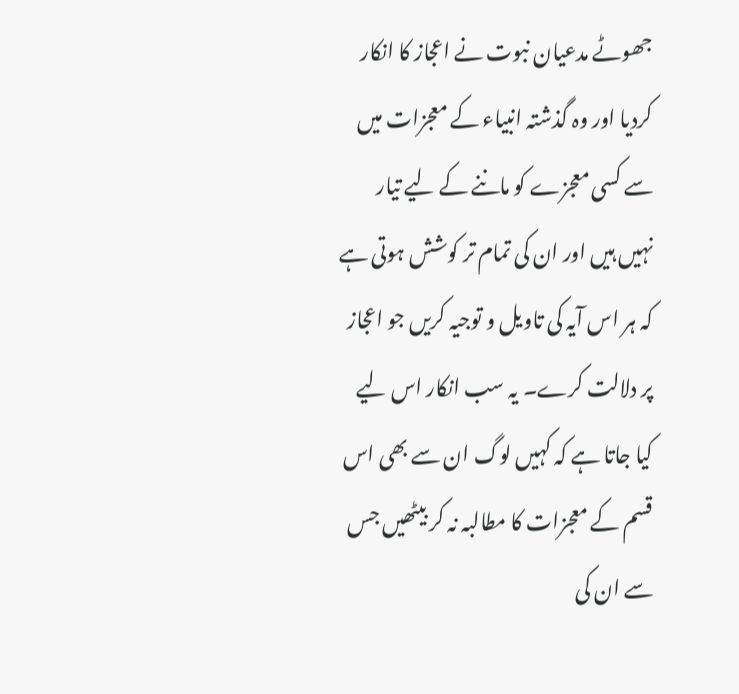جھوٹے مدعیان نبوت نے اعجاز کا انکار کردیا اور وہ گذشتہ انبیاء کے معجزات میں سے کسی معجزے کو ماننے کے لیے تیار نہیں ہیں اور ان کی تمام تر کوشش ہوتی ہے کہ ہر اس آیہ کی تاویل و توجیہ کریں جو اعجاز پر دلالت کرے۔ یہ سب انکار اس لیے کیا جاتا ہے کہ کہیں لوگ ان سے بھی اس قسم کے معجزات کا مطالبہ نہ کر بیٹھیں جس سے ان کی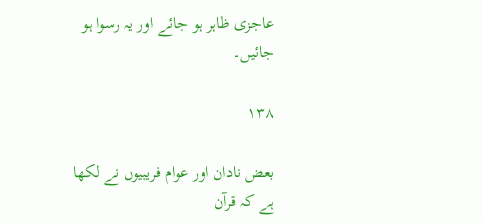عاجزی ظاہر ہو جائے اور یہ رسوا ہو جائیں۔

۱۳۸

بعض نادان اور عوام فریبیوں نے لکھا ہے کہ قرآن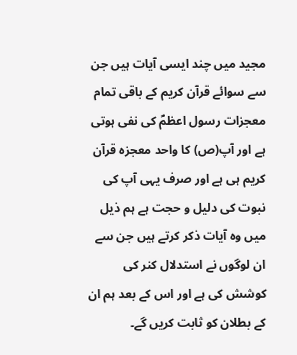مجید میں چند ایسی آیات ہیں جن سے سوائے قرآن کریم کے باقی تمام معجزات رسول اعظمؐ کی نفی ہوتی ہے اور آپ(ص) کا واحد معجزہ قرآن کریم ہی ہے اور صرف یہی آپ کی نبوت کی دلیل و حجت ہے ہم ذیل میں وہ آیات ذکر کرتے ہیں جن سے ان لوگوں نے استدلال کنر کی کوشش کی ہے اور اس کے بعد ہم ان کے بطلان کو ثابت کریں گے۔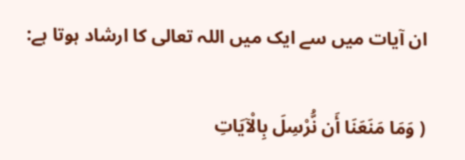ان آیات میں سے ایک میں اللہ تعالی کا ارشاد ہوتا ہے:

( وَمَا مَنَعَنَا أَن نُّرْسِلَ بِالْآيَاتِ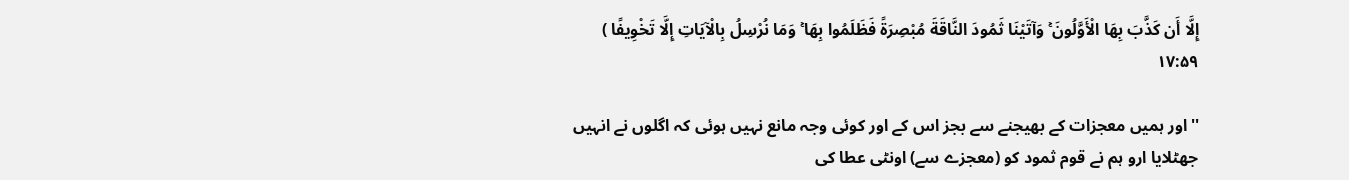إِلَّا أَن كَذَّبَ بِهَا الْأَوَّلُونَ ۚ وَآتَيْنَا ثَمُودَ النَّاقَةَ مُبْصِرَةً فَظَلَمُوا بِهَا ۚ وَمَا نُرْسِلُ بِالْآيَاتِ إِلَّا تَخْوِيفًا ) ۱۷:۵۹

''اور ہمیں معجزات کے بھیجنے سے بجز اس کے اور کوئی وجہ مانع نہیں ہوئی کہ اگلوں نے انہیں جھٹلایا ارو ہم نے قوم ثمود کو (معجزے سے) اونٹی عطا کی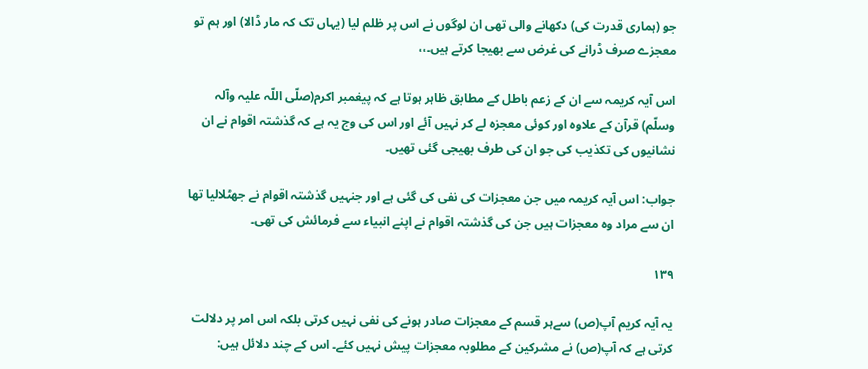جو (ہماری قدرت کی) دکھانے والی تھی ان لوگوں نے اس پر ظلم لیا (یہاں تک کہ مار ڈالا) اور ہم تو معجزے صرف ڈرانے کی غرض سے بھیجا کرتے ہیں۔،،

اس آیہ کریمہ سے ان کے زعم باطل کے مطابق ظاہر ہوتا ہے کہ پیغمبر اکرم(صلّی اللّہ علیہ وآلہ وسلّم) قرآن کے علاوہ اور کوئی معجزہ لے کر نہیں آئے اور اس کی وج یہ ہے کہ گذشتہ اقوام نے ان نشانیوں کی تکذیب کی جو ان کی طرف بھیجی گئی تھیں۔

جواب: اس آیہ کریمہ میں جن معجزات کی نفی کی گئی ہے اور جنہیں گذشتہ اقوام نے جھٹلالیا تھا ان سے مراد وہ معجزات ہیں جن کی گذشتہ اقوام نے اپنے انبیاء سے فرمائش کی تھی۔

۱۳۹

یہ آیہ کریم آپ(ص) سےہر قسم کے معجزات صادر ہونے کی نفی نہیں کرتی بلکہ اس امر پر دلالت کرتی ہے کہ آپ(ص) نے مشرکین کے مطلوبہ معجزات پیش نہیں کئے۔ اس کے چند دلائل ہیں: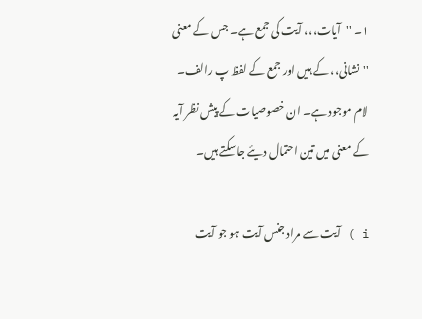۱۔ ''آیات،،، آیت کی جمع ہے۔ جس کے معنی ''نشانی،، کے ہیں اور جمع کے لفظ پ رالف۔ لام موجود ہے۔ ان خصوصیات کے پیش نظر آیہ کے معنی میں تین احتمال دیئے جاسکتے ہیں۔

i ) آیت سے مراد جنس آیت ہو جو آیت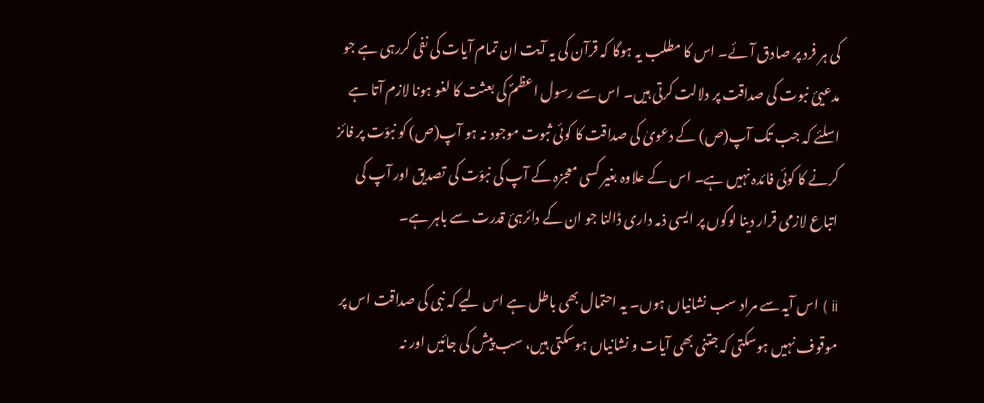کی ہر فرد پر صادق آئے۔ اس کا مطلب یہ ہوگا کہ قرآن کی یہ آیت ان تمام آیات کی نفی کررہی ہے جو مدعیئ نبوت کی صداقت پر دلالت کرتی ہیں۔ اس سے رسول اعظمؐ کی بعثت کا لغو ہونا لازم آتا ہے اسلئے کہ جب تک آپ(ص) کے دعویٰ کی صداقت کا کوئی ثبوت موجود نہ ہو آپ(ص) کو نبوّت پر فائز کرنے کا کوئی فائدہ نہیں ہے۔ اس کے علاوہ بغیر کسی معجزہ کے آپ کی نبوّت کی تصدیق اور آپ کی اتباع لازمی قرار دینا لوگوں پر ایسی ذمہ داری ڈالنا جو ان کے دائرہئ قدرت سے باہر ہے۔

ii ) اس آیہ سے مراد سب نشانیاں ہوں۔ یہ احتمال بھی باطل ہے اس لیے کہ نبی کی صداقت اس پر موقوف نہیں ہوسکتی کہ جتنی بھی آیات و نشانیاں ہوسکتی ہیں، سب پیش کی جائیں اور نہ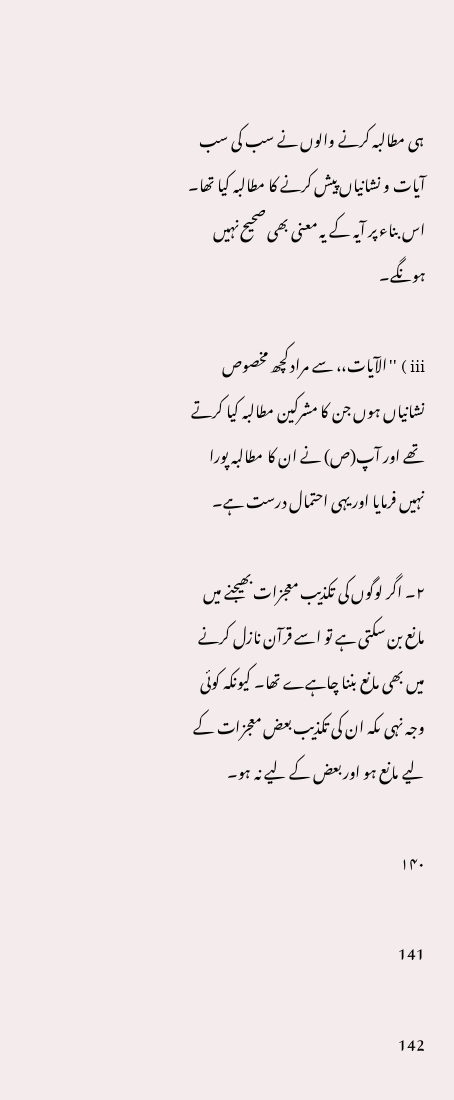ہی مطالبہ کرنے والوں نے سب کی سب آیات و نشانیاں پیش کرنے کا مطالبہ کیا تھا۔ اس بناء پر آیہ کے یہ معنی بھی صحیح نہیں ہونگے۔

iii ) ''الآیات،، سے مراد کچھ مخصوص نشانیاں ہوں جن کا مشرکین مطالبہ کیا کرتے تھے اور آپ(ص) نے ان کا مطالبہ پورا نہیں فرمایا اور یہی احتمال درست ہے۔

۲۔ اگر لوگوں کی تکذیب معجزات بھیجنے میں مانع بن سکتی ہے تو اسے قرآن نازل کرنے میں بھی مانع بننا چاہےے تھا۔ کیونکہ کوئی وجہ نہی ںکہ ان کی تکذیب بعض معجزات کے لیے مانع ہو اور بعض کے لیے نہ ہو۔

۱۴۰

141

142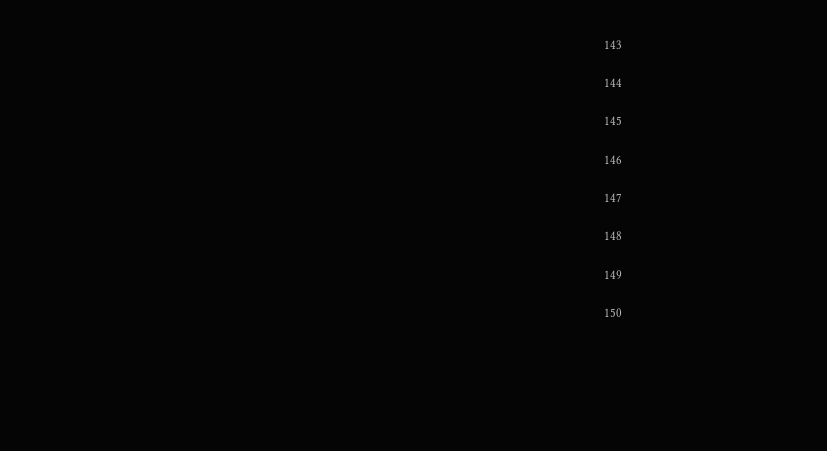143

144

145

146

147

148

149

150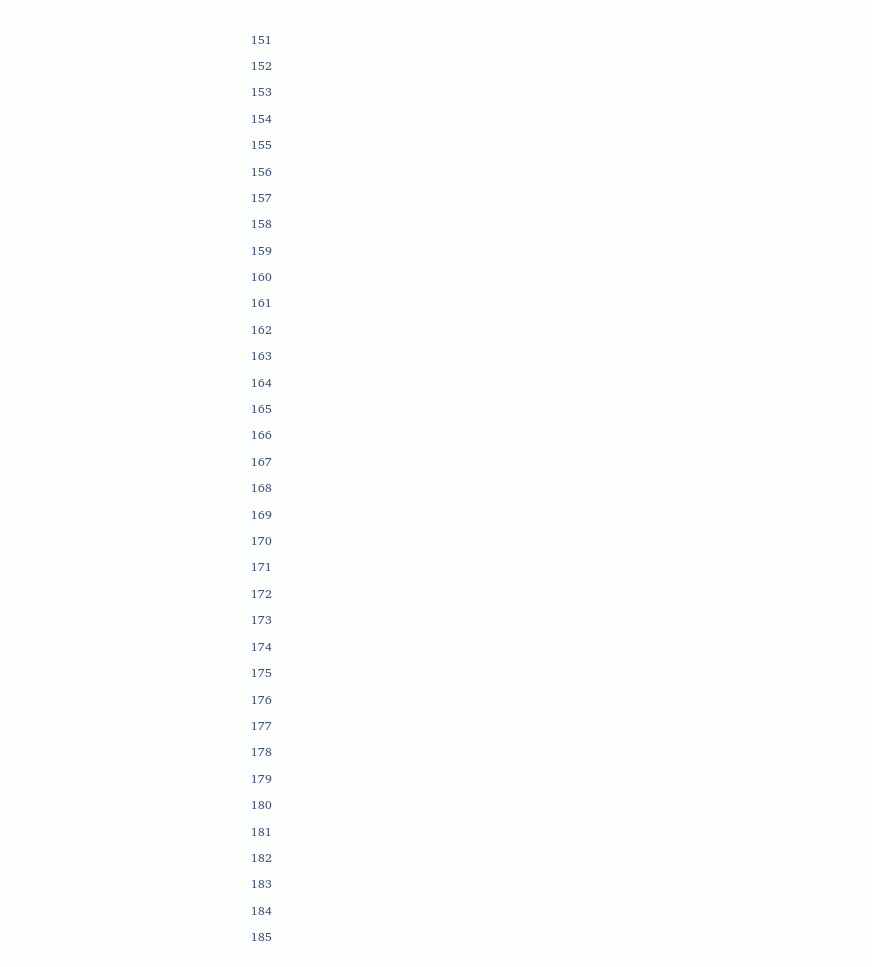151

152

153

154

155

156

157

158

159

160

161

162

163

164

165

166

167

168

169

170

171

172

173

174

175

176

177

178

179

180

181

182

183

184

185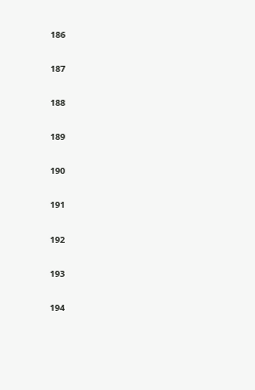186

187

188

189

190

191

192

193

194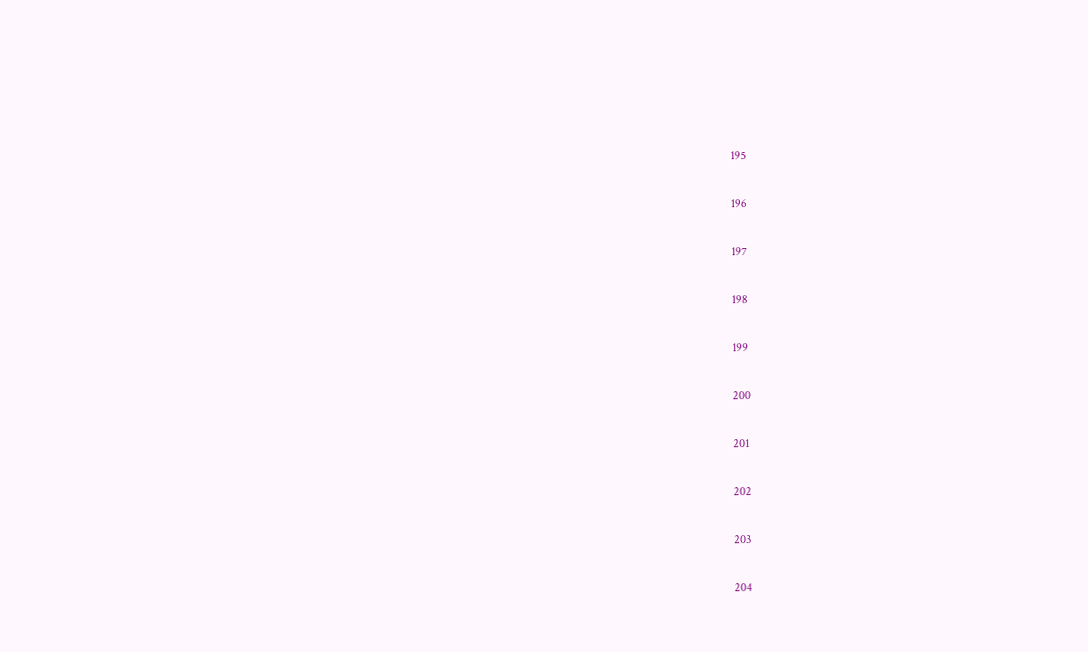195

196

197

198

199

200

201

202

203

204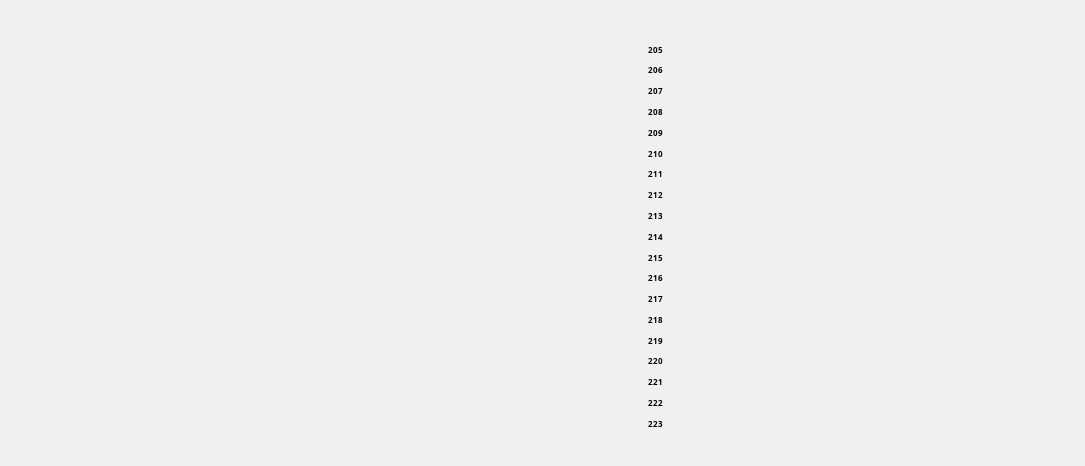205

206

207

208

209

210

211

212

213

214

215

216

217

218

219

220

221

222

223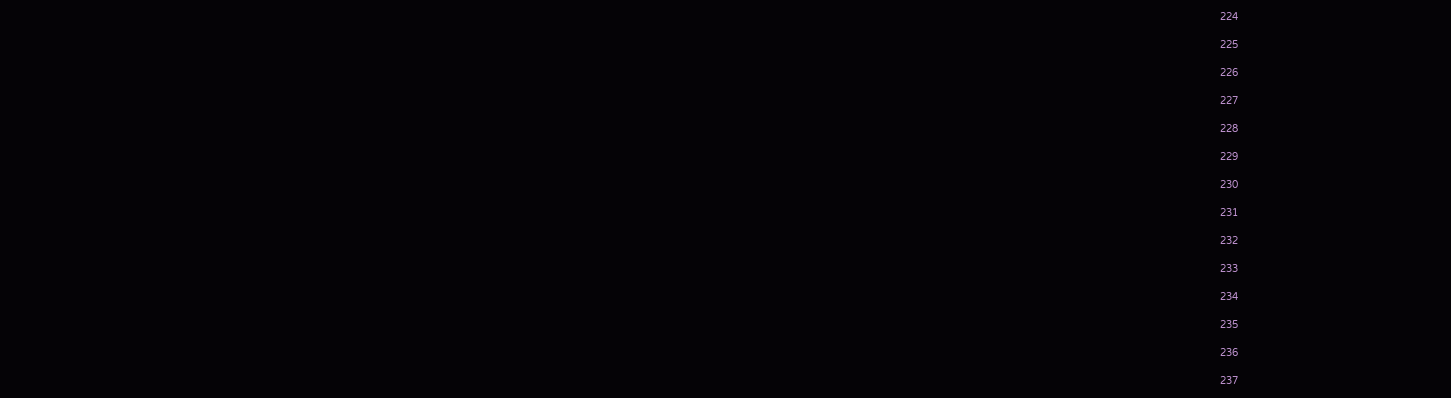224

225

226

227

228

229

230

231

232

233

234

235

236

237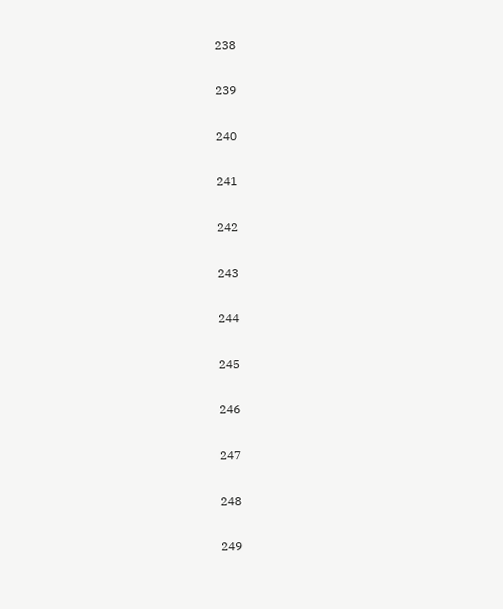238

239

240

241

242

243

244

245

246

247

248

249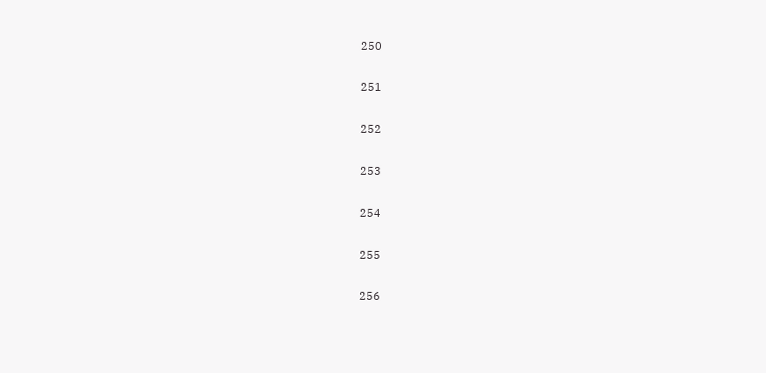250

251

252

253

254

255

256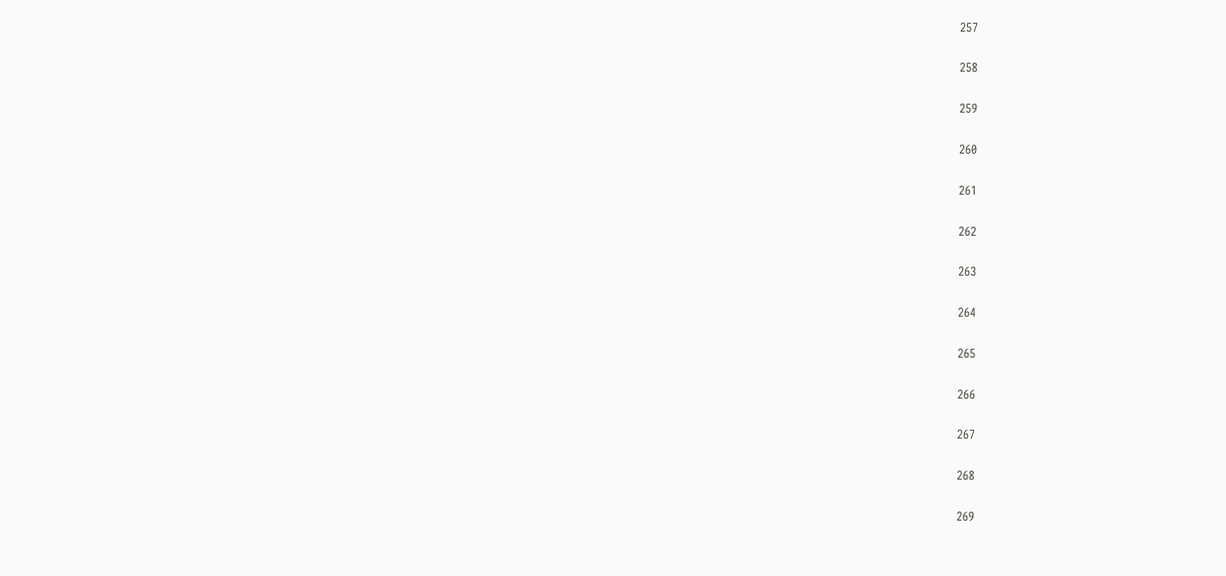257

258

259

260

261

262

263

264

265

266

267

268

269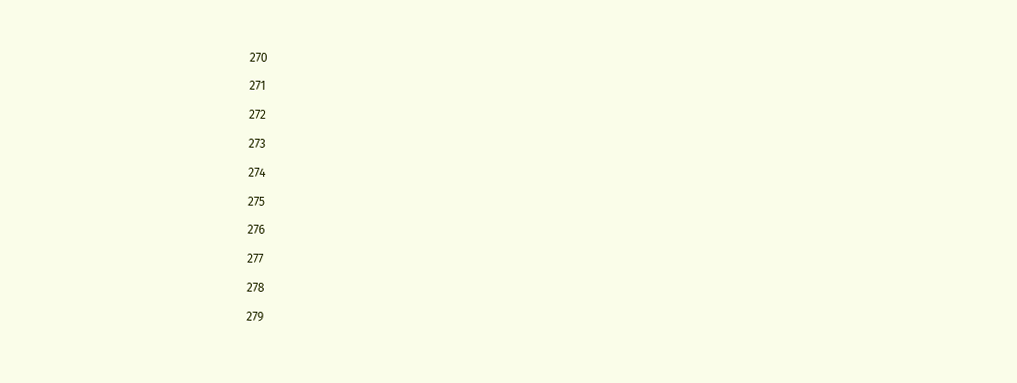270

271

272

273

274

275

276

277

278

279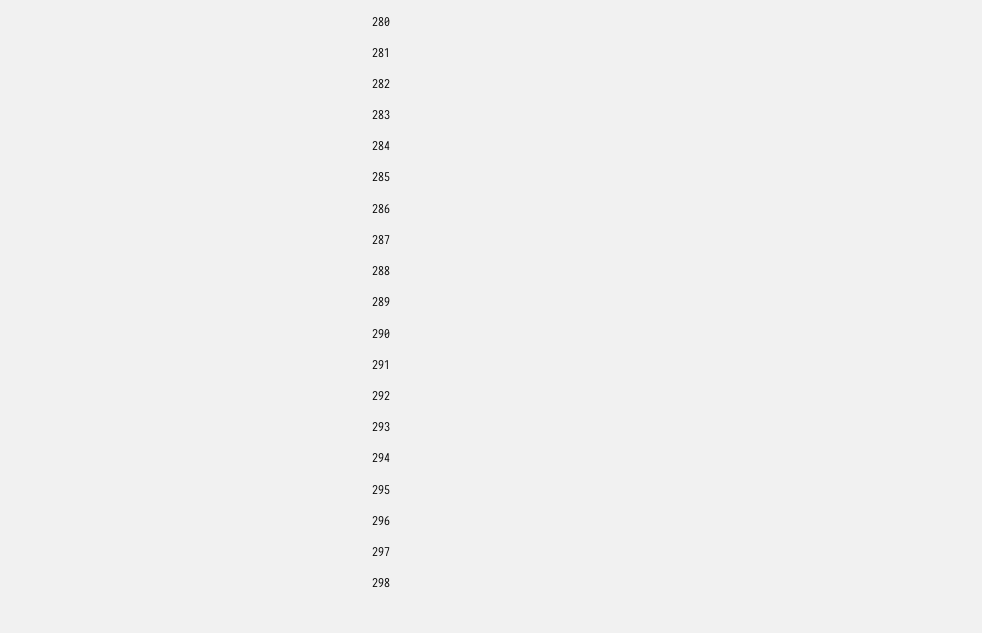280

281

282

283

284

285

286

287

288

289

290

291

292

293

294

295

296

297

298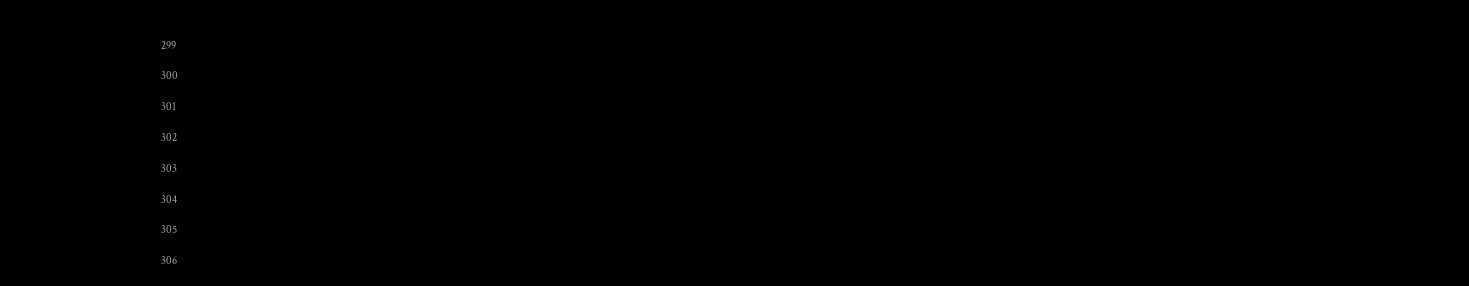299

300

301

302

303

304

305

306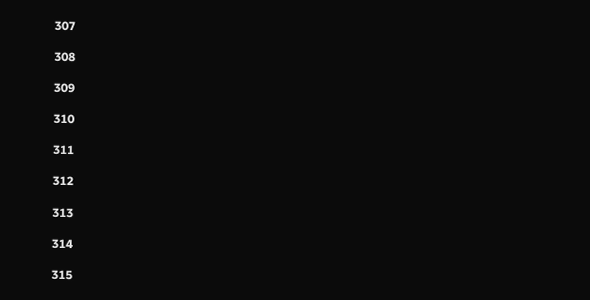307

308

309

310

311

312

313

314

315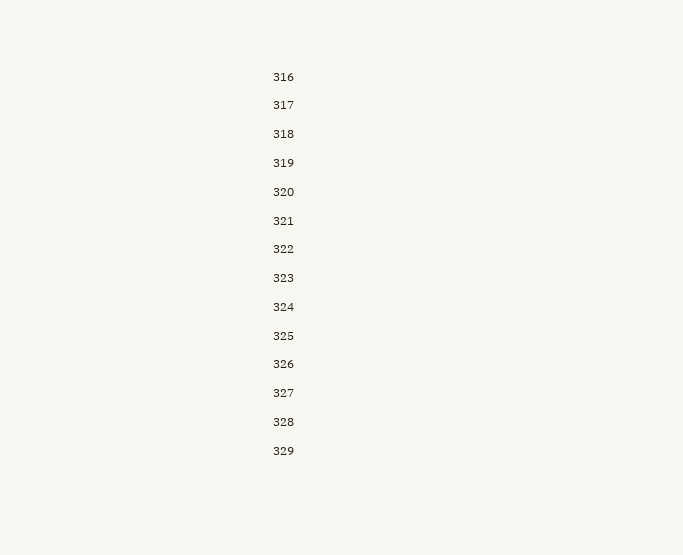316

317

318

319

320

321

322

323

324

325

326

327

328

329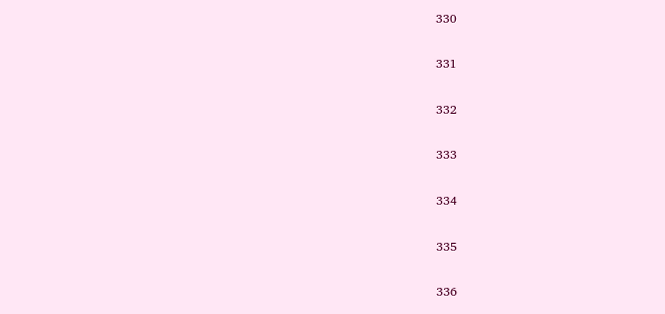330

331

332

333

334

335

336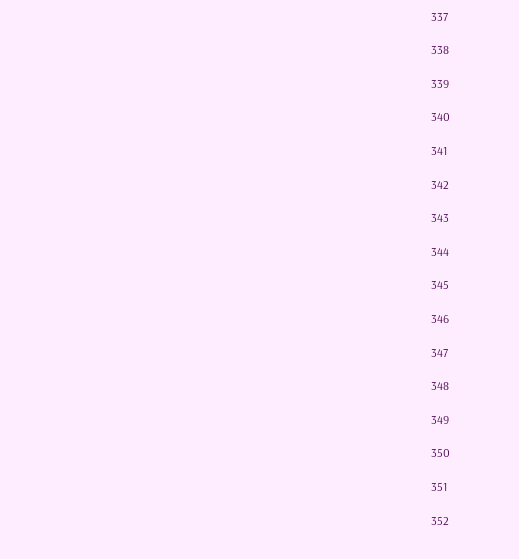337

338

339

340

341

342

343

344

345

346

347

348

349

350

351

352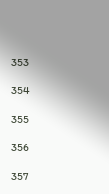353

354

355

356

357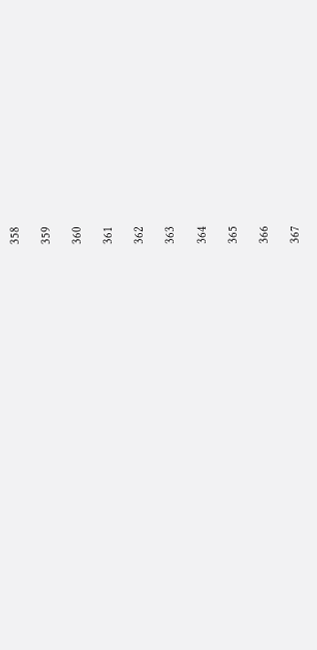358

359

360

361

362

363

364

365

366

367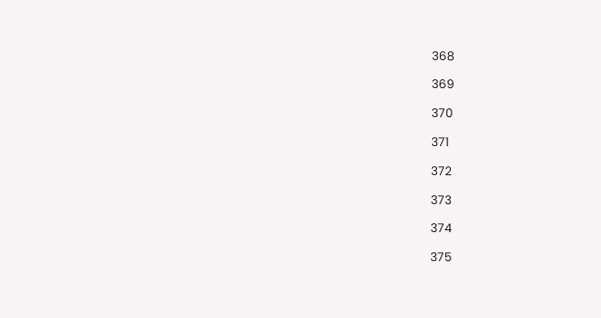368

369

370

371

372

373

374

375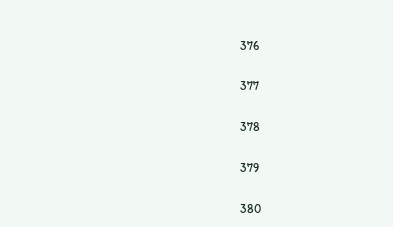376

377

378

379

380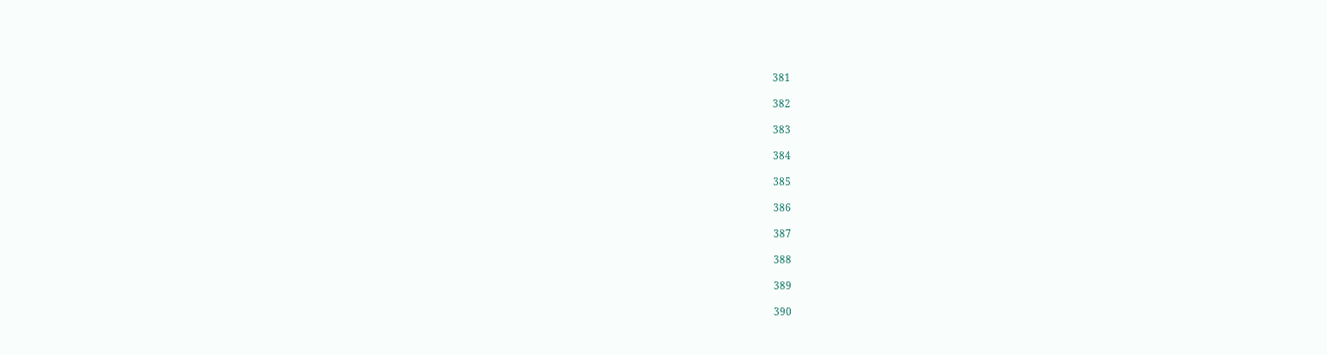381

382

383

384

385

386

387

388

389

390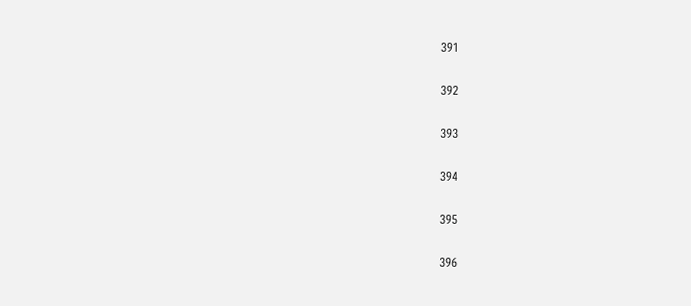391

392

393

394

395

396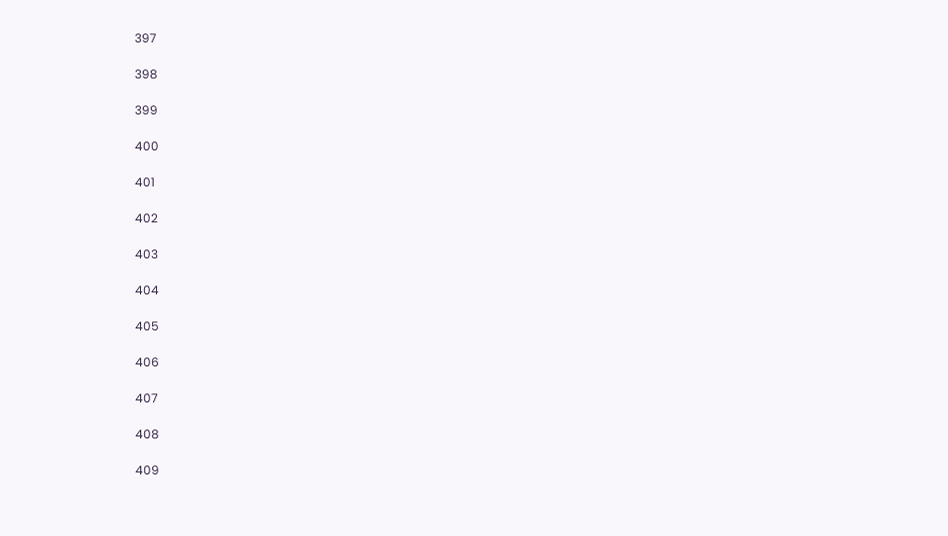397

398

399

400

401

402

403

404

405

406

407

408

409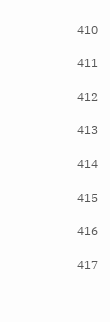410

411

412

413

414

415

416

417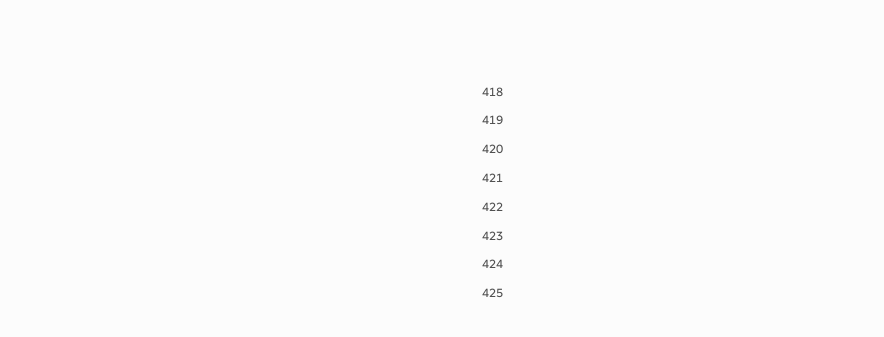418

419

420

421

422

423

424

425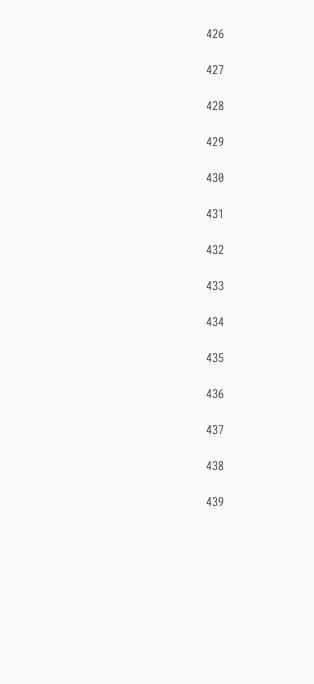426

427

428

429

430

431

432

433

434

435

436

437

438

439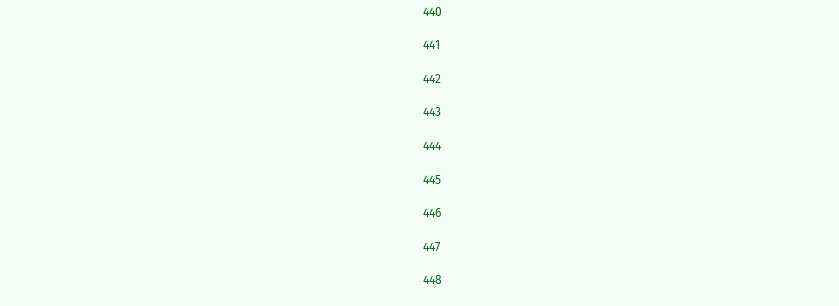440

441

442

443

444

445

446

447

448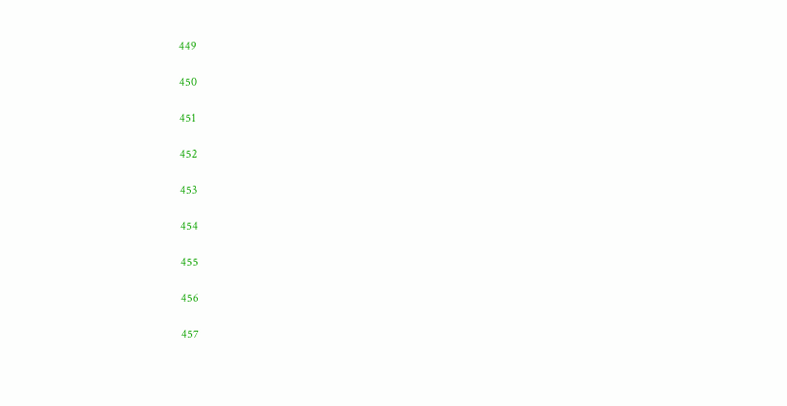449

450

451

452

453

454

455

456

457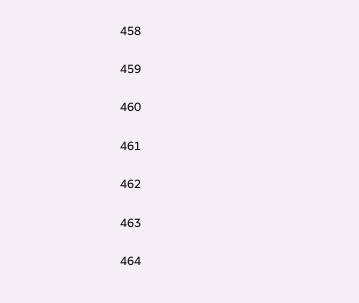458

459

460

461

462

463

464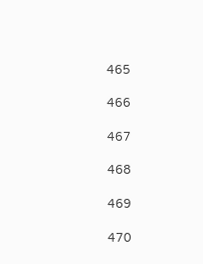465

466

467

468

469

470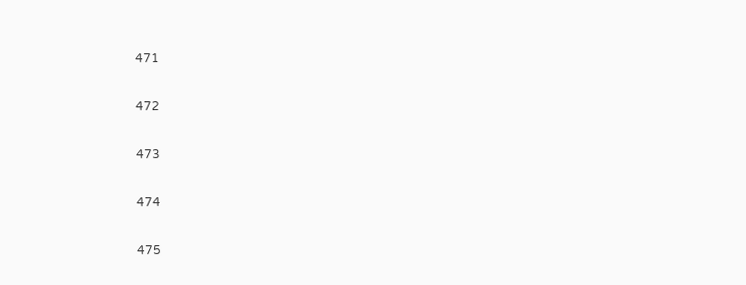471

472

473

474

475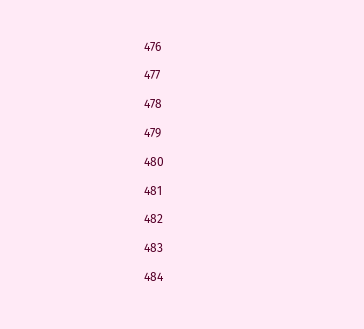476

477

478

479

480

481

482

483

484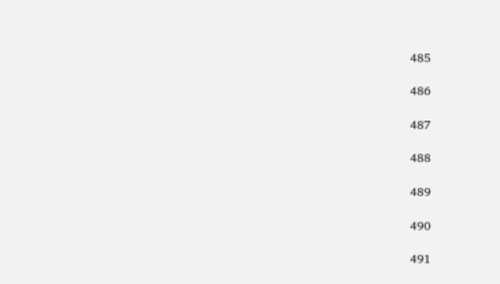485

486

487

488

489

490

491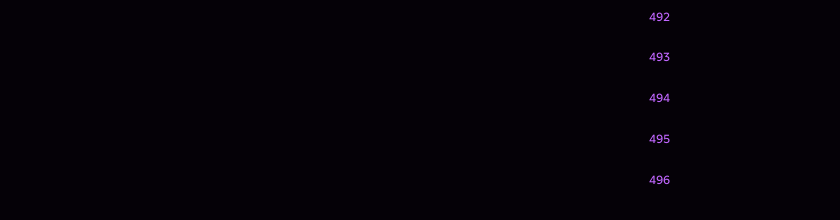492

493

494

495

496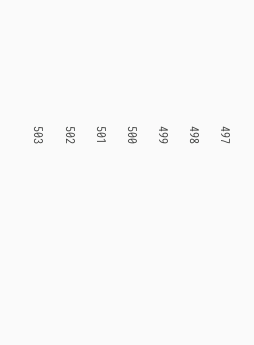497

498

499

500

501

502

503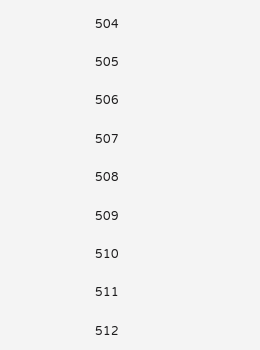504

505

506

507

508

509

510

511

512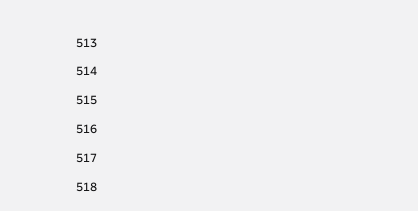513

514

515

516

517

518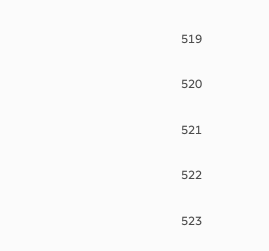519

520

521

522

523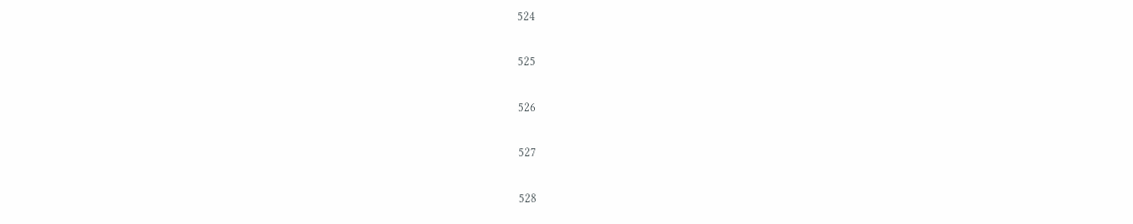524

525

526

527

528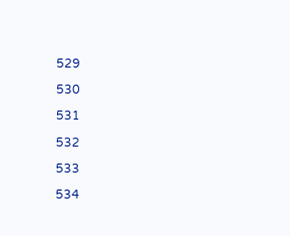529

530

531

532

533

534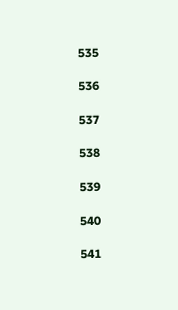535

536

537

538

539

540

541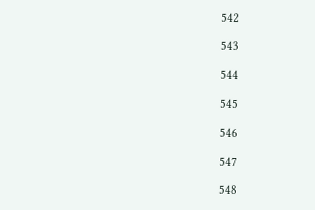542

543

544

545

546

547

548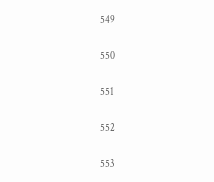549

550

551

552

553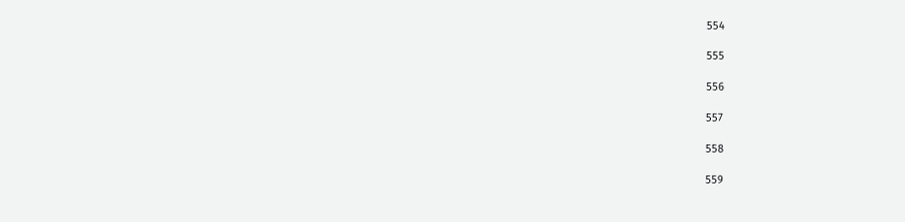554

555

556

557

558

559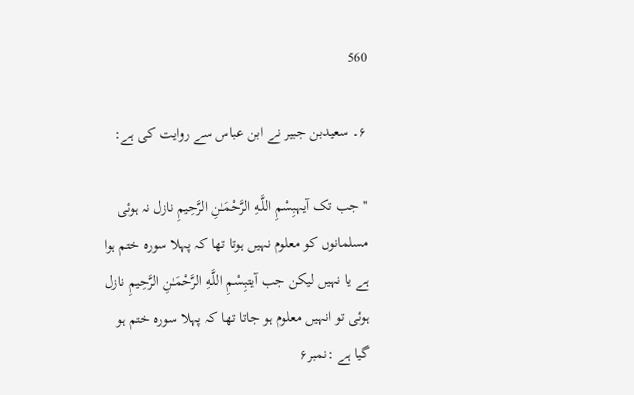560

۶۔ سعیدبن جبیر نے ابن عباس سے روایت کی ہے:

''جب تک آیہبِسْمِ اللَّـهِ الرَّحْمَـٰنِ الرَّحِيمِ نازل نہ ہوئی مسلمانوں کو معلوم نہیں ہوتا تھا کہ پہلا سورہ ختم ہوا ہے یا نہیں لیکن جب آیتبِسْمِ اللَّـهِ الرَّحْمَـٰنِ الرَّحِيمِ نازل ہوئی تو انہیں معلوم ہو جاتا تھا کہ پہلا سورہ ختم ہو گیا ہے :نمبر۶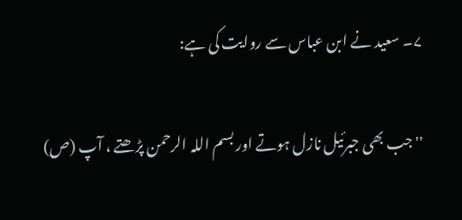۷۔ سعید نے ابن عباس سے روایت کی ہے:

''جب بھی جبرئیل نازل ہوتے اور بسم اللہ الرحمن پڑھتے ، آپ (ص)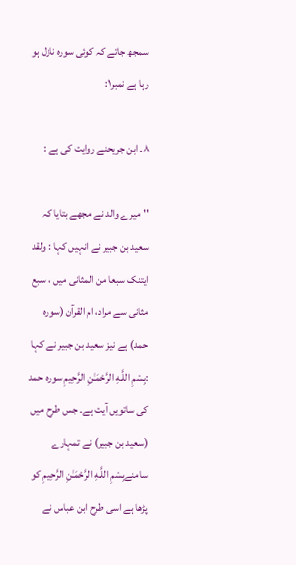سمجھ جاتے کہ کوئی سورہ نازل ہو رہا ہے نمبر۱:

۸۔ ابن جریحنے روایت کی ہے :

''میرے والد نے مجھے بتایا کہ سعید بن جبیر نے انہیں کہا : ولقد ایتنک سبعا من المثانی میں ، سبع مثانی سے مراد، ام القرآن (سورہ حمد) ہے نیز سعید بن جبیر نے کہا :بِسْمِ اللَّـهِ الرَّحْمَـٰنِ الرَّحِيمِ سورہ حمد کی ساتویں آیت ہے۔ جس طرح میں (سعید بن جبیر) نے تمہارے سامنےبِسْمِ اللَّـهِ الرَّحْمَـٰنِ الرَّحِيمِ کو پڑھا ہے اسی طرح ابن عباس نے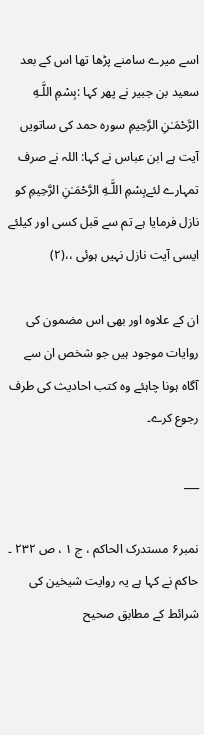اسے میرے سامنے پڑھا تھا اس کے بعد سعید بن جبیر نے پھر کہا :بِسْمِ اللَّـهِ الرَّحْمَـٰنِ الرَّحِيمِ سورہ حمد کی ساتویں آیت ہے ابن عباس نے کہا: اللہ نے صرف تمہارے لئےبِسْمِ اللَّـهِ الرَّحْمَـٰنِ الرَّحِيمِ کو نازل فرمایا ہے تم سے قبل کسی اور کیلئے ایسی آیت نازل نہیں ہوئی ،،(۲)

ان کے علاوہ اور بھی اس مضمون کی روایات موجود ہیں جو شخص ان سے آگاہ ہونا چاہئے وہ کتب احادیث کی طرف رجوع کرے۔

___

نمبر۶ مستدرک الحاکم ، ج ۱ ، ص ۲۳۲ ۔ حاکم نے کہا ہے یہ روایت شیخین کی شرائط کے مطابق صحیح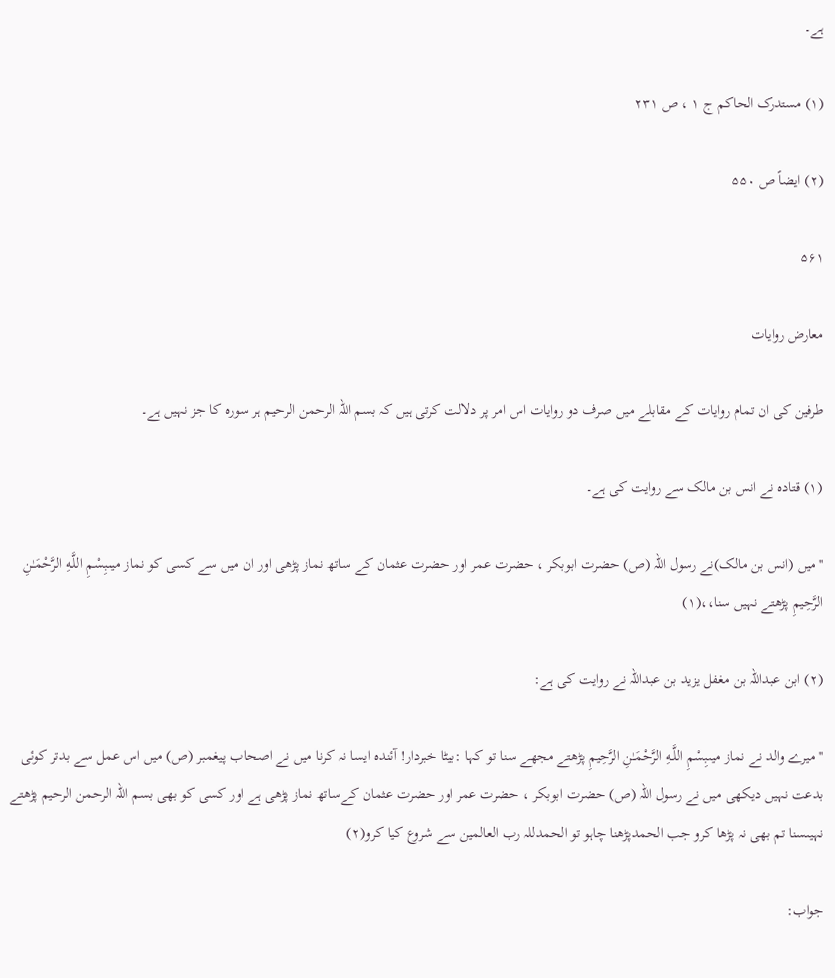ہے۔

(۱) مستدرک الحاکم ج ۱ ، ص ۲۳۱

(۲) ایضاً ص ۵۵۰

۵۶۱

معارض روایات

طرفین کی ان تمام روایات کے مقابلے میں صرف دو روایات اس امر پر دلالت کرتی ہیں کہ بسم اللہ الرحمن الرحیم ہر سورہ کا جز نہیں ہے۔

(۱) قتادہ نے انس بن مالک سے روایت کی ہے۔

''میں (انس بن مالک)نے رسول اللہ (ص) حضرت ابوبکر ، حضرت عمر اور حضرت عثمان کے ساتھ نماز پڑھی اور ان میں سے کسی کو نماز میںبِسْمِ اللَّـهِ الرَّحْمَـٰنِ الرَّحِيمِ پڑھتے نہیں سنا،،(۱)

(۲) ابن عبداللہ بن مغفل یزید بن عبداللہ نے روایت کی ہے:

''میرے والد نے نماز میںبِسْمِ اللَّـهِ الرَّحْمَـٰنِ الرَّحِيمِ پڑھتے مجھے سنا تو کہا :بیٹا خبردار! آئندہ ایسا نہ کرنا میں نے اصحاب پیغمبر (ص) میں اس عمل سے بدتر کوئی بدعت نہیں دیکھی میں نے رسول اللہ (ص) حضرت ابوبکر ، حضرت عمر اور حضرت عثمان کےساتھ نماز پڑھی ہے اور کسی کو بھی بسم اللہ الرحمن الرحیم پڑھتے نہیںسنا تم بھی نہ پڑھا کرو جب الحمدپڑھنا چاہو تو الحمدللہ رب العالمین سے شروع کیا کرو(۲)

جواب: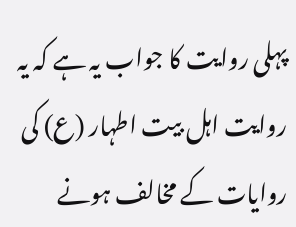پہلی روایت کا جواب یہ ہے کہ یہ روایت اہل بیت اطہار (ع) کی روایات کے مخالف ہونے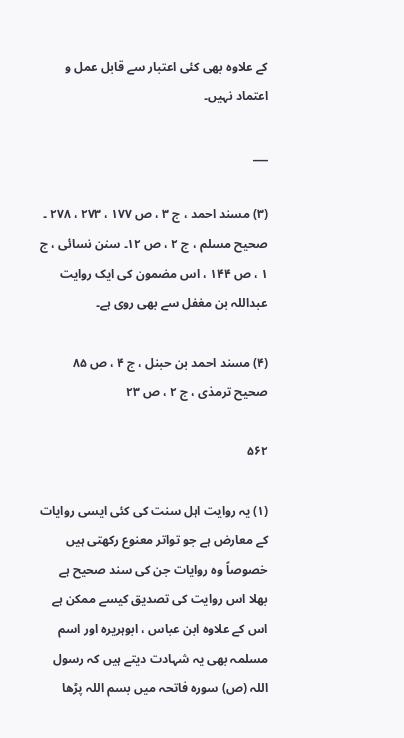کے علاوہ بھی کئی اعتبار سے قابل عمل و اعتماد نہیں۔

___

(۳) مسند احمد ، ج ۳ ، ص ۱۷۷ ، ۲۷۳ ، ۲۷۸ ۔ صحیح مسلم ، ج ۲ ، ص ۱۲۔ سنن نسائی ، ج ۱ ، ص ۱۴۴ ، اس مضمون کی ایک روایت عبداللہ بن مغفل سے بھی روی ہے۔

(۴) مسند احمد بن حبنل ، ج ۴ ، ص ۸۵ صحیح ترمذی ، ج ۲ ، ص ۲۳

۵۶۲

(۱) یہ روایت اہل سنت کی کئی ایسی روایات کے معارض ہے جو تواتر معنوع رکھتی ہیں خصوصاً وہ روایات جن کی سند صحیح ہے بھلا اس روایت کی تصدیق کیسے ممکن ہے اس کے علاوہ ابن عباس ، ابوہریرہ اور اسم مسلمہ بھی یہ شہادت دیتے ہیں کہ رسول اللہ (ص) سورہ فاتحہ میں بسم اللہ پڑھا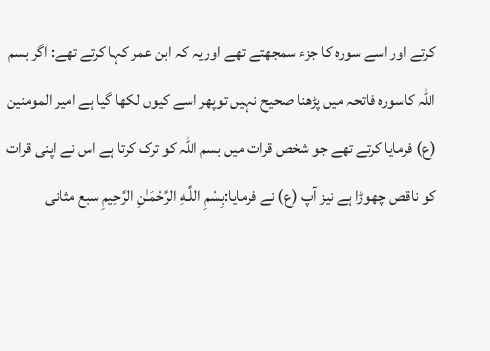کرتے اور اسے سورہ کا جزء سمجھتے تھے اوریہ کہ ابن عمر کہا کرتے تھے: اگر بسم اللہ کاسورہ فاتحہ میں پڑھنا صحیح نہیں توپھر اسے کیوں لکھا گیا ہے امیر المومنین (ع) فرمایا کرتے تھے جو شخص قرات میں بسم اللہ کو ترک کرتا ہے اس نے اپنی قرات کو ناقص چھوڑا ہے نیز آپ (ع) نے فرمایا:بِسْمِ اللَّـهِ الرَّحْمَـٰنِ الرَّحِيمِ سبع مثانی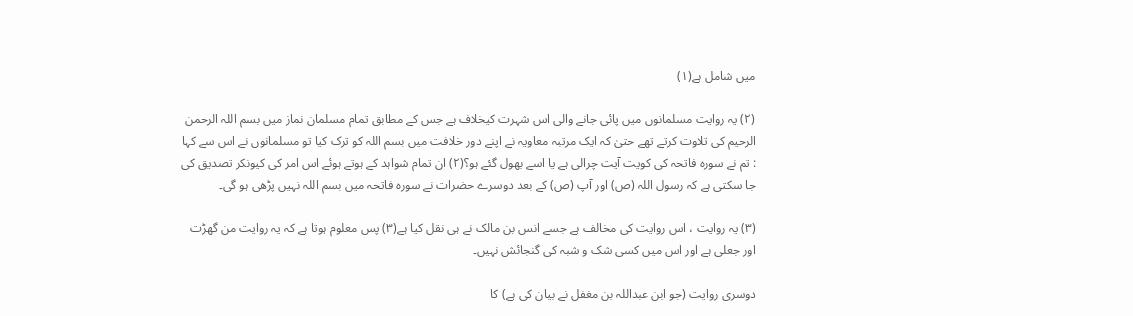میں شامل ہے(۱)

(۲) یہ روایت مسلمانوں میں پائی جانے والی اس شہرت کیخلاف ہے جس کے مطابق تمام مسلمان نماز میں بسم اللہ الرحمن الرحیم کی تلاوت کرتے تھے حتیٰ کہ ایک مرتبہ معاویہ نے اپنے دور خلافت میں بسم اللہ کو ترک کیا تو مسلمانوں نے اس سے کہا : تم نے سورہ فاتحہ کی کویت آیت چرالی ہے یا اسے بھول گئے ہو؟(۲) ان تمام شواہد کے ہوتے ہوئے اس امر کی کیونکر تصدیق کی جا سکتی ہے کہ رسول اللہ (ص) اور آپ (ص) کے بعد دوسرے حضرات نے سورہ فاتحہ میں بسم اللہ نہیں پڑھی ہو گی۔

(۳) یہ روایت ، اس روایت کی مخالف ہے جسے انس بن مالک نے ہی نقل کیا ہے(۳) پس معلوم ہوتا ہے کہ یہ روایت من گھڑت اور جعلی ہے اور اس میں کسی شک و شبہ کی گنجائش نہیں۔

دوسری روایت (جو ابن عبداللہ بن مغفل نے بیان کی ہے) کا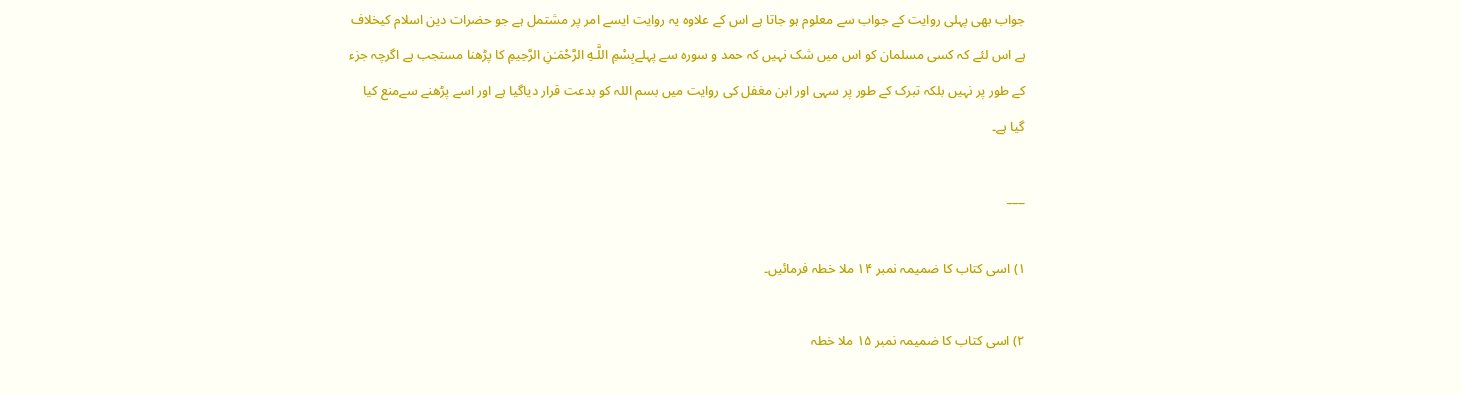جواب بھی پہلی روایت کے جواب سے معلوم ہو جاتا ہے اس کے علاوہ یہ روایت ایسے امر پر مشتمل ہے جو حضرات دین اسلام کیخلاف ہے اس لئے کہ کسی مسلمان کو اس میں شک نہیں کہ حمد و سورہ سے پہلےبِسْمِ اللَّـهِ الرَّحْمَـٰنِ الرَّحِيمِ کا پڑھنا مستجب ہے اگرچہ جزء کے طور پر نہیں بلکہ تبرک کے طور پر سہی اور ابن مغفل کی روایت میں بسم اللہ کو بدعت قرار دیاگیا ہے اور اسے پڑھنے سےمنع کیا گیا ہے۔

___

۱) اسی کتاب کا ضمیمہ نمبر ۱۴ ملا خطہ فرمائیں۔

۲) اسی کتاب کا ضمیمہ نمبر ۱۵ ملا خطہ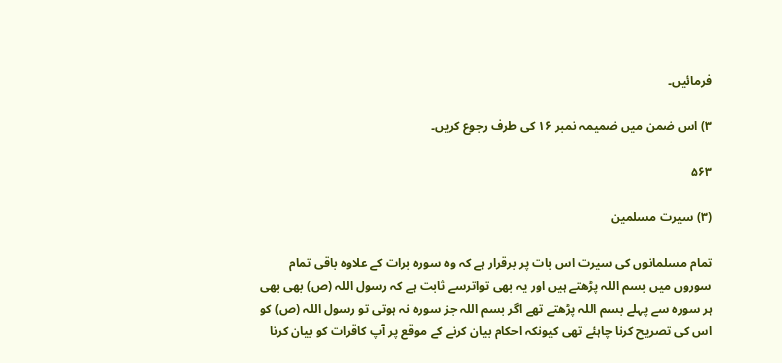فرمائیں۔

۳) اس ضمن میں ضمیمہ نمبر ۱۶ کی طرف رجوع کریں۔

۵۶۳

(۳) سیرت مسلمین

تمام مسلمانوں کی سیرت اس بات پر برقرار ہے کہ وہ سورہ برات کے علاوہ باقی تمام سوروں میں بسم اللہ پڑھتے ہیں اور یہ بھی تواترسے ثابت ہے کہ رسول اللہ (ص) بھی بھی ہر سورہ سے پہلے بسم اللہ پڑھتے تھے اگر بسم اللہ جز سورہ نہ ہوتی تو رسول اللہ (ص) کو اس کی تصریح کرنا چاہئے تھی کیونکہ احکام بیان کرنے کے موقع پر آپ کاقرات کو بیان کرنا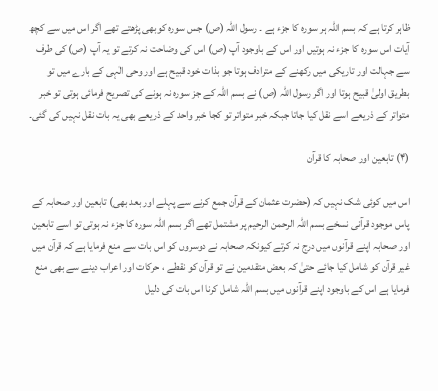ظاہر کرتا ہے کہ بسم اللہ ہر سورہ کا جزء ہے ۔ رسول اللہ (ص) جس سورہ کوبھی پڑھتے تھے اگر اس میں سے کچھ آیات اس سورہ کا جزء نہ ہوتیں اور اس کے باوجود آپ (ص) اس کی وضاحت نہ کرتے تو یہ آپ (ص) کی طرف سے جہالت اور تاریکی میں رکھنے کے مترادف ہوتا جو بذات خود قبیح ہے اور وحی الٰہی کے بارے میں تو بطریق اولیٰ قبیح ہوتا اور اگر رسول اللہ (ص) نے بسم اللہ کے جز سورہ نہ ہونے کی تصریح فرمائی ہوتی تو خبر متواتر کے ذریعے اسے نقل کیا جاتا جبکہ خبر متواتر تو کجا خبر واحد کے ذریعے بھی یہ بات نقل نہیں کی گئی۔

(۴) تابعین اور صحابہ کا قرآن

اس میں کوئی شک نہیں کہ (حضرت عثمان کے قرآن جمع کرنے سے پہلے اور بعد بھی) تابعین اور صحابہ کے پاس موجود قرآنی نسخے بسم اللہ الرحمن الرحیم پر مشتمل تھے اگر بسم اللہ سورہ کا جزء نہ ہوتی تو اسے تابعین اور صحابہ اپنے قرآنوں میں درج نہ کرتے کیونکہ صحابہ نے دوسروں کو اس بات سے منع فرمایا ہے کہ قرآن میں غیر قرآن کو شامل کیا جائے حتیٰ کہ بعض متقدمین نے تو قرآن کو نقطے ، حرکات اور اعراب دینے سے بھی منع فرمایا ہے اس کے باوجود اپنے قرآنوں میں بسم اللہ شامل کرنا اس بات کی دلیل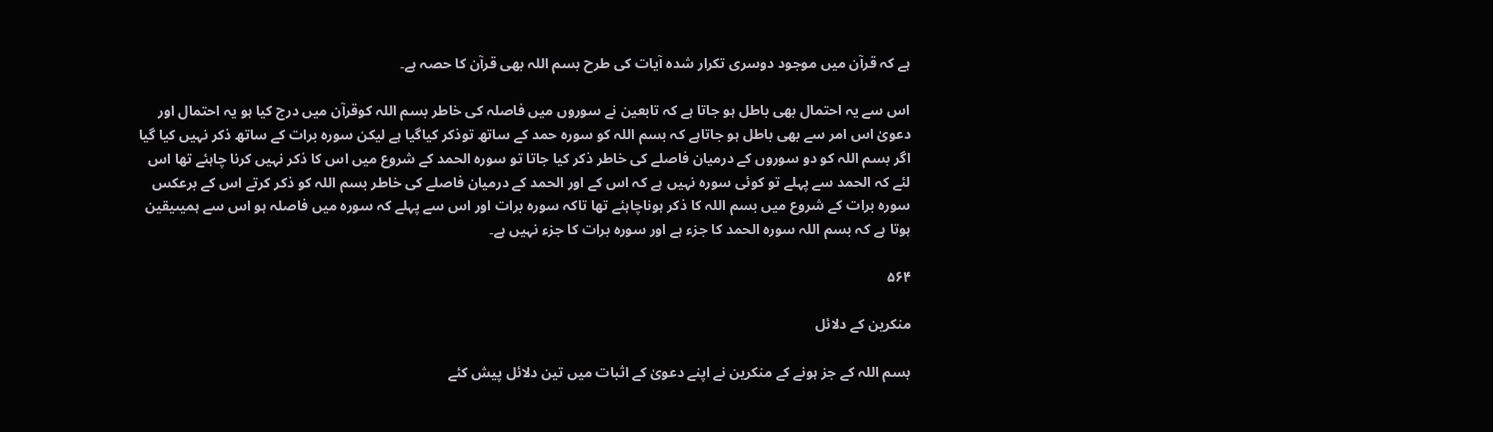ہے کہ قرآن میں موجود دوسری تکرار شدہ آیات کی طرح بسم اللہ بھی قرآن کا حصہ ہے۔

اس سے یہ احتمال بھی باطل ہو جاتا ہے کہ تابعین نے سوروں میں فاصلہ کی خاطر بسم اللہ کوقرآن میں درج کیا ہو یہ احتمال اور دعویٰ اس امر سے بھی باطل ہو جاتاہے کہ بسم اللہ کو سورہ حمد کے ساتھ توذکر کیاگیا ہے لیکن سورہ برات کے ساتھ ذکر نہیں کیا گیا اگر بسم اللہ کو دو سوروں کے درمیان فاصلے کی خاطر ذکر کیا جاتا تو سورہ الحمد کے شروع میں اس کا ذکر نہیں کرنا چاہئے تھا اس لئے کہ الحمد سے پہلے تو کوئی سورہ نہیں ہے کہ اس کے اور الحمد کے درمیان فاصلے کی خاطر بسم اللہ کو ذکر کرتے اس کے برعکس سورہ برات کے شروع میں بسم اللہ کا ذکر ہوناچاہئے تھا تاکہ سورہ برات اور اس سے پہلے کہ سورہ میں فاصلہ ہو اس سے ہمیںیقین ہوتا ہے کہ بسم اللہ سورہ الحمد کا جزء ہے اور سورہ برات کا جزء نہیں ہے۔

۵۶۴

منکرین کے دلائل

بسم اللہ کے جز ہونے کے منکرین نے اپنے دعویٰ کے اثبات میں تین دلائل پیش کئے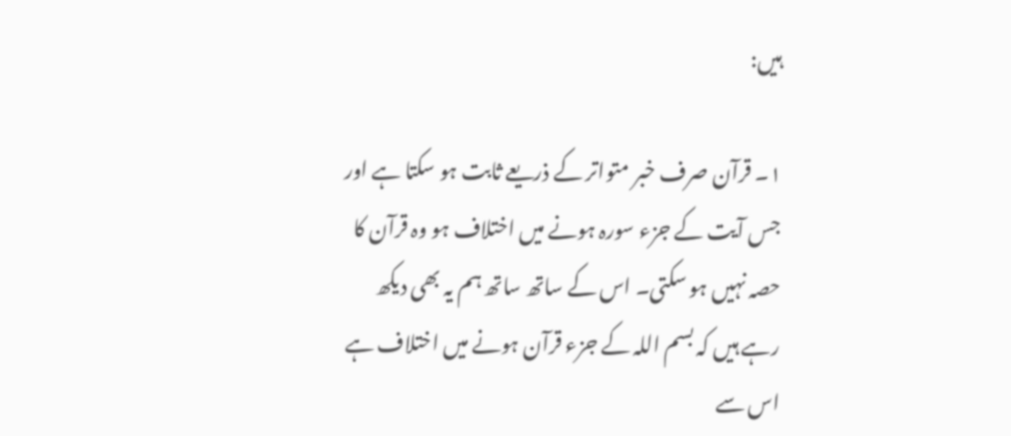ہیں:

۱۔ قرآن صرف خبر متواتر کے ذریعے ثابت ہو سکتا ہے اور جس آیت کے جزء سورہ ہونے میں اختلاف ہو وہ قرآن کا حصہ نہیں ہو سکتی۔ اس کے ساتھ ساتھ ہم یہ بھی دیکھ رہے ہیں کہ بسم اللہ کے جزء قرآن ہونے میں اختلاف ہے اس سے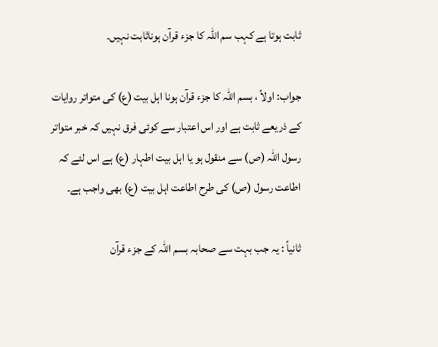ثابت ہوتا ہے کہب سم اللہ کا جزء قرآن ہوناثابت نہیں۔

جواب: اولاً ، بسم اللہ کا جزء قرآن ہونا اہل بیت (ع) کی متواتر روایات کے ذریعے ثابت ہے اور اس اعتبار سے کوئی فرق نہیں کہ خبر متواتر رسول اللہ (ص) سے منقول ہو یا اہل بیت اطہار (ع) ہے اس لئے کہ اطاعت رسول (ص) کی طرح اطاعت اہل بیت (ع) بھی واجب ہے۔

ثانیاً : یہ جب بہت سے صحابہ بسم اللہ کے جزء قرآن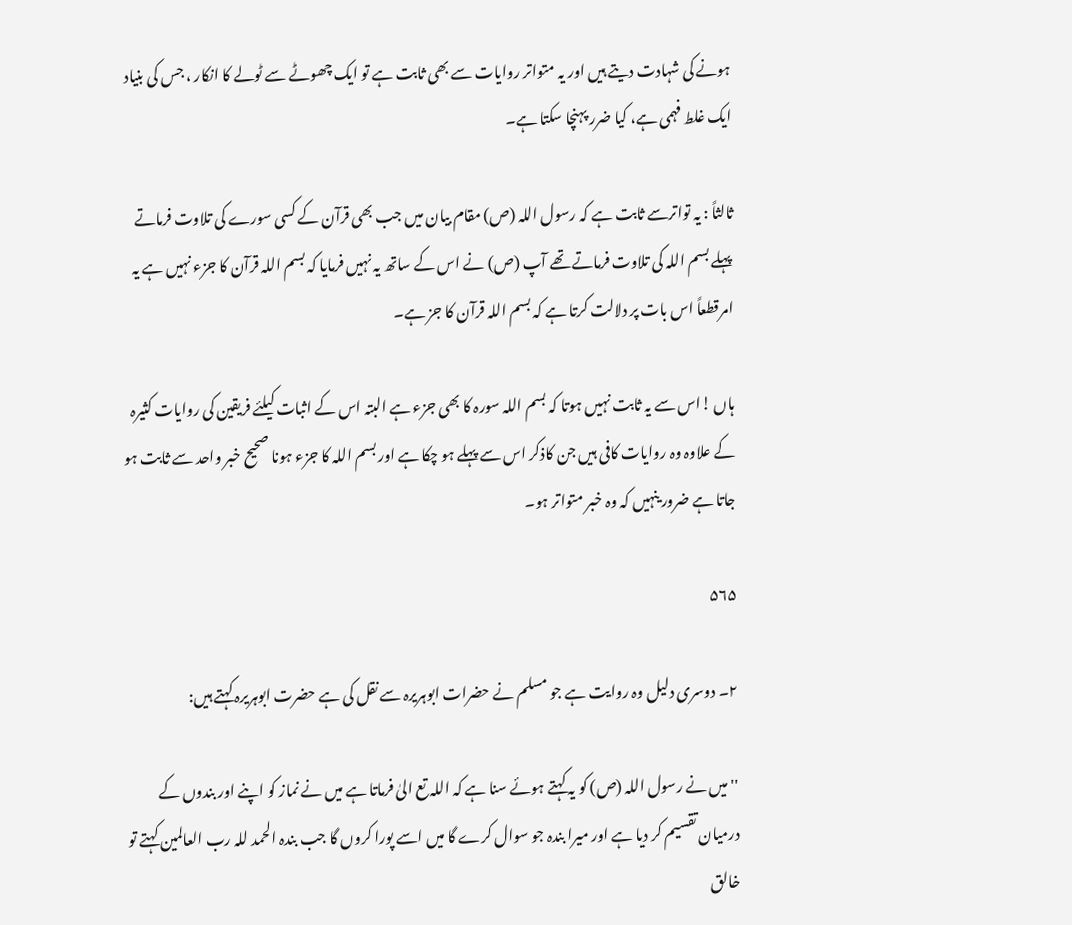ہونے کی شہادت دیتے ہیں اور یہ متواتر روایات سے بھی ثابت ہے تو ایک چھوٹے سے ٹولے کا انکار ، جس کی بنیاد ایک غلط فہمی ہے، کیا ضرر پہنچا سکتا ہے۔

ثالثاً : یہ تواترسے ثابت ہے کہ رسول اللہ (ص) مقام بیان میں جب بھی قرآن کے کسی سورے کی تلاوت فرماتے پہلے بسم اللہ کی تلاوت فرماتے تھے آپ (ص) نے اس کے ساتھ یہ نہیں فرمایا کہ بسم اللہ قرآن کا جزء نہیں ہے یہ امرقطعاً اس بات پر دلالت کرتا ہے کہ بسم اللہ قرآن کا جز ہے۔

ہاں !اس سے یہ ثابت نہیں ہوتا کہ بسم اللہ سورہ کا بھی جزء ہے البتہ اس کے اثبات کیلئے فریقین کی روایات کثیرہ کے علاوہ وہ روایات کافی ہیں جن کاذکر اس سے پہلے ہو چکا ہے اور بسم اللہ کا جزء ہونا صحیح خبر واحد سے ثابت ہو جاتا ہے ضرور ینہیں کہ وہ خبر متواتر ہو۔

۵۶۵

۲۔ دوسری دلیل وہ روایت ہے جو مسلم نے حضرات ابوہریرہ سے نقل کی ہے حضرت ابوہریرہ کہتے ہیں:

''میں نے رسول اللہ (ص) کو یہ کہتے ہوئے سنا ہے کہ اللہ تع الیٰ فرماتا ہے میں نے نماز کو اپنے اور بندوں کے درمیان تقسیم کر دیا ہے اور میرا بندہ جو سوال کرے گا میں اسے پورا کروں گا جب بندہ الحمد للہ رب العالمین کہتے تو خالق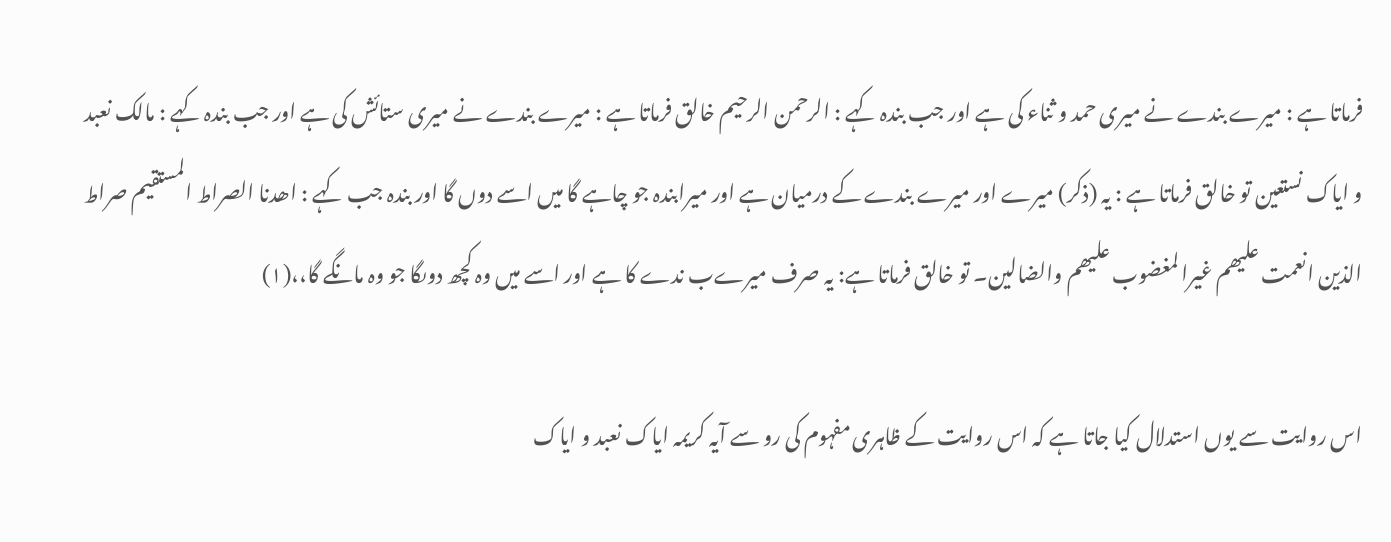فرماتا ہے : میرے بندے نے میری حمد و ثناء کی ہے اور جب بندہ کہے : الرحمن الرحیم خالق فرماتا ہے : میرے بندے نے میری ستائش کی ہے اور جب بندہ کہے : مالک نعبد و ایاک نستعین تو خالق فرماتا ہے : یہ (ذکر) میرے اور میرے بندے کے درمیان ہے اور میرابندہ جو چاہے گا میں اسے دوں گا اور بندہ جب کہے : اھدنا الصراط المستقیم صراط الذین انعمت علیھم غیرا لمغضوب علیھم والضالین۔ تو خالق فرماتا ہے: یہ صرف میرےب ندے کا ہے اور اسے میں وہ کچھ دوںگا جو وہ مانگے گا،،(۱)

اس روایت سے یوں استدلال کیا جاتا ہے کہ اس روایت کے ظاہری مفہوم کی رو سے آیہ کریمہ ایاک نعبد و ایاک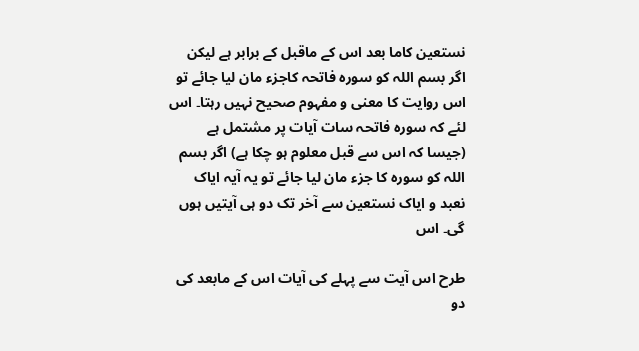نستعین کاما بعد اس کے ماقبل کے برابر ہے لیکن اگر بسم اللہ کو سورہ فاتحہ کاجزء مان لیا جائے تو اس روایت کا معنی و مفہوم صحیح نہیں رہتا۔ اس لئے کہ سورہ فاتحہ سات آیات پر مشتمل ہے (جیسا کہ اس سے قبل معلوم ہو چکا ہے) اگر بسم اللہ کو سورہ کا جزء مان لیا جائے تو یہ آیہ ایاک نعبد و ایاک نستعین سے آخر تک دو ہی آیتیں ہوں گی۔ اس

طرح اس آیت سے پہلے کی آیات اس کے مابعد کی دو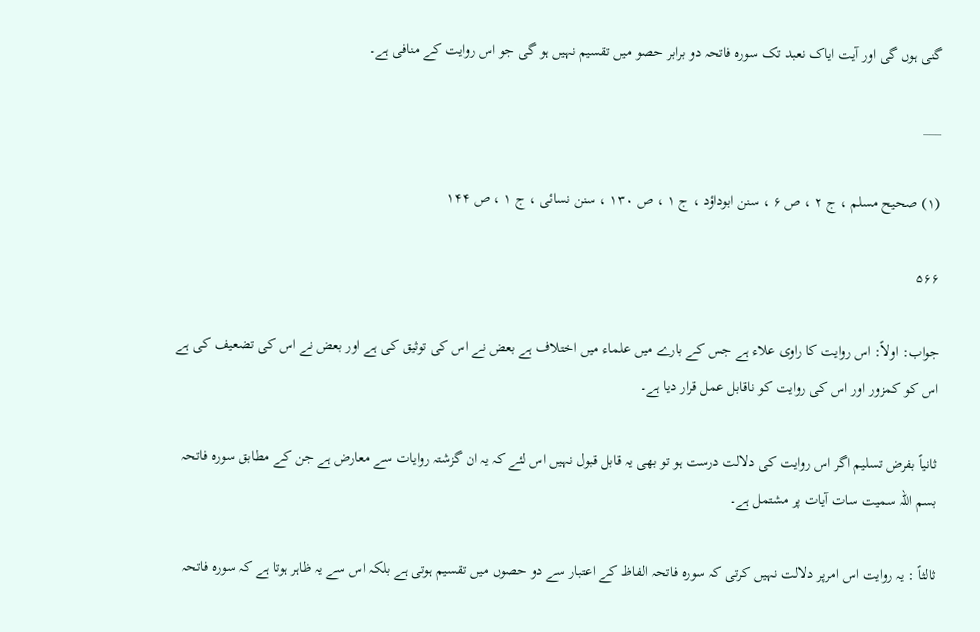گنی ہوں گی اور آیت ایاک نعبد تک سورہ فاتحہ دو برابر حصو میں تقسیم نہیں ہو گی جو اس روایت کے منافی ہے۔

___

(۱) صحیح مسلم ، ج ۲ ، ص ۶ ، سنن ابوداؤد ، ج ۱ ، ص ۱۳۰ ، سنن نسائی ، ج ۱ ، ص ۱۴۴

۵۶۶

جواب: اولاً: اس روایت کا راوی علاء ہے جس کے بارے میں علماء میں اختلاف ہے بعض نے اس کی توثیق کی ہے اور بعض نے اس کی تضعیف کی ہے اس کو کمزور اور اس کی روایت کو ناقابل عمل قرار دیا ہے۔

ثانیاً بفرض تسلیم اگر اس روایت کی دلالت درست ہو تو بھی یہ قابل قبول نہیں اس لئے کہ یہ ان گزشتہ روایات سے معارض ہے جن کے مطابق سورہ فاتحہ بسم اللہ سمیت سات آیات پر مشتمل ہے۔

ثالثاً : یہ روایت اس امرپر دلالت نہیں کرتی کہ سورہ فاتحہ الفاظ کے اعتبار سے دو حصوں میں تقسیم ہوتی ہے بلکہ اس سے یہ ظاہر ہوتا ہے کہ سورہ فاتحہ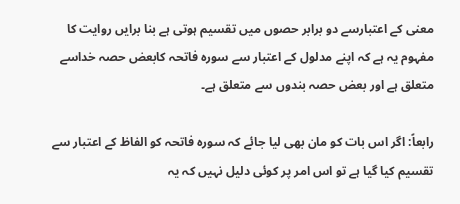معنی کے اعتبارسے دو برابر حصوں میں تقسیم ہوتی ہے بنا برایں روایت کا مفہوم یہ ہے کہ اپنے مدلول کے اعتبار سے سورہ فاتحہ کابعض حصہ خداسے متعلق ہے اور بعض حصہ بندوں سے متعلق ہے۔

رابعاً: اگر اس بات کو مان بھی لیا جائے کہ سورہ فاتحہ کو الفاظ کے اعتبار سے تقسیم کیا گیا ہے تو اس امر پر کوئی دلیل نہیں کہ یہ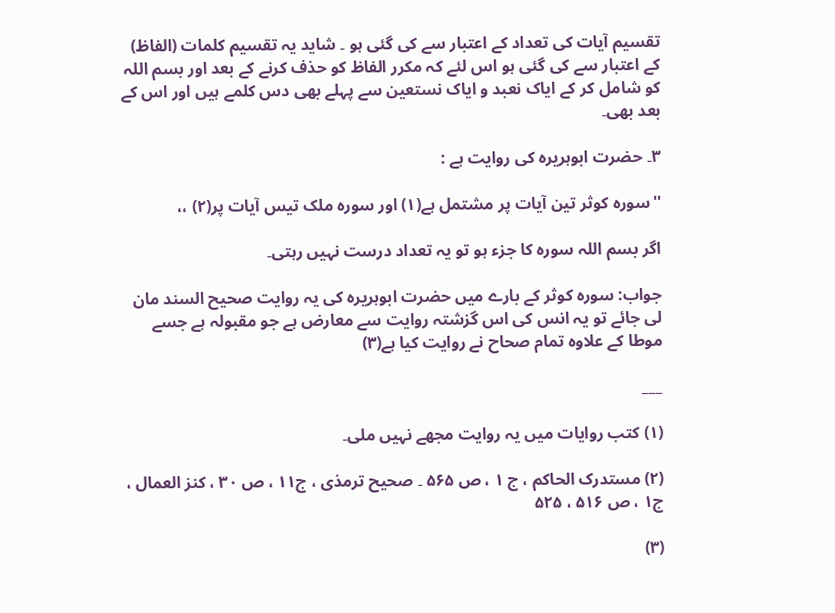تقسیم آیات کی تعداد کے اعتبار سے کی گئی ہو ۔ شاید یہ تقسیم کلمات (الفاظ) کے اعتبار سے کی گئی ہو اس لئے کہ مکرر الفاظ کو حذف کرنے کے بعد اور بسم اللہ کو شامل کر کے ایاک نعبد و ایاک نستعین سے پہلے بھی دس کلمے ہیں اور اس کے بعد بھی۔

۳۔ حضرت ابوہریرہ کی روایت ہے :

''سورہ کوثر تین آیات پر مشتمل ہے(۱) اور سورہ ملک تیس آیات پر(۲) ،،

اگر بسم اللہ سورہ کا جزء ہو تو یہ تعداد درست نہیں رہتی۔

جواب: سورہ کوثر کے بارے میں حضرت ابوہریرہ کی یہ روایت صحیح السند مان لی جائے تو یہ انس کی اس گزشتہ روایت سے معارض ہے جو مقبولہ ہے جسے موطا کے علاوہ تمام صحاح نے روایت کیا ہے(۳)

___

(۱) کتب روایات میں یہ روایت مجھے نہیں ملی۔

(۲) مستدرک الحاکم ، ج ۱ ، ص ۵۶۵ ۔ صحیح ترمذی ، ج۱۱ ، ص ۳۰ ، کنز العمال ، ج۱ ، ص ۵۱۶ ، ۵۲۵

(۳)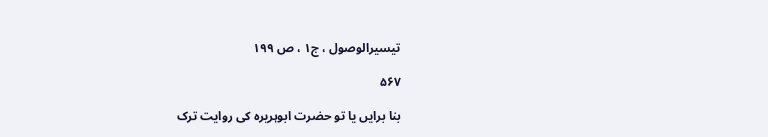تیسیرالوصول ، ج۱ ، ص ۱۹۹

۵۶۷

بنا برایں یا تو حضرت ابوہریرہ کی روایت ترک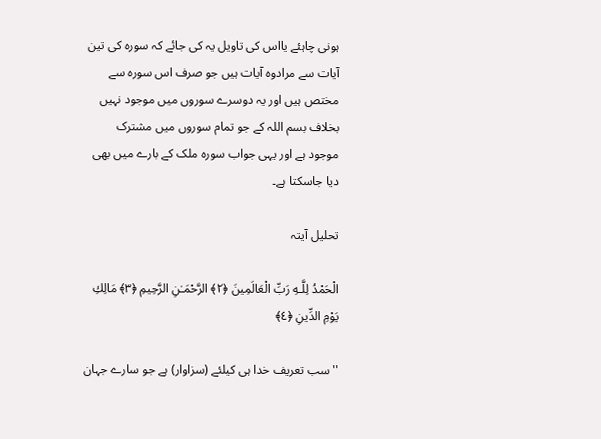ہونی چاہئے یااس کی تاویل یہ کی جائے کہ سورہ کی تین آیات سے مرادوہ آیات ہیں جو صرف اس سورہ سے مختص ہیں اور یہ دوسرے سوروں میں موجود نہیں بخلاف بسم اللہ کے جو تمام سوروں میں مشترک موجود ہے اور یہی جواب سورہ ملک کے بارے میں بھی دیا جاسکتا ہے۔

تحلیل آیتہ

الْحَمْدُ لِلَّـهِ رَبِّ الْعَالَمِينَ ﴿٢﴾ الرَّحْمَـٰنِ الرَّحِيمِ ﴿٣﴾ مَالِكِ يَوْمِ الدِّينِ ﴿٤﴾

''سب تعریف خدا ہی کیلئے (سزاوار) ہے جو سارے جہان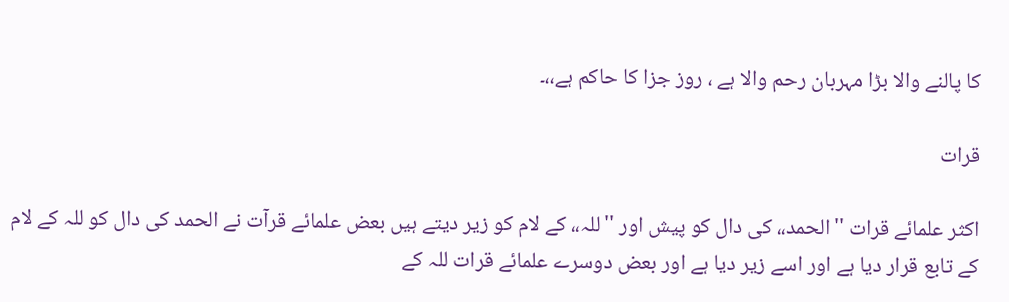کا پالنے والا بڑا مہربان رحم والا ہے ، روز جزا کا حاکم ہے،،۔

قرات

اکثر علمائے قرات ''الحمد،، کی دال کو پیش اور ''للہ،، کے لام کو زیر دیتے ہیں بعض علمائے قرآت نے الحمد کی دال کو للہ کے لام کے تابع قرار دیا ہے اور اسے زیر دیا ہے اور بعض دوسرے علمائے قرات للہ کے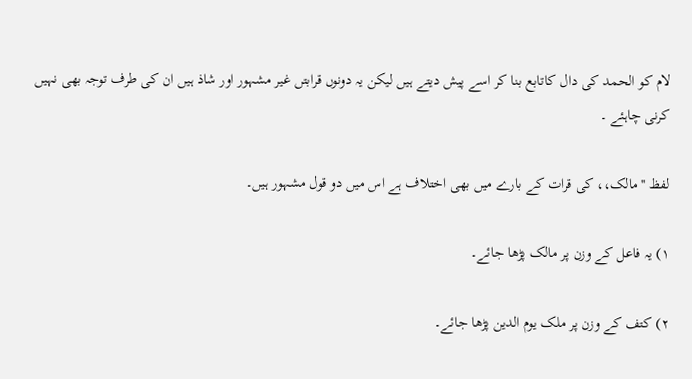لام کو الحمد کی دال کاتابع بنا کر اسے پیش دیتے ہیں لیکن یہ دونوں قرابتں غیر مشہور اور شاذ ہیں ان کی طرف توجہ بھی نہیں کرنی چاہئے ۔

لفظ ''مالک،، کی قرات کے بارے میں بھی اختلاف ہے اس میں دو قول مشہور ہیں۔

۱) یہ فاعل کے وزن پر مالک پڑھا جائے۔

۲) کتف کے وزن پر ملک یوم الدین پڑھا جائے۔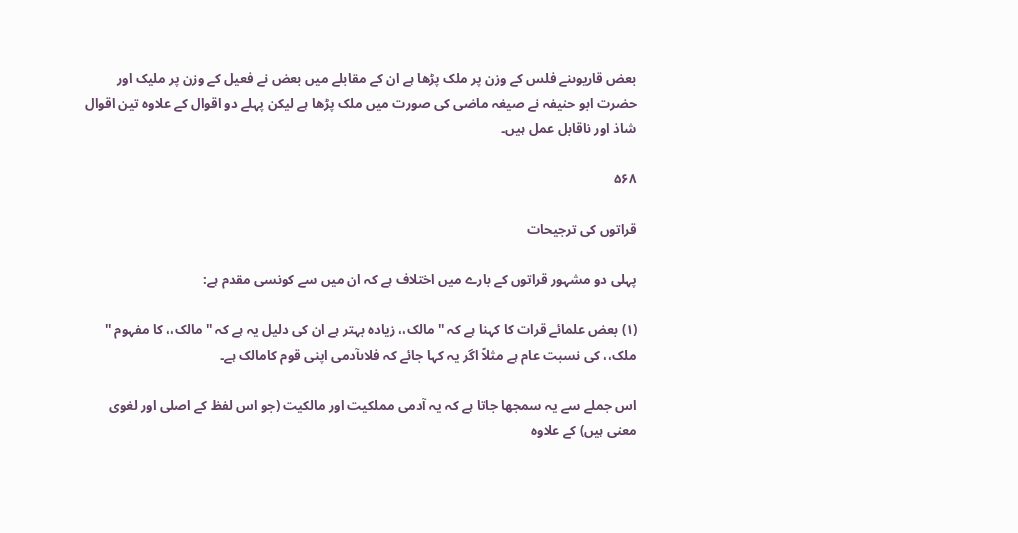بعض قاریوںنے فلس کے وزن پر ملک پڑھا ہے ان کے مقابلے میں بعض نے فعیل کے وزن پر ملیک اور حضرت ابو حنیفہ نے صیغہ ماضی کی صورت میں ملک پڑھا ہے لیکن پہلے دو اقوال کے علاوہ تین اقوال شاذ اور ناقابل عمل ہیں۔

۵۶۸

قراتوں کی ترجیحات

پہلی دو مشہور قراتوں کے بارے میں اختلاف ہے کہ ان میں سے کونسی مقدم ہے:

(۱) بعض علمائے قرات کا کہنا ہے کہ ''مالک،، زیادہ بہتر ہے ان کی دلیل یہ ہے کہ ''مالک،، کا مفہوم '' ملک،، کی نسبت عام ہے مثلاً اگر یہ کہا جائے کہ فلاںآدمی اپنی قوم کامالک ہے۔

اس جملے سے یہ سمجھا جاتا ہے کہ یہ آدمی مملکیت اور مالکیت (جو اس لفظ کے اصلی اور لغوی معنی ہیں) کے علاوہ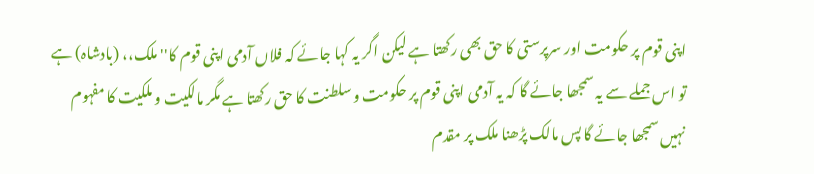اپنی قوم پر حکومت اور سرپرستی کا حق بھی رکھتا ہے لیکن اگر یہ کہا جائے کہ فلاں آدمی اپنی قوم کا''ملک،، (بادشاہ) ہے تو اس جملے سے یہ سمجھا جائے گا کہ یہ آدمی اپنی قوم پر حکومت و سلطنت کا حق رکھتا ہے مگر مالکیت و ملکیت کا مفہوم نہیں سمجھا جائے گا پس مالک پڑھنا ملک پر مقدم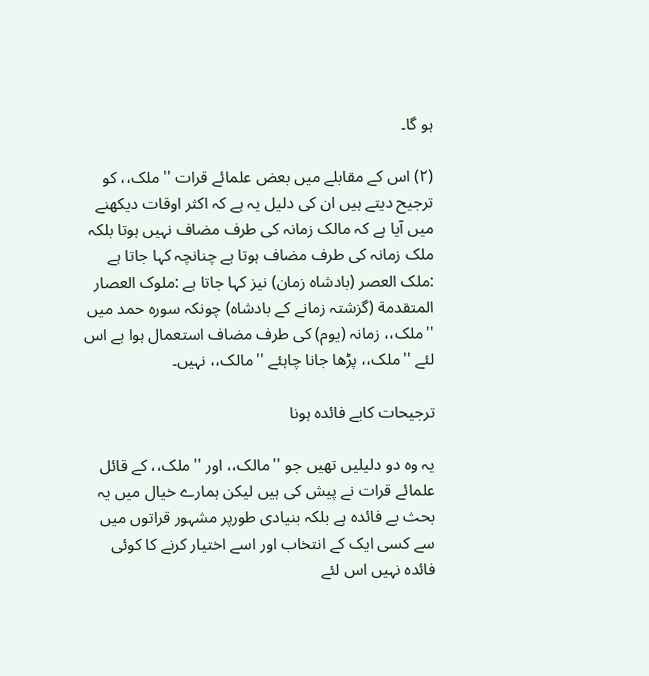ہو گا۔

(۲) اس کے مقابلے میں بعض علمائے قرات ''ملک،، کو ترجیح دیتے ہیں ان کی دلیل یہ ہے کہ اکثر اوقات دیکھنے میں آیا ہے کہ مالک زمانہ کی طرف مضاف نہیں ہوتا بلکہ ملک زمانہ کی طرف مضاف ہوتا ہے چنانچہ کہا جاتا ہے :ملک العصر (بادشاہ زمان) نیز کہا جاتا ہے :ملوک العصار المتقدمة (گزشتہ زمانے کے بادشاہ) چونکہ سورہ حمد میں ''ملک،، زمانہ (یوم) کی طرف مضاف استعمال ہوا ہے اس لئے ''ملک،، پڑھا جانا چاہئے ''مالک،، نہیں۔

ترجیحات کابے فائدہ ہونا

یہ وہ دو دلیلیں تھیں جو ''مالک،، اور ''ملک،، کے قائل علمائے قرات نے پیش کی ہیں لیکن ہمارے خیال میں یہ بحث بے فائدہ ہے بلکہ بنیادی طورپر مشہور قراتوں میں سے کسی ایک کے انتخاب اور اسے اختیار کرنے کا کوئی فائدہ نہیں اس لئے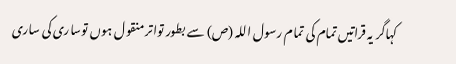کہاگر یہ قراتیں تمام کی تمام رسول اللہ (ص) سے بطور تواتر منقول ہوں توساری کی ساری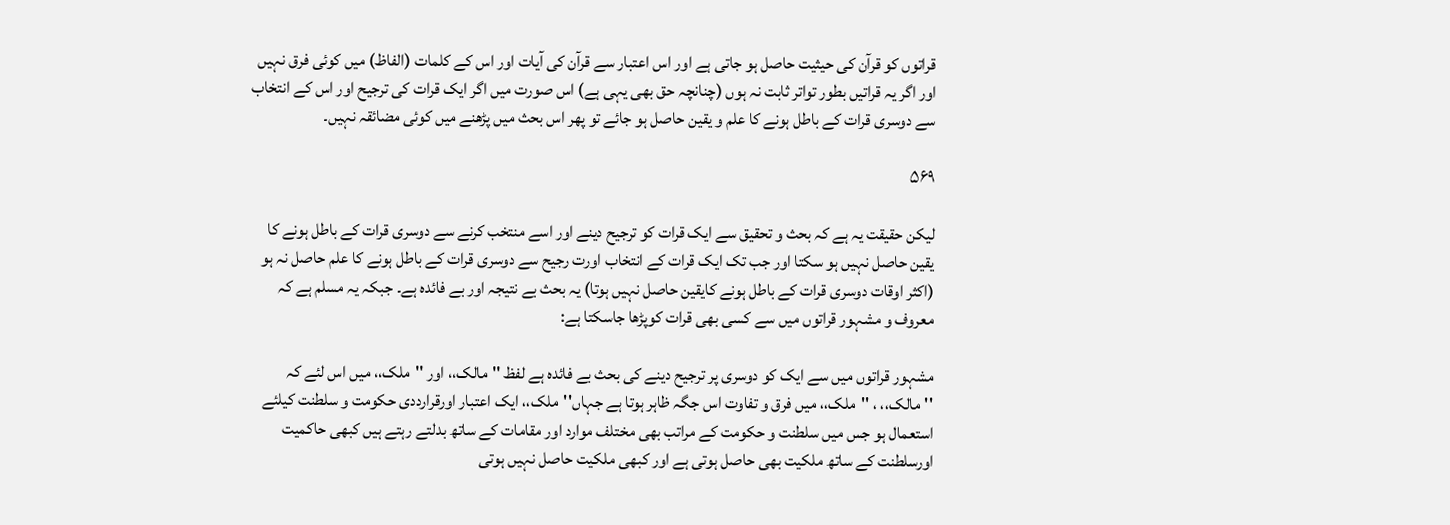قراتوں کو قرآن کی حیثیت حاصل ہو جاتی ہے اور اس اعتبار سے قرآن کی آیات اور اس کے کلمات (الفاظ) میں کوئی فرق نہیں اور اگر یہ قراتیں بطور تواتر ثابت نہ ہوں (چنانچہ حق بھی یہی ہے) اس صورت میں اگر ایک قرات کی ترجیح اور اس کے انتخاب سے دوسری قرات کے باطل ہونے کا علم و یقین حاصل ہو جائے تو پھر اس بحث میں پڑھنے میں کوئی مضائقہ نہیں۔

۵۶۹

لیکن حقیقت یہ ہے کہ بحث و تحقیق سے ایک قرات کو ترجیح دینے اور اسے منتخب کرنے سے دوسری قرات کے باطل ہونے کا یقین حاصل نہیں ہو سکتا اور جب تک ایک قرات کے انتخاب اورت رجیح سے دوسری قرات کے باطل ہونے کا علم حاصل نہ ہو (اکثر اوقات دوسری قرات کے باطل ہونے کایقین حاصل نہیں ہوتا) یہ بحث بے نتیجہ اور بے فائدہ ہے۔ جبکہ یہ مسلم ہے کہ معروف و مشہور قراتوں میں سے کسی بھی قرات کوپڑھا جاسکتا ہے:

مشہور قراتوں میں سے ایک کو دوسری پر ترجیح دینے کی بحث بے فائدہ ہے لفظ ''مالک،، اور ''ملک،، میں اس لئے کہ ''مالک،، ، ''ملک،، میں فرق و تفاوت اس جگہ ظاہر ہوتا ہے جہاں''ملک،، ایک اعتبار اورقرارددی حکومت و سلطنت کیلئے استعمال ہو جس میں سلطنت و حکومت کے مراتب بھی مختلف موارد اور مقامات کے ساتھ بدلتے رہتے ہیں کبھی حاکمیت اورسلطنت کے ساتھ ملکیت بھی حاصل ہوتی ہے اور کبھی ملکیت حاصل نہیں ہوتی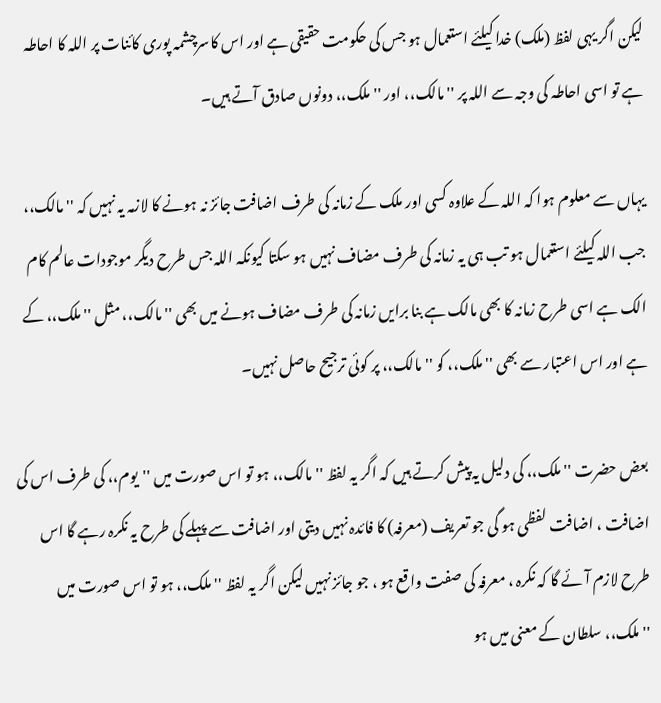لیکن اگر یہی لفظ (ملک) خدا کیلئے استعمال ہو جس کی حکومت حقیقی ہے اور اس کاسرچشمہ پوری کائنات پر اللہ کا احاطہ ہے تو اسی احاطہ کی وجہ سے اللہ پر ''مالک،، اور ''ملک،، دونوں صادق آتے ہیں۔

یہاں سے معلوم ہوا کہ اللہ کے علاوہ کسی اور ملک کے زمانہ کی طرف اضافت جائز نہ ہونے کا لازمہ یہ نہیں کہ ''مالک،، جب اللہ کیلئے استعمال ہو تب ہی یہ زمانہ کی طرف مضاف نہیں ہو سکتا کیونکہ اللہ جس طرح دیگر موجودات عالم کام الک ہے اسی طرح زمانہ کا بھی مالک ہے بنا برایں زمانہ کی طرف مضاف ہونے میں بھی ''مالک،، مثل ''ملک،، کے ہے اور اس اعتبار سے بھی ''ملک،، کو ''مالک،، پر کوئی ترجیح حاصل نہیں۔

بعض حضرت ''ملک،، کی دلیل یہ پیش کرتے ہیں کہ اگر یہ لفظ ''مالک،، ہو تو اس صورت میں ''یوم،، کی طرف اس کی اضافت ، اضافت لفظی ہو گی جو تعریف (معرفہ) کا فائدہ نہیں دیتی اور اضافت سے پہلے کی طرح یہ نکرہ رہے گا اس طرح لازم آئے گا کہ نکرہ ، معرفہ کی صفت واقع ہو ، جو جائز نہیں لیکن اگر یہ لفظ ''ملک،، ہو تو اس صورت میں ''ملک،، سلطان کے معنی میں ہو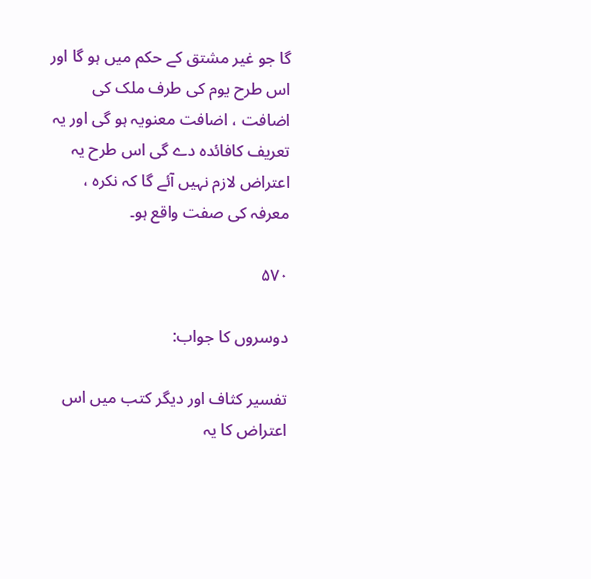گا جو غیر مشتق کے حکم میں ہو گا اور اس طرح یوم کی طرف ملک کی اضافت ، اضافت معنویہ ہو گی اور یہ تعریف کافائدہ دے گی اس طرح یہ اعتراض لازم نہیں آئے گا کہ نکرہ ، معرفہ کی صفت واقع ہو۔

۵۷۰

دوسروں کا جواب:

تفسیر کثاف اور دیگر کتب میں اس اعتراض کا یہ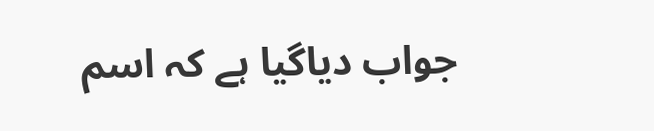جواب دیاگیا ہے کہ اسم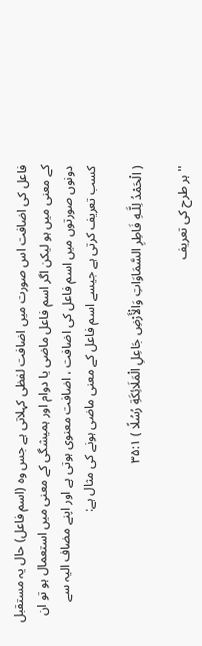فاعل کی اضافت اس صورت میں اضافت لفظی کہلاتی ہے جس وہ (اسم فاعل) حال یہ مستقبل کے معنی میں ہو لیکن اگر اسم فاعل ماضی یا دوام اور ہمیشگی کے معنی میں استعمال ہو تو ان دونوں صورتوں میں اسم فاعل کی اضافت ، اضافت معنوی ہوتی ہے اور اپنے مضاف الیہ سے کسب تعریف کرتی ہے جیسے اسم فاعل کے معنی ماضی ہونے کی مثال ہے:

( الْحَمْدُ لِلَّـهِ فَاطِرِ السَّمَاوَاتِ وَالْأَرْضِ جَاعِلِ الْمَلَائِكَةِ رُسُلًا ) ۳۵:۱

''ہر طرح کی تعریف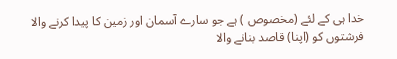خدا ہی کے لئے (مخصوص ) ہے جو سارے آسمان اور زمین کا پیدا کرنے والا فرشتوں کو (اپنا) قاصد بنانے والا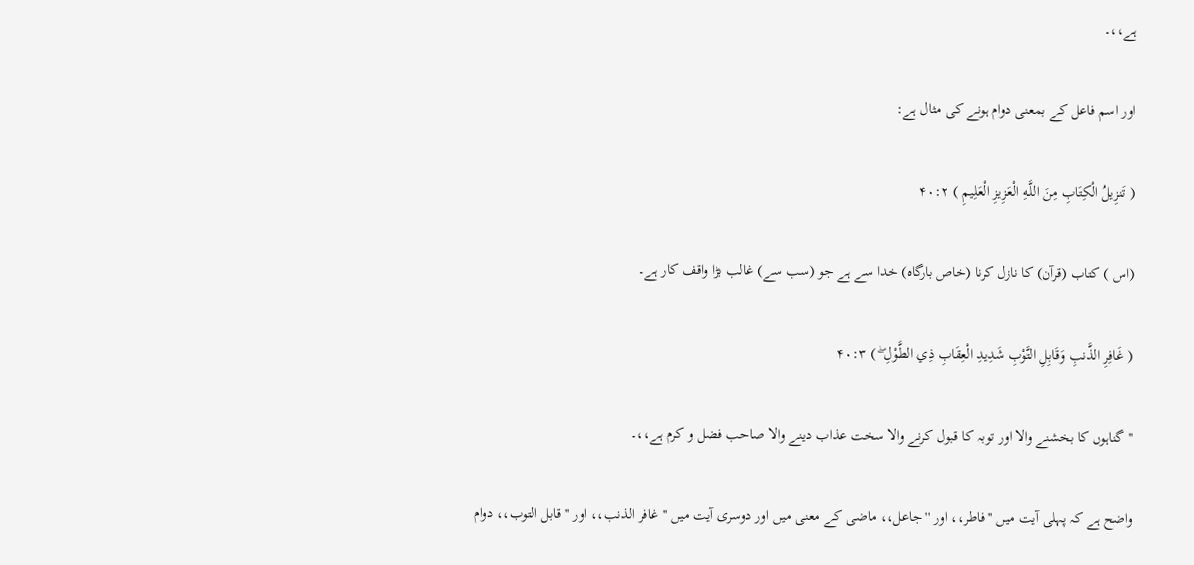ہے،،۔

اور اسم فاعل کے بمعنی دوام ہونے کی مثال ہے:

( تَنزِيلُ الْكِتَابِ مِنَ اللَّـهِ الْعَزِيزِ الْعَلِيمِ ) ۴۰:۲

(اس ) کتاب (قرآن) کا نازل کرنا (خاص بارگاہ) خدا سے ہے جو (سب سے) غالب بڑا واقف کار ہے۔

( غَافِرِ الذَّنبِ وَقَابِلِ التَّوْبِ شَدِيدِ الْعِقَابِ ذِي الطَّوْلِ ۖ ) ۴۰:۳

''گناہوں کا بخشنے والا اور توبہ کا قبول کرنے والا سخت عذاب دینے والا صاحب فضل و کرم ہے،،۔

واضح ہے کہ پہلی آیت میں ''فاطر،، اور ''جاعل،، ماضی کے معنی میں اور دوسری آیت میں ''غافر الذنب،، اور ''قابل التوب،، دوام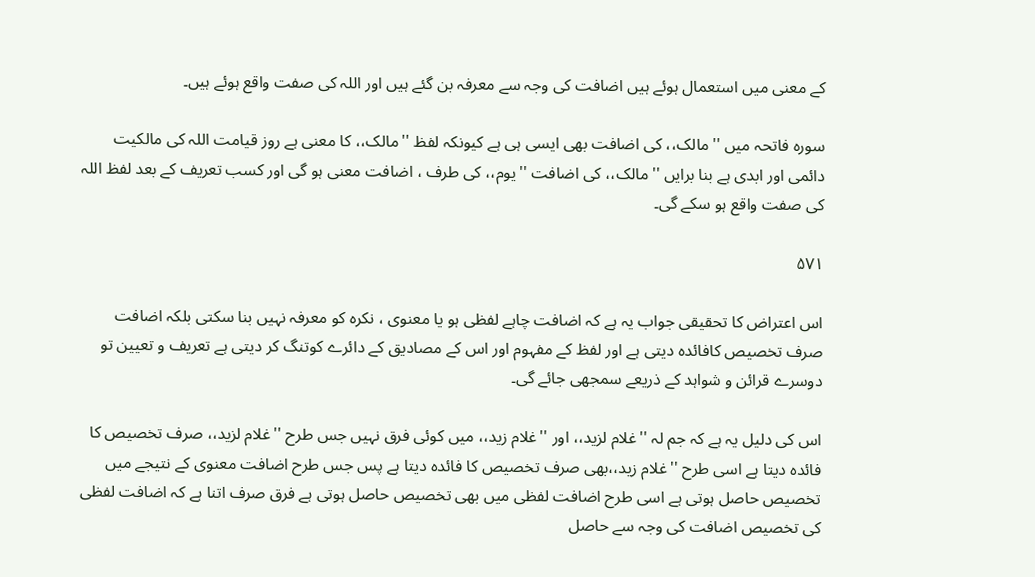کے معنی میں استعمال ہوئے ہیں اضافت کی وجہ سے معرفہ بن گئے ہیں اور اللہ کی صفت واقع ہوئے ہیں۔

سورہ فاتحہ میں ''مالک،، کی اضافت بھی ایسی ہی ہے کیونکہ لفظ ''مالک،، کا معنی ہے روز قیامت اللہ کی مالکیت دائمی اور ابدی ہے بنا برایں ''مالک،، کی اضافت ''یوم،، کی طرف ، اضافت معنی ہو گی اور کسب تعریف کے بعد لفظ اللہ کی صفت واقع ہو سکے گی۔

۵۷۱

اس اعتراض کا تحقیقی جواب یہ ہے کہ اضافت چاہے لفظی ہو یا معنوی ، نکرہ کو معرفہ نہیں بنا سکتی بلکہ اضافت صرف تخصیص کافائدہ دیتی ہے اور لفظ کے مفہوم اور اس کے مصادیق کے دائرے کوتنگ کر دیتی ہے تعریف و تعیین تو دوسرے قرائن و شواہد کے ذریعے سمجھی جائے گی۔

اس کی دلیل یہ ہے کہ جم لہ ''غلام لزید،، اور ''غلام زید،، میں کوئی فرق نہیں جس طرح ''غلام لزید،، صرف تخصیص کا فائدہ دیتا ہے اسی طرح ''غلام زید،،بھی صرف تخصیص کا فائدہ دیتا ہے پس جس طرح اضافت معنوی کے نتیجے میں تخصیص حاصل ہوتی ہے اسی طرح اضافت لفظی میں بھی تخصیص حاصل ہوتی ہے فرق صرف اتنا ہے کہ اضافت لفظی کی تخصیص اضافت کی وجہ سے حاصل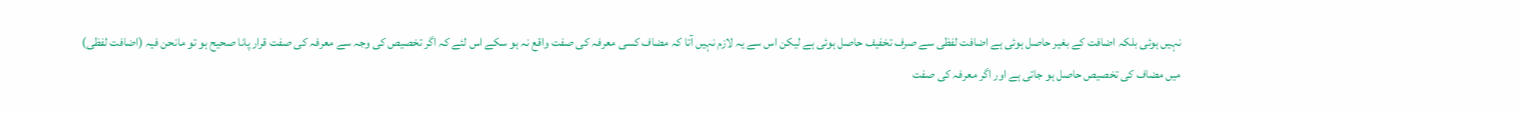نہیں ہوئی بلکہ اضافت کے بغیر حاصل ہوئی ہے اضافت لفظی سے صرف تخفیف حاصل ہوئی ہے لیکن اس سے یہ لازم نہیں آتا کہ مضاف کسی معرفہ کی صفت واقع نہ ہو سکے اس لئے کہ اگر تخصیص کی وجہ سے معرفہ کی صفت قرار پانا صحیح ہو تو مانحن فیہ (اضافت لفظی) میں مضاف کی تخصیص حاصل ہو جاتی ہے اور اگر معرفہ کی صفت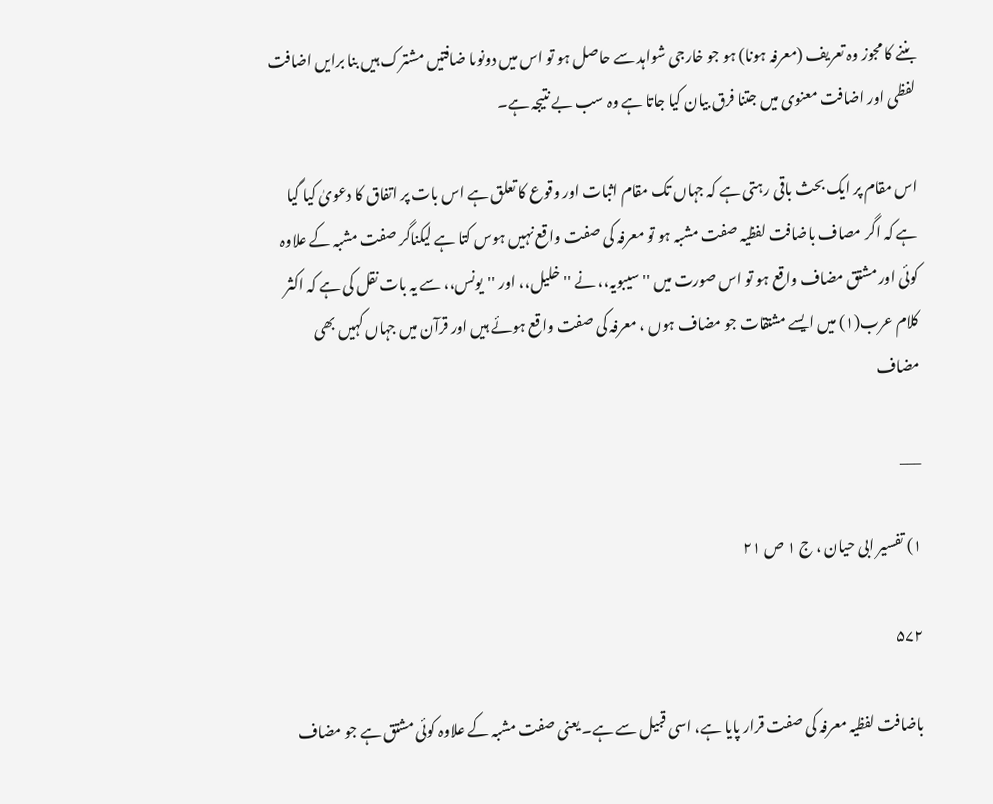بننے کا مجوز وہ تعریف (معرفہ ہونا) ہو جو خارجی شواہد سے حاصل ہو تو اس میں دونوںا ضافتیں مشترک ہیں بنا برایں اضافت لفظی اور اضافت معنوی میں جتنا فرق بیان کیا جاتا ہے وہ سب بے نتیجہ ہے۔

اس مقام پر ایک بحث باقی رہتی ہے کہ جہاں تک مقام اثبات اور وقوع کا تعلق ہے اس بات پر اتفاق کا دعویٰ کیا گیا ہے کہ اگر مصاف باضافت لفظیہ صفت مشبہ ہو تو معرفہ کی صفت واقع نہیں ہوس کتا ہے لیکناگر صفت مشبہ کے علاوہ کوئی اور مشتق مضاف واقع ہو تو اس صورت میں ''سیبویہ،، نے ''خلیل،، اور ''یونس،، سے یہ بات نقل کی ہے کہ اکثر کلام عرب(۱) میں ایسے مشتقات جو مضاف ہوں ، معرفہ کی صفت واقع ہوئے ہیں اور قرآن میں جہاں کہیں بھی مضاف

___

۱) تفسیر ابی حیان ، ج ۱ ص ۲۱

۵۷۲

باضافت لفظیہ معرفہ کی صفت قرار پایا ہے، اسی قبیل سے ہے۔ یعنی صفت مشبہ کے علاوہ کوئی مشتق ہے جو مضاف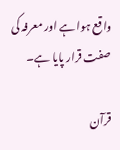واقع ہوا ہے اور معرفہ کی صفت قرار پایا ہے۔

قرآن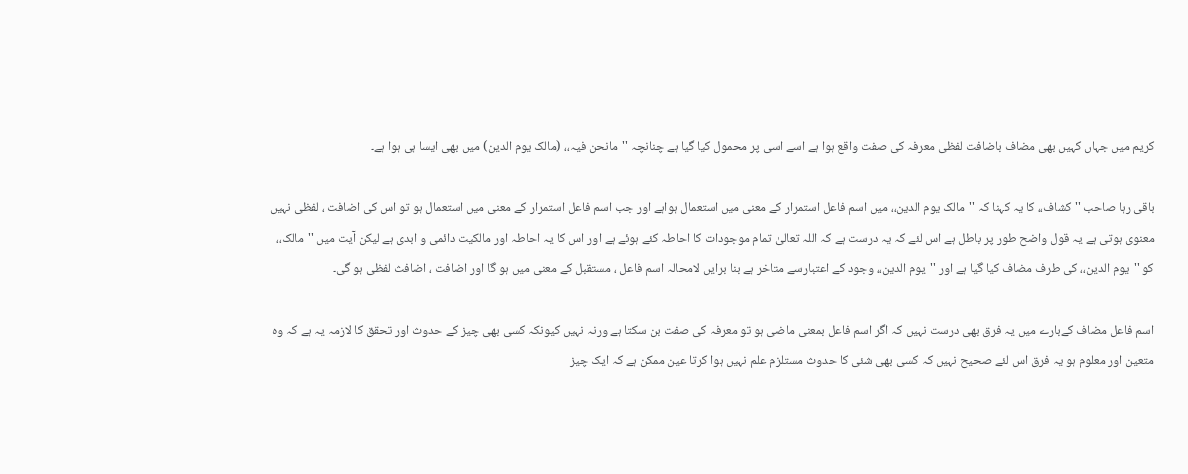کریم میں جہاں کہیں بھی مضاف باضافت لفظی معرفہ کی صفت واقع ہوا ہے اسے اسی پر محمول کیا گیا ہے چنانچہ ''مانحن فیہ،، (مالک یوم الدین) میں بھی ایسا ہی ہوا ہے۔

باقی رہا صاحب ''کشاف،، کا یہ کہنا کہ ''مالک یوم الدین،، میں اسم فاعل استمرار کے معنی میں استعمال ہواہے اور جب اسم فاعل استمرار کے معنی میں استعمال ہو تو اس کی اضافت ، لفظی نہیں معنوی ہوتی ہے یہ قول واضح طور پر باطل ہے اس لئے کہ یہ درست ہے کہ اللہ تعالیٰ تمام موجودات کا احاطہ کئے ہوئے ہے اور اس کا یہ احاطہ اور مالکیت دائمی و ابدی ہے لیکن آیت میں ''مالک،، کو ''یوم الدین،، کی طرف مضاف کیا گیا ہے اور ''یوم الدین،، وجود کے اعتبارسے متاخر ہے بنا برایں لامحالہ اسم فاعل ، مستقبل کے معنی میں ہو گا اور اضافت ، اضافث لفظی ہو گی۔

اسم فاعل مضاف کےبارے میں یہ فرق بھی درست نہیں کہ اگر اسم فاعل بمعنی ماضی ہو تو معرفہ کی صفت بن سکتا ہے ورنہ نہیں کیونکہ کسی بھی چیز کے حدوث اور تحقق کا لازمہ یہ ہے کہ وہ متعین اور معلوم ہو یہ فرق اس لئے صحیح نہیں کہ کسی بھی شئی کا حدوث مستلزم علم نہیں ہوا کرتا عین ممکن ہے کہ ایک چیز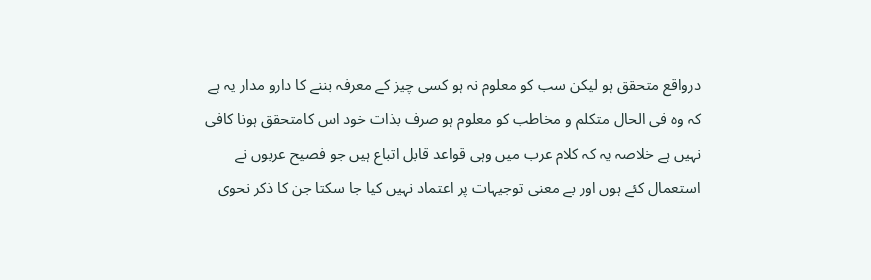درواقع متحقق ہو لیکن سب کو معلوم نہ ہو کسی چیز کے معرفہ بننے کا دارو مدار یہ ہے کہ وہ فی الحال متکلم و مخاطب کو معلوم ہو صرف بذات خود اس کامتحقق ہونا کافی نہیں ہے خلاصہ یہ کہ کلام عرب میں وہی قواعد قابل اتباع ہیں جو فصیح عربوں نے استعمال کئے ہوں اور بے معنی توجیہات پر اعتماد نہیں کیا جا سکتا جن کا ذکر نحوی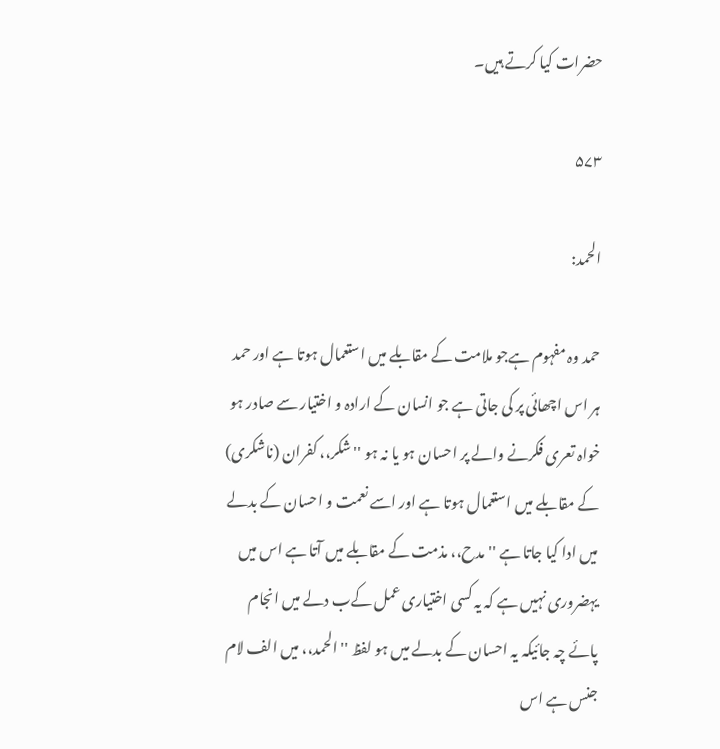حضرات کیا کرتے ہیں۔

۵۷۳

الحمد:

حمد وہ مفہوم ہےجو ملامت کے مقابلے میں استعمال ہوتا ہے اور حمد ہر اس اچھائی پر کی جاتی ہے جو انسان کے ارادہ و اختیار سے صادر ہو خواہ تعری فکرنے والے پر احسان ہو یا نہ ہو '' شکر،، کفران (ناشکری) کے مقابلے میں استعمال ہوتا ہے اور اسے نعمت و احسان کے بدلے میں ادا کیا جاتا ہے ''مدح،، مذمت کے مقابلے میں آتا ہے اس میں یہضروری نہیں ہے کہ یہ کسی اختیاری عمل کےب دلے میں انجام پائے چہ جائیکہ یہ احسان کے بدلے میں ہو لفظ ''الحمد،، میں الف لام جنس ہے اس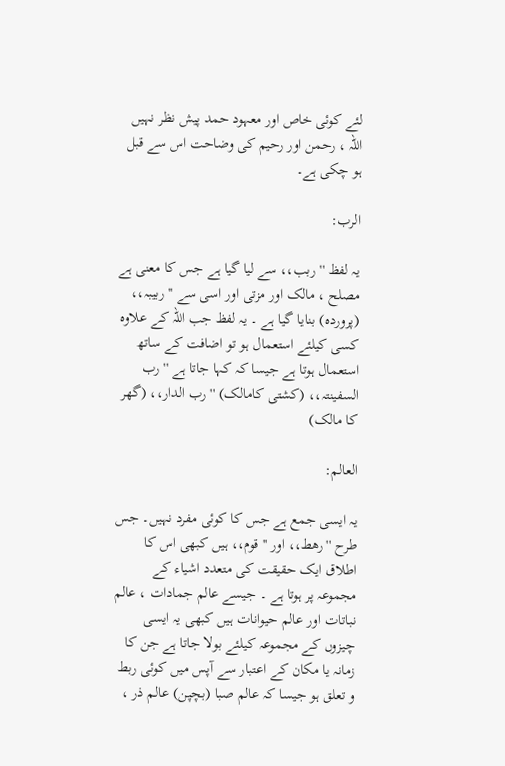لئے کوئی خاص اور معہود حمد پیش نظر نہیں اللہ ، رحمن اور رحیم کی وضاحت اس سے قبل ہو چکی ہے۔

الرب:

یہ لفظ ''ربب،، سے لیا گیا ہے جس کا معنی ہے مصلح ، مالک اور مزتی اور اسی سے ''ربیبہ،، (پروردہ) بنایا گیا ہے ۔ یہ لفظ جب اللہ کے علاوہ کسی کیلئے استعمال ہو تو اضافت کے ساتھ استعمال ہوتا ہے جیسا کہ کہا جاتا ہے ''رب السفینتہ،، (کشتی کامالک) ''رب الدار،، (گھر کا مالک)

العالم:

یہ ایسی جمع ہے جس کا کوئی مفرد نہیں۔ جس طرح ''رھط،، اور ''قوم،، ہیں کبھی اس کا اطلاق ایک حقیقت کی متعدد اشیاء کے مجموعہ پر ہوتا ہے ۔ جیسے عالم جمادات ، عالم نباتات اور عالم حیوانات ہیں کبھی یہ ایسی چیزوں کے مجموعہ کیلئے بولا جاتا ہے جن کا زمانہ یا مکان کے اعتبار سے آپس میں کوئی ربط و تعلق ہو جیسا کہ عالم صبا (بچپن) عالم ذر ،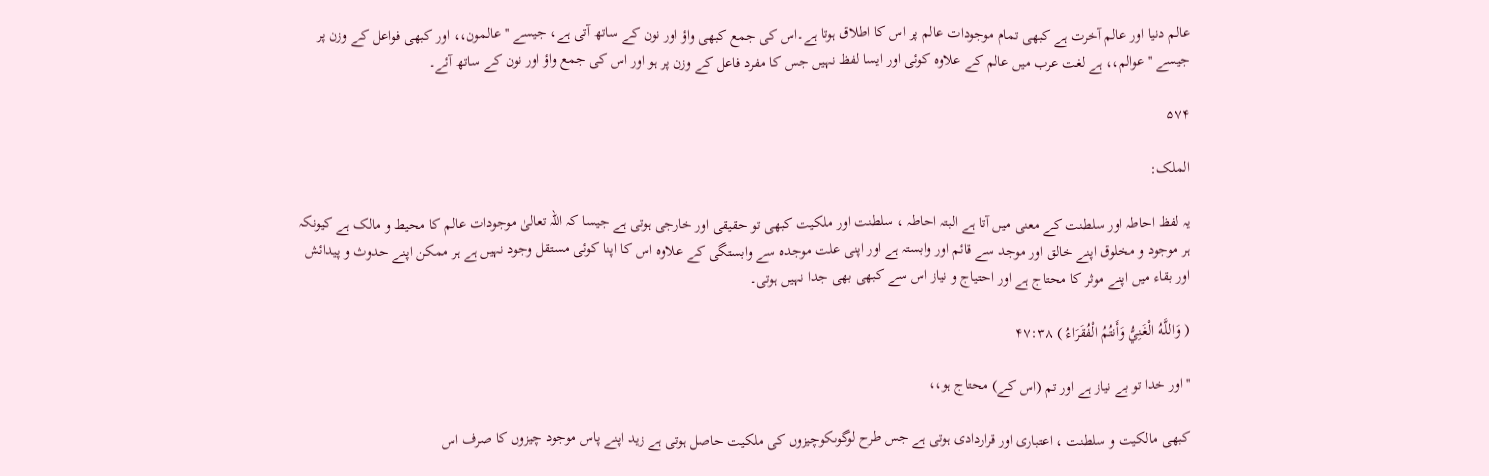عالم دنیا اور عالم آخرت ہے کبھی تمام موجودات عالم پر اس کا اطلاق ہوتا ہے۔اس کی جمع کبھی واؤ اور نون کے ساتھ آتی ہے، جیسے ''عالمون،، اور کبھی فواعل کے وزن پر جیسے ''عوالم،، ہے لغت عرب میں عالم کے علاوہ کوئی اور ایسا لفظ نہیں جس کا مفرد فاعل کے وزن پر ہو اور اس کی جمع واؤ اور نون کے ساتھ آئے۔

۵۷۴

الملک:

یہ لفظ احاطہ اور سلطنت کے معنی میں آتا ہے البتہ احاطہ ، سلطنت اور ملکیت کبھی تو حقیقی اور خارجی ہوتی ہے جیسا کہ اللہ تعالیٰ موجودات عالم کا محیط و مالک ہے کیونکہ ہر موجود و مخلوق اپنے خالق اور موجد سے قائم اور وابستہ ہے اور اپنی علت موجدہ سے وابستگی کے علاوہ اس کا اپنا کوئی مستقل وجود نہیں ہے ہر ممکن اپنے حدوث و پیدائش اور بقاء میں اپنے موثر کا محتاج ہے اور احتیاج و نیاز اس سے کبھی بھی جدا نہیں ہوتی۔

( وَاللَّـهُ الْغَنِيُّ وَأَنتُمُ الْفُقَرَاءُ ) ۴۷:۳۸

''اور خدا تو بے نیاز ہے اور تم (اس کے) محتاج ہو،،

کبھی مالکیت و سلطنت ، اعتباری اور قراردادی ہوتی ہے جس طرح لوگوںکوچیزوں کی ملکیت حاصل ہوتی ہے زید اپنے پاس موجود چیزوں کا صرف اس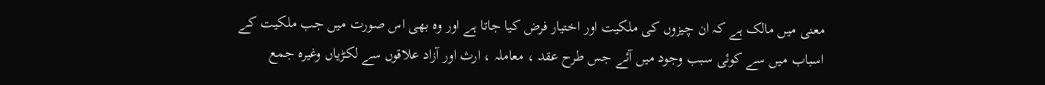معنی میں مالک ہے کہ ان چیزوں کی ملکیت اور اختیار فرض کیا جاتا ہے اور وہ بھی اس صورت میں جب ملکیت کے اسباب میں سے کوئی سبب وجود میں آئے جس طرح عقد ، معاملہ ، ارث اور آزاد علاقوں سے لکڑیاں وغیرہ جمع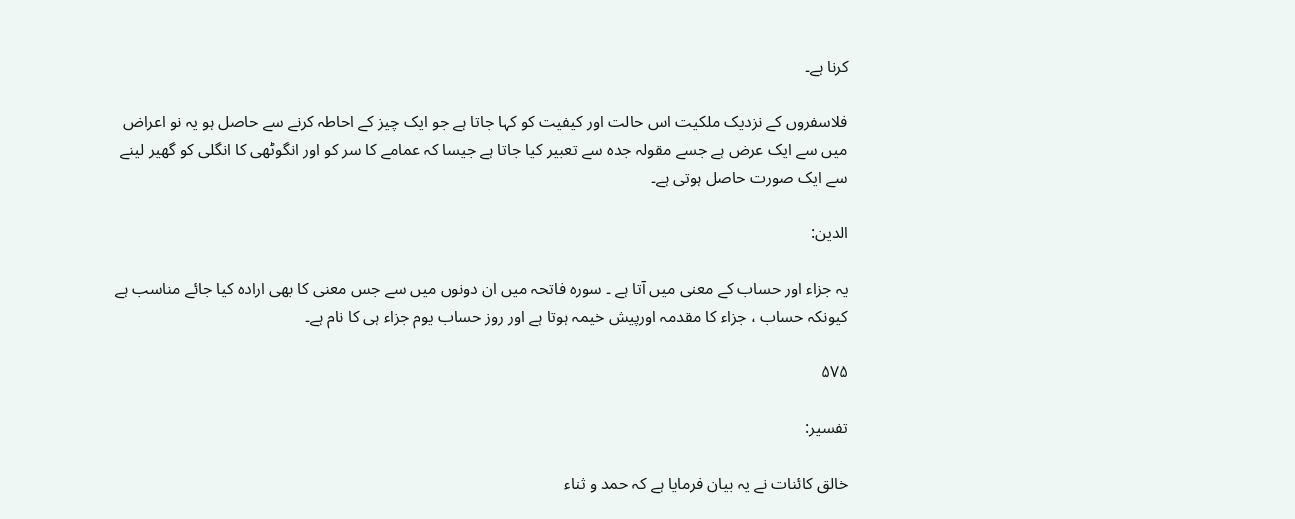کرنا ہے۔

فلاسفروں کے نزدیک ملکیت اس حالت اور کیفیت کو کہا جاتا ہے جو ایک چیز کے احاطہ کرنے سے حاصل ہو یہ نو اعراض میں سے ایک عرض ہے جسے مقولہ جدہ سے تعبیر کیا جاتا ہے جیسا کہ عمامے کا سر کو اور انگوٹھی کا انگلی کو گھیر لینے سے ایک صورت حاصل ہوتی ہے۔

الدین:

یہ جزاء اور حساب کے معنی میں آتا ہے ۔ سورہ فاتحہ میں ان دونوں میں سے جس معنی کا بھی ارادہ کیا جائے مناسب ہے کیونکہ حساب ، جزاء کا مقدمہ اورپیش خیمہ ہوتا ہے اور روز حساب یوم جزاء ہی کا نام ہے۔

۵۷۵

تفسیر:

خالق کائنات نے یہ بیان فرمایا ہے کہ حمد و ثناء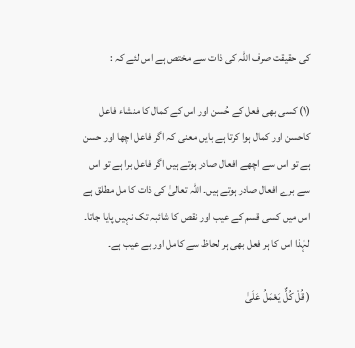کی حقیقت صرف اللہ کی ذات سے مختص ہے اس لئے کہ :

(۱) کسی بھی فعل کے حُسن اور اس کے کمال کا منشاء فاعل کاحسن اور کمال ہوا کرتا ہے بایں معنی کہ اگر فاعل اچھا اور حسن ہے تو اس سے اچھے افعال صادر ہوتے ہیں اگر فاعل برا ہے تو اس سے برے افعال صادر ہوتے ہیں۔ اللہ تعالیٰ کی ذات کا مل مطلق ہے اس میں کسی قسم کے عیب اور نقص کا شائبہ تک نہیں پایا جاتا۔ لہٰذا اس کا ہر فعل بھی ہر لحاظ سے کامل اور بے عیب ہے۔

( قُلْ كُلٌّ يَعْمَلُ عَلَىٰ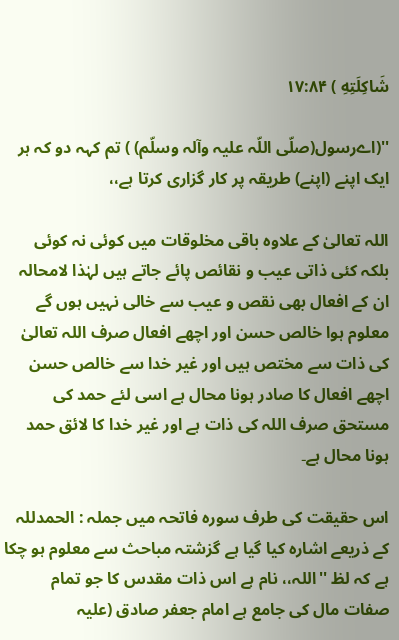شَاكِلَتِهِ ) ۱۷:۸۴

''(اےرسول(صلّی اللّہ علیہ وآلہ وسلّم) ) تم کہہ دو کہ ہر ایک اپنے (اپنے) طریقہ پر کار گزاری کرتا ہے،،

اللہ تعالیٰ کے علاوہ باقی مخلوقات میں کوئی نہ کوئی بلکہ کئی ذاتی عیب و نقائص پائے جاتے ہیں لہٰذا لامحالہ ان کے افعال بھی نقص و عیب سے خالی نہیں ہوں گے معلوم ہوا خالص حسن اور اچھے افعال صرف اللہ تعالیٰ کی ذات سے مختص ہیں اور غیر خدا سے خالص حسن اچھے افعال کا صادر ہونا محال ہے اسی لئے حمد کی مستحق صرف اللہ کی ذات ہے اور غیر خدا کا لائق حمد ہونا محال ہے۔

اس حقیقت کی طرف سورہ فاتحہ میں جملہ : الحمدللہ کے ذریعے اشارہ کیا گیا ہے گزشتہ مباحث سے معلوم ہو چکا ہے کہ لظ ''اللہ،، نام ہے اس ذات مقدس کا جو تمام صفات مال کی جامع ہے امام جعفر صادق (علیہ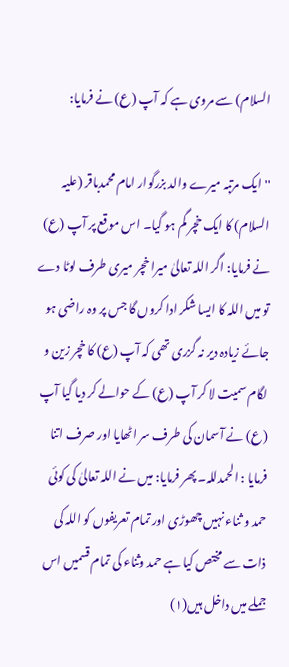السلام) سے مروی ہے کہ آپ (ع) نے فرمایا:

''ایک مرتبہ میرے والد بزرگوار امام محمدباقر (علیہ السلام) کا ایک خچر گم ہو گیا۔ اس موقع پر آپ (ع) نے فرمایا: اگر اللہ تعالیٰ میرا خچر میری طرف لوٹا دے تو میں اللہ کا ایسا شکر ادا کروں گا جس پر وہ راضی ہو جائے زیادہ دیر نہ گزری تھی کہ آپ (ع) کا خچر زین و لگام سمیت لا کر آپ (ع) کے حوالے کر دیا گیا آپ (ع) نے آسمان کی طرف سر اٹھایا اور صرف اتنا فرمایا : الحمدللہ۔ پھر فرمایا: میں نے اللہ تعالیٰ کی کوئی حمد و ثناء نہیں چھوڑی اور تمام تعریفوں کو اللہ کی ذات سے مختص کیا ہے حمد وثناء کی تمام قسمیں اس جملے میں داخل ہیں(۱)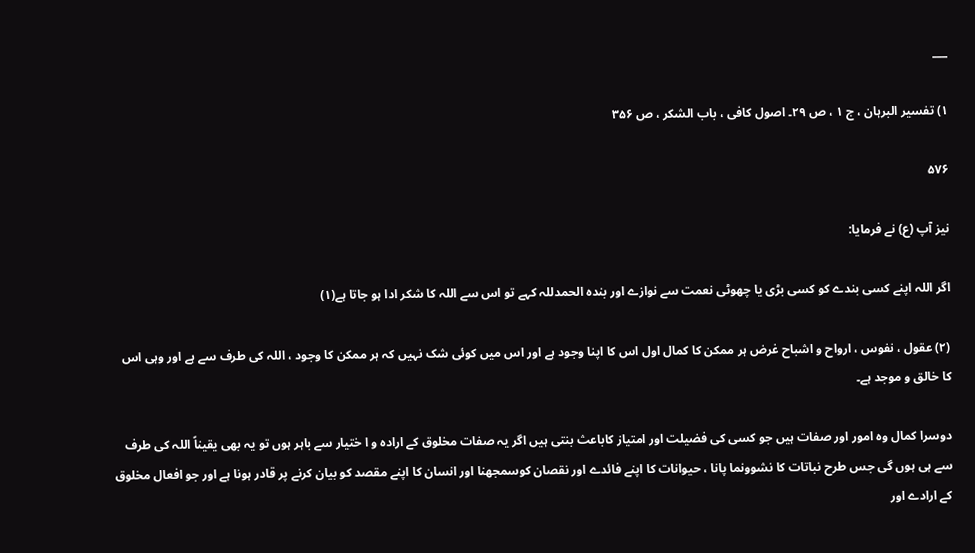___

۱) تفسیر البرہان ، ج ۱ ، ص ۲۹۔ اصول کافی ، باب الشکر ، ص ۳۵۶

۵۷۶

نیز آپ (ع) نے فرمایا:

اگر اللہ اپنے کسی بندے کو کسی بڑی یا چھوٹی نعمت سے نوازے اور بندہ الحمدللہ کہے تو اس سے اللہ کا شکر ادا ہو جاتا ہے(۱)

(۲) عقول ، نفوس ، ارواح و اشباح غرض ہر ممکن کا کمال اول اس کا اپنا وجود ہے اور اس میں کوئی شک نہیں کہ ہر ممکن کا وجود ، اللہ کی طرف سے ہے اور وہی اس کا خالق و موجد ہے۔

دوسرا کمال وہ امور اور صفات ہیں جو کسی کی فضیلت اور امتیاز کاباعث بنتی ہیں اگر یہ صفات مخلوق کے ارادہ و ا ختیار سے باہر ہوں تو یہ بھی یقیناً اللہ کی طرف سے ہی ہوں گی جس طرح نباتات کا نشوونما پانا ، حیوانات کا اپنے فائدے اور نقصان کوسمجھنا اور انسان کا اپنے مقصد کو بیان کرنے پر قادر ہونا ہے اور جو افعال مخلوق کے ارادے اور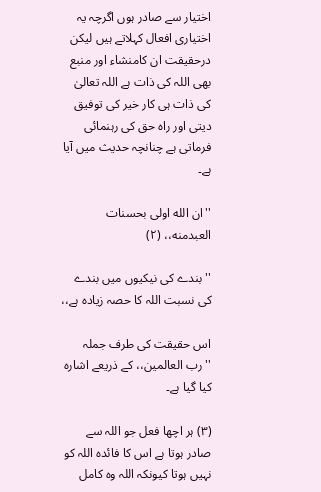اختیار سے صادر ہوں اگرچہ یہ اختیاری افعال کہلاتے ہیں لیکن درحقیقت ان کامنشاء اور منبع بھی اللہ کی ذات ہے اللہ تعالیٰ کی ذات ہی کار خیر کی توفیق دیتی اور راہ حق کی رہنمائی فرماتی ہے چنانچہ حدیث میں آیا ہے۔

''ان الله اولی بحسنات العبدمنه،، (۲)

''بندے کی نیکیوں میں بندے کی نسبت اللہ کا حصہ زیادہ ہے،،

اس حقیقت کی طرف جملہ ''رب العالمین،، کے ذریعے اشارہ کیا گیا ہے۔

(۳) ہر اچھا فعل جو اللہ سے صادر ہوتا ہے اس کا فائدہ اللہ کو نہیں ہوتا کیونکہ اللہ وہ کامل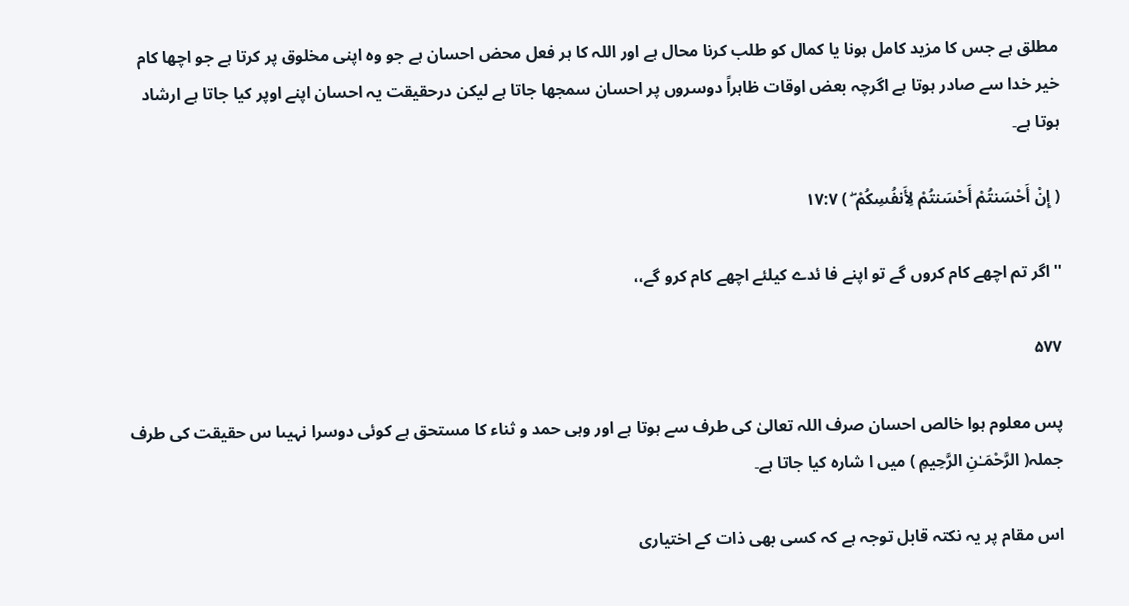مطلق ہے جس کا مزید کامل ہونا یا کمال کو طلب کرنا محال ہے اور اللہ کا ہر فعل محض احسان ہے جو وہ اپنی مخلوق پر کرتا ہے جو اچھا کام خیر خدا سے صادر ہوتا ہے اگرچہ بعض اوقات ظاہراً دوسروں پر احسان سمجھا جاتا ہے لیکن درحقیقت یہ احسان اپنے اوپر کیا جاتا ہے ارشاد ہوتا ہے۔

( إِنْ أَحْسَنتُمْ أَحْسَنتُمْ لِأَنفُسِكُمْ ۖ ) ۱۷:۷

''اگر تم اچھے کام کروں گے تو اپنے فا ئدے کیلئے اچھے کام کرو گے،،

۵۷۷

پس معلوم ہوا خالص احسان صرف اللہ تعالیٰ کی طرف سے ہوتا ہے اور وہی حمد و ثناء کا مستحق ہے کوئی دوسرا نہیںا س حقیقت کی طرف جملہ( الرَّحْمَـٰنِ الرَّحِيمِ ) میں ا شارہ کیا جاتا ہے۔

اس مقام پر یہ نکتہ قابل توجہ ہے کہ کسی بھی ذات کے اختیاری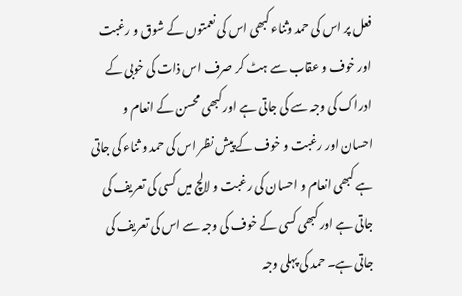فعل پر اس کی حمد وثناء کبھی اس کی نعمتوں کے شوق و رغبت اور خوف و عقاب سے ہٹ کر صرف اس ذات کی خوبی کے ادراک کی وجہ سے کی جاتی ہے اور کبھی محسن کے انعام و احسان اور رغبت و خوف کے پیش نظر اس کی حمد و ثناء کی جاتی ہے کبھی انعام و احسان کی رغبت و لالچ میں کسی کی تعریف کی جاتی ہے اور کبھی کسی کے خوف کی وجہ سے اس کی تعریف کی جاتی ہے۔ حمد کی پہلی وجہ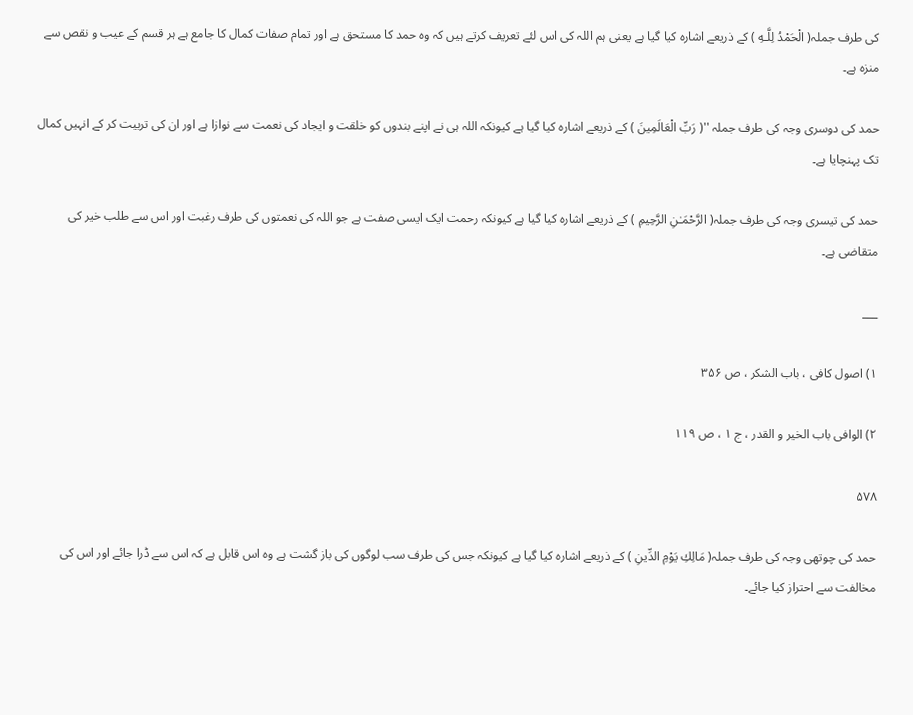کی طرف جملہ( الْحَمْدُ لِلَّـهِ ) کے ذریعے اشارہ کیا گیا ہے یعنی ہم اللہ کی اس لئے تعریف کرتے ہیں کہ وہ حمد کا مستحق ہے اور تمام صفات کمال کا جامع ہے ہر قسم کے عیب و نقص سے منزہ ہے۔

حمد کی دوسری وجہ کی طرف جملہ ''( رَبِّ الْعَالَمِينَ ) کے ذریعے اشارہ کیا گیا ہے کیونکہ اللہ ہی نے اپنے بندوں کو خلقت و ایجاد کی نعمت سے نوازا ہے اور ان کی تربیت کر کے انہیں کمال تک پہنچایا ہے۔

حمد کی تیسری وجہ کی طرف جملہ( الرَّحْمَـٰنِ الرَّحِيمِ ) کے ذریعے اشارہ کیا گیا ہے کیونکہ رحمت ایک ایسی صفت ہے جو اللہ کی نعمتوں کی طرف رغبت اور اس سے طلب خیر کی متقاضی ہے۔

___

۱) اصول کافی ، باب الشکر ، ص ۳۵۶

۲) الوافی باب الخیر و القدر ، ج ۱ ، ص ۱۱۹

۵۷۸

حمد کی چوتھی وجہ کی طرف جملہ( مَالِكِ يَوْمِ الدِّينِ ) کے ذریعے اشارہ کیا گیا ہے کیونکہ جس کی طرف سب لوگوں کی باز گشت ہے وہ اس قابل ہے کہ اس سے ڈرا جائے اور اس کی مخالفت سے احتراز کیا جائے۔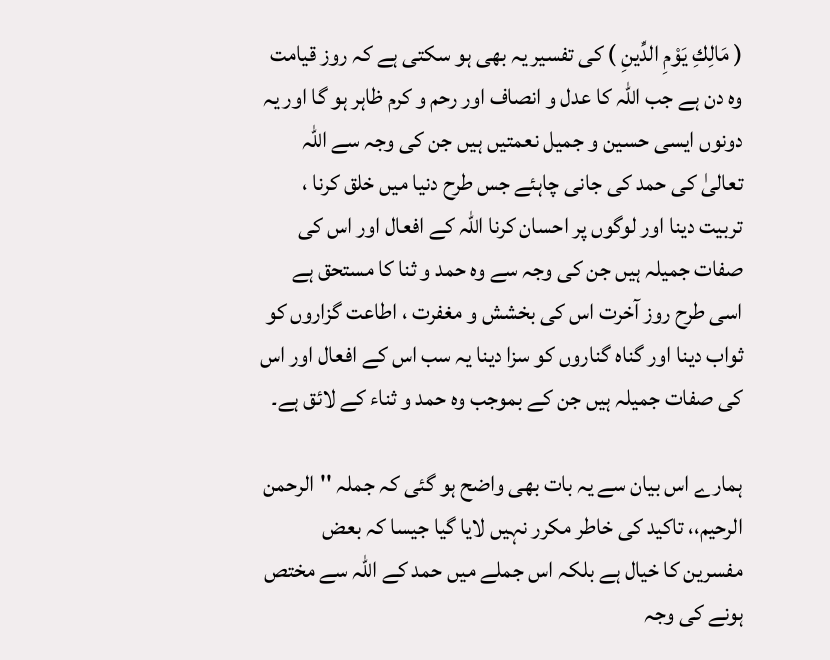( مَالِكِ يَوْمِ الدِّينِ ) کی تفسیر یہ بھی ہو سکتی ہے کہ روز قیامت وہ دن ہے جب اللہ کا عدل و انصاف اور رحم و کرم ظاہر ہو گا اور یہ دونوں ایسی حسین و جمیل نعمتیں ہیں جن کی وجہ سے اللہ تعالیٰ کی حمد کی جانی چاہئے جس طرح دنیا میں خلق کرنا ، تربیت دینا اور لوگوں پر احسان کرنا اللہ کے افعال اور اس کی صفات جمیلہ ہیں جن کی وجہ سے وہ حمد و ثنا کا مستحق ہے اسی طرح روز آخرت اس کی بخشش و مغفرت ، اطاعت گزاروں کو ثواب دینا اور گناہ گناروں کو سزا دینا یہ سب اس کے افعال اور اس کی صفات جمیلہ ہیں جن کے بموجب وہ حمد و ثناء کے لائق ہے۔

ہمارے اس بیان سے یہ بات بھی واضح ہو گئی کہ جملہ ''الرحمن الرحیم،، تاکید کی خاطر مکرر نہیں لایا گیا جیسا کہ بعض مفسرین کا خیال ہے بلکہ اس جملے میں حمد کے اللہ سے مختص ہونے کی وجہ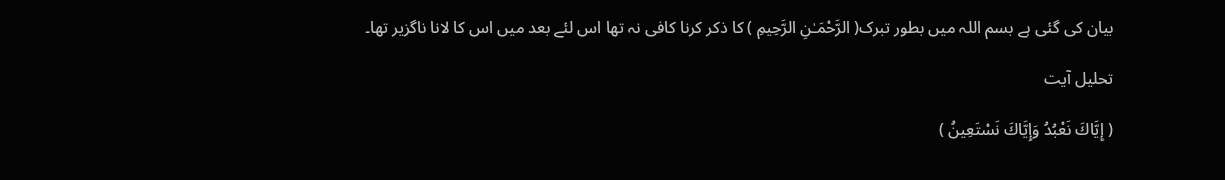بیان کی گئی ہے بسم اللہ میں بطور تبرک( الرَّحْمَـٰنِ الرَّحِيمِ ) کا ذکر کرنا کافی نہ تھا اس لئے بعد میں اس کا لانا ناگزیر تھا۔

تحلیل آیت

( إِيَّاكَ نَعْبُدُ وَإِيَّاكَ نَسْتَعِينُ )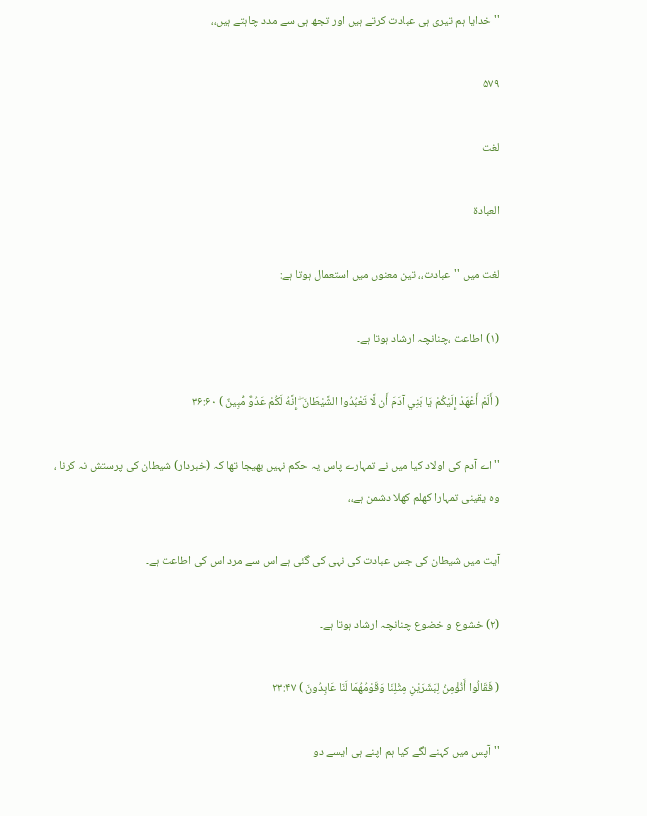''خدایا ہم تیری ہی عبادت کرتے ہیں اور تجھ ہی سے مدد چاہتے ہیں،،

۵۷۹

لغت

العبادۃ

لغت میں ''عبادت،، تین معنوں میں استعمال ہوتا ہے:

(۱) اطاعت ،چنانچہ ارشاد ہوتا ہے۔

( أَلَمْ أَعْهَدْ إِلَيْكُمْ يَا بَنِي آدَمَ أَن لَّا تَعْبُدُوا الشَّيْطَانَ ۖ إِنَّهُ لَكُمْ عَدُوٌّ مُّبِينٌ ) ۳۶:۶۰

''اے آدم کی اولاد کیا میں نے تمہارے پاس یہ حکم نہیں بھیجا تھا کہ (خبردار) شیطان کی پرستش نہ کرنا ، وہ یقینی تمہارا کھلم کھلا دشمن ہے،،

آیت میں شیطان کی جس عبادت کی نہی کی گئی ہے اس سے مرد اس کی اطاعت ہے۔

(۲) خشوع و خضوع چنانچہ ارشاد ہوتا ہے۔

( فَقَالُوا أَنُؤْمِنُ لِبَشَرَيْنِ مِثْلِنَا وَقَوْمُهُمَا لَنَا عَابِدُونَ ) ۲۳:۴۷

''آپس میں کہنے لگے کیا ہم اپنے ہی ایسے دو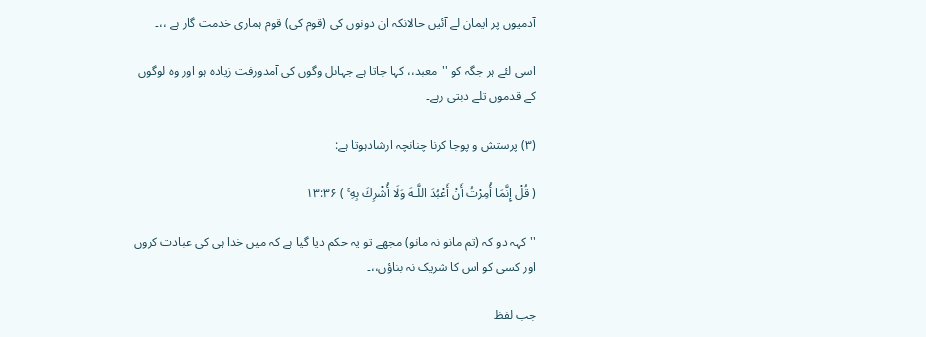آدمیوں پر ایمان لے آئیں حالانکہ ان دونوں کی (قوم کی) قوم ہماری خدمت گار ہے ،،۔

اسی لئے ہر جگہ کو ''معبد،، کہا جاتا ہے جہاںل وگوں کی آمدورفت زیادہ ہو اور وہ لوگوں کے قدموں تلے دبتی رہے۔

(۳) پرستش و پوجا کرنا چنانچہ ارشادہوتا ہے:

( قُلْ إِنَّمَا أُمِرْتُ أَنْ أَعْبُدَ اللَّـهَ وَلَا أُشْرِكَ بِهِ ۚ ) ۱۳:۳۶

''کہہ دو کہ (تم مانو نہ مانو) مجھے تو یہ حکم دیا گیا ہے کہ میں خدا ہی کی عبادت کروں اور کسی کو اس کا شریک نہ بناؤں،،۔

جب لفظ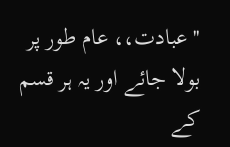''عبادت،، عام طور پر بولا جائے اور یہ ہر قسم کے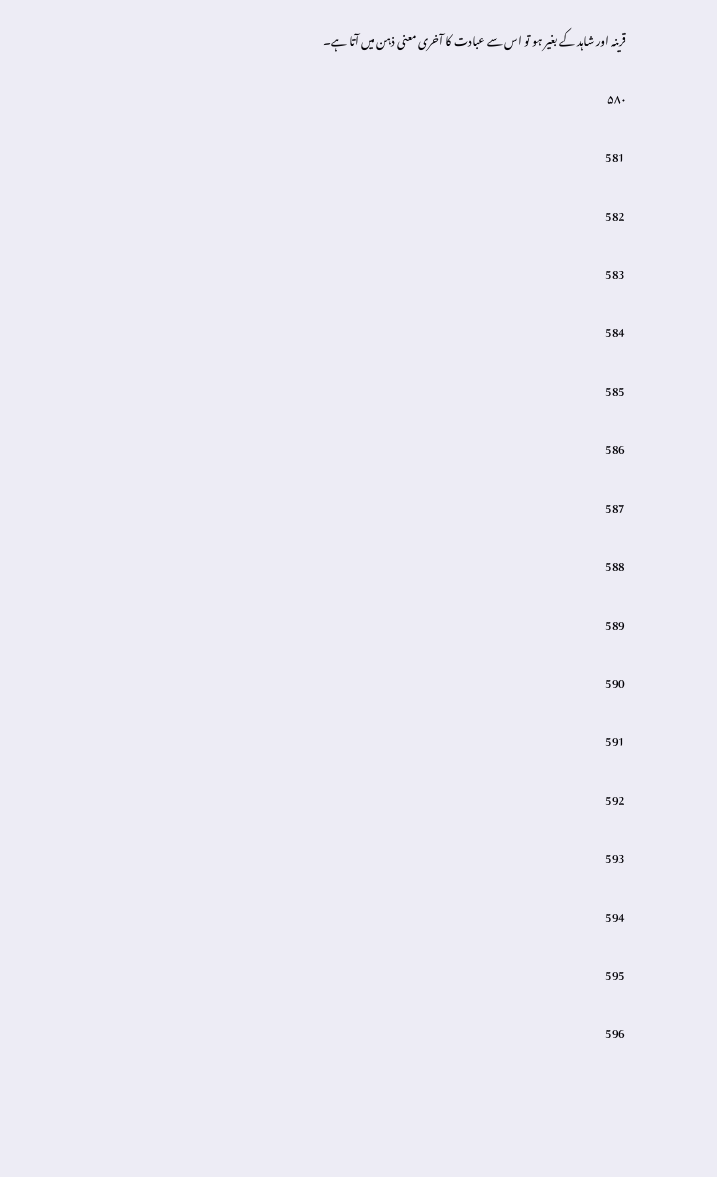قرینہ اور شاہد کے بغیر ہو تو اس سے عبادت کا آخری معنی ذہن میں آتا ہے۔

۵۸۰

581

582

583

584

585

586

587

588

589

590

591

592

593

594

595

596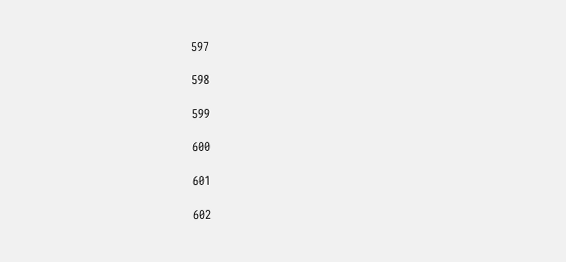597

598

599

600

601

602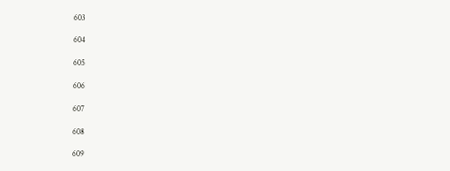603

604

605

606

607

608

609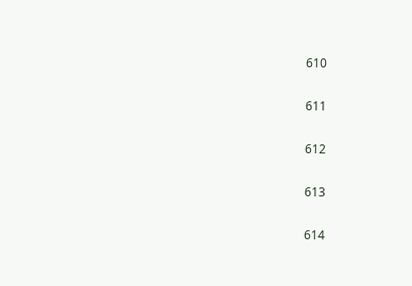610

611

612

613

614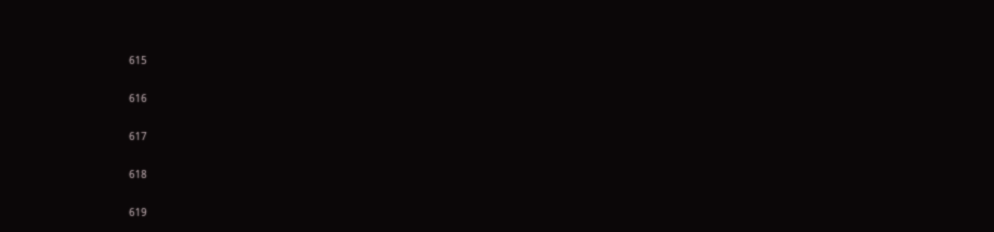615

616

617

618

619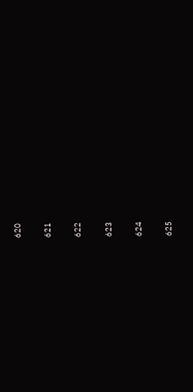620

621

622

623

624

625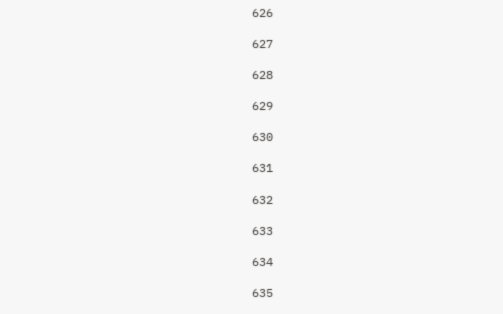626

627

628

629

630

631

632

633

634

635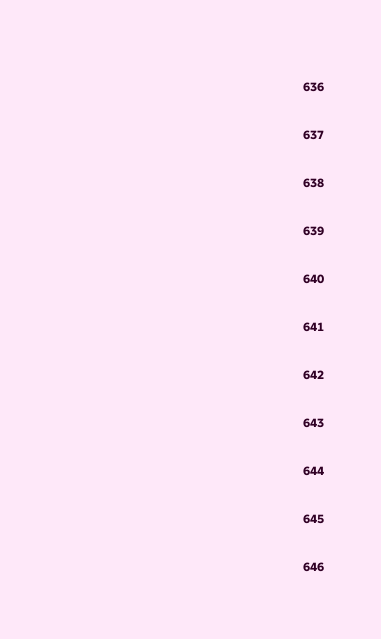636

637

638

639

640

641

642

643

644

645

646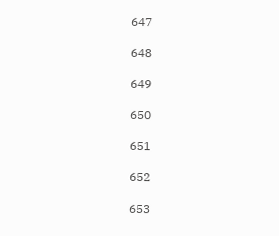647

648

649

650

651

652

653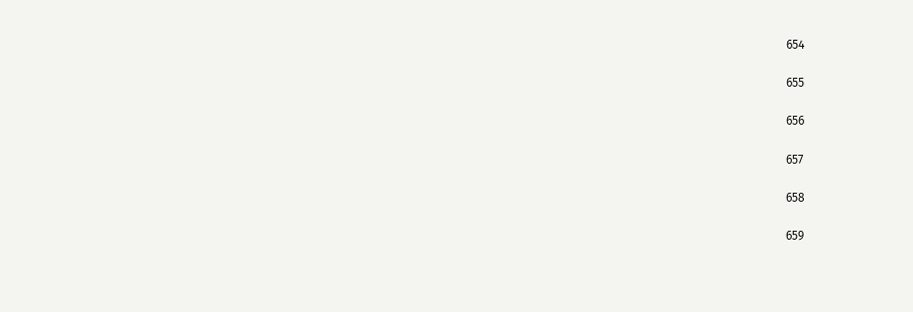654

655

656

657

658

659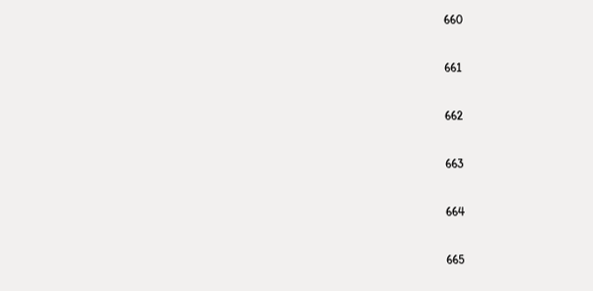660

661

662

663

664

665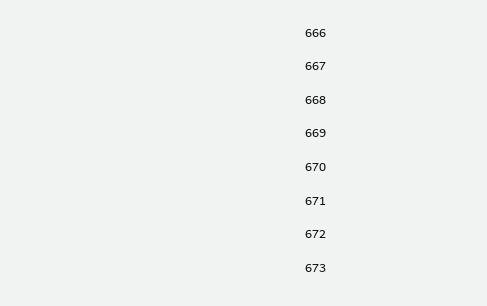666

667

668

669

670

671

672

673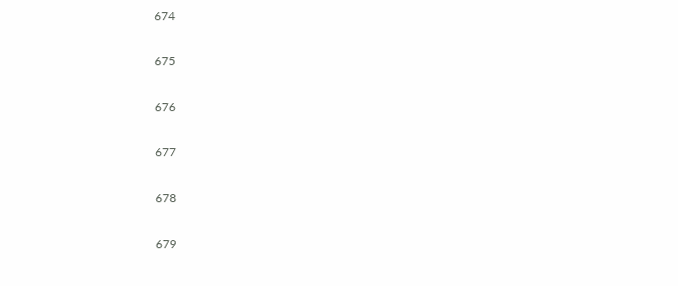674

675

676

677

678

679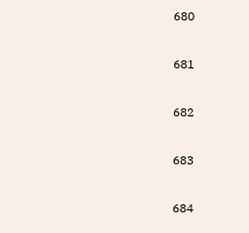680

681

682

683

684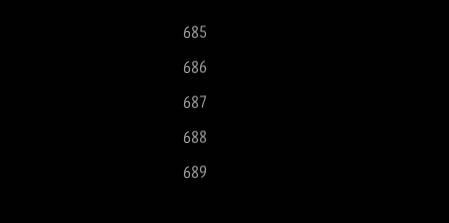685

686

687

688

689